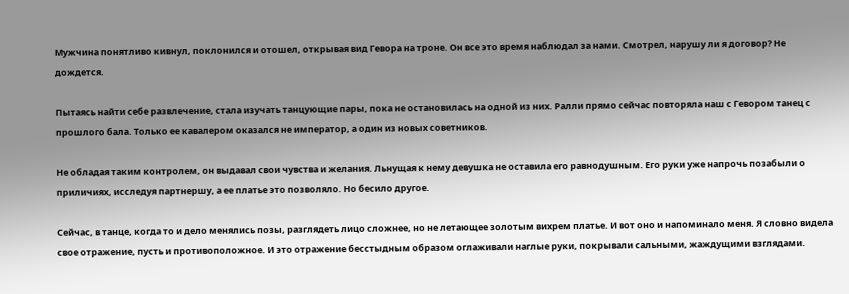Мужчина понятливо кивнул, поклонился и отошел, открывая вид Гевора на троне. Он все это время наблюдал за нами. Смотрел, нарушу ли я договор? Не дождется.

Пытаясь найти себе развлечение, стала изучать танцующие пары, пока не остановилась на одной из них. Ралли прямо сейчас повторяла наш с Гевором танец с прошлого бала. Только ее кавалером оказался не император, а один из новых советников.

Не обладая таким контролем, он выдавал свои чувства и желания. Льнущая к нему девушка не оставила его равнодушным. Его руки уже напрочь позабыли о приличиях, исследуя партнершу, а ее платье это позволяло. Но бесило другое.

Сейчас, в танце, когда то и дело менялись позы, разглядеть лицо сложнее, но не летающее золотым вихрем платье. И вот оно и напоминало меня. Я словно видела свое отражение, пусть и противоположное. И это отражение бесстыдным образом оглаживали наглые руки, покрывали сальными, жаждущими взглядами.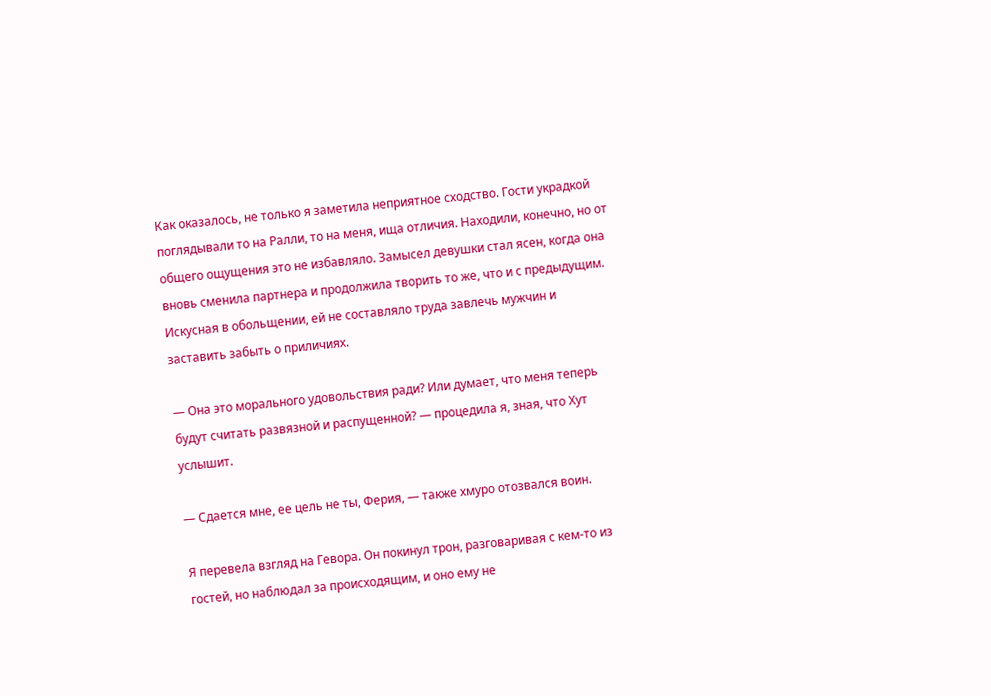Как оказалось, не только я заметила неприятное сходство. Гости украдкой поглядывали то на Ралли, то на меня, ища отличия. Находили, конечно, но от общего ощущения это не избавляло. Замысел девушки стал ясен, когда она вновь сменила партнера и продолжила творить то же, что и с предыдущим. Искусная в обольщении, ей не составляло труда завлечь мужчин и заставить забыть о приличиях.

— Она это морального удовольствия ради? Или думает, что меня теперь будут считать развязной и распущенной? — процедила я, зная, что Хут услышит.

— Сдается мне, ее цель не ты, Ферия, — также хмуро отозвался воин.

Я перевела взгляд на Гевора. Он покинул трон, разговаривая с кем-то из гостей, но наблюдал за происходящим, и оно ему не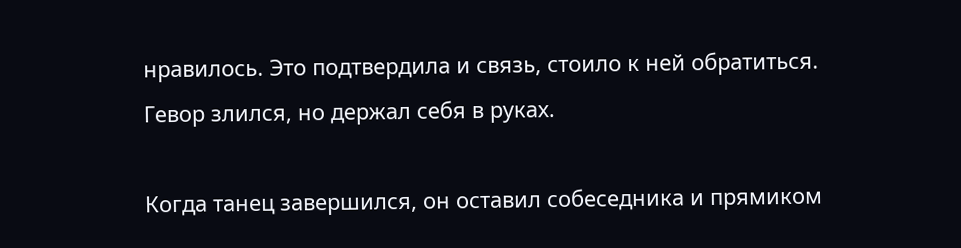нравилось. Это подтвердила и связь, стоило к ней обратиться. Гевор злился, но держал себя в руках.

Когда танец завершился, он оставил собеседника и прямиком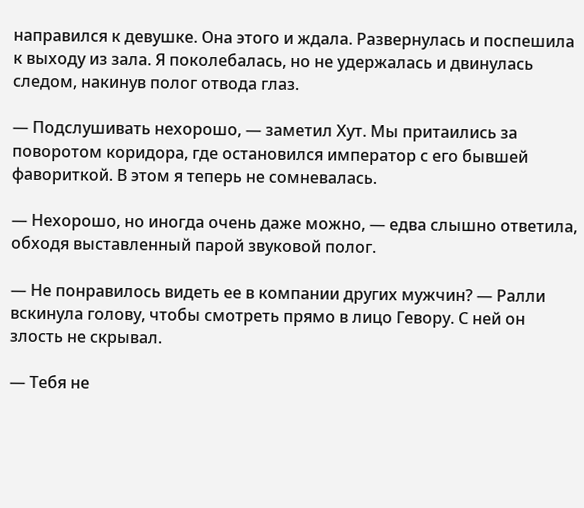направился к девушке. Она этого и ждала. Развернулась и поспешила к выходу из зала. Я поколебалась, но не удержалась и двинулась следом, накинув полог отвода глаз.

— Подслушивать нехорошо, — заметил Хут. Мы притаились за поворотом коридора, где остановился император с его бывшей фавориткой. В этом я теперь не сомневалась.

— Нехорошо, но иногда очень даже можно, — едва слышно ответила, обходя выставленный парой звуковой полог.

— Не понравилось видеть ее в компании других мужчин? — Ралли вскинула голову, чтобы смотреть прямо в лицо Гевору. С ней он злость не скрывал.

— Тебя не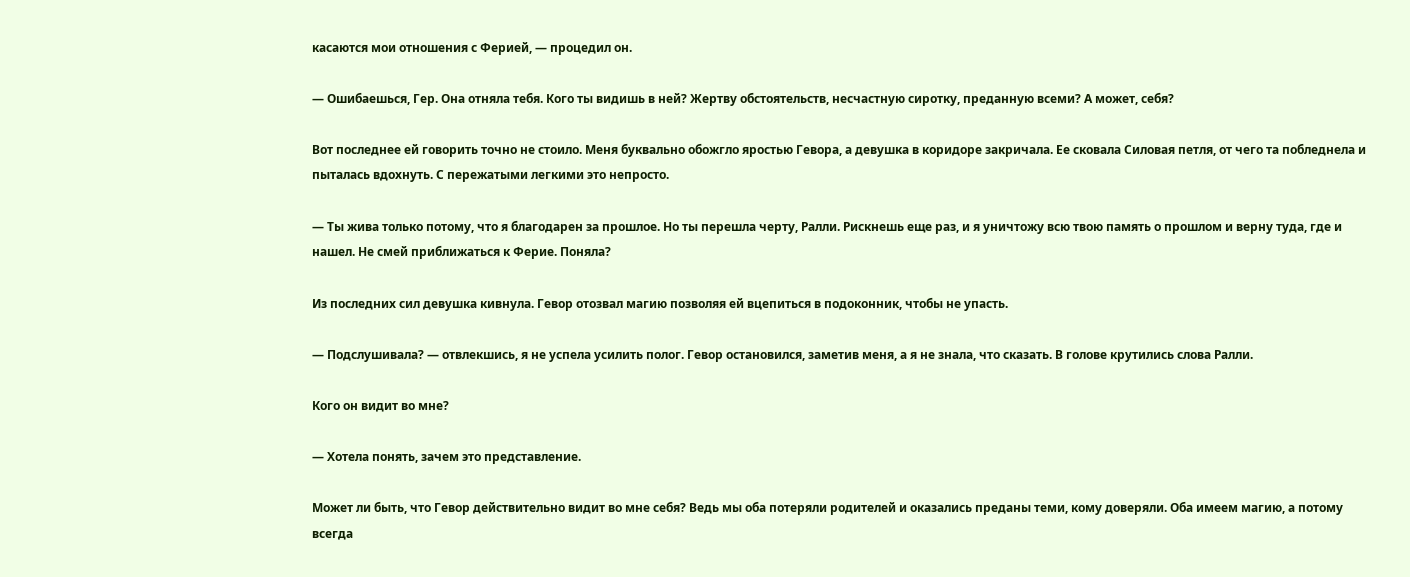касаются мои отношения с Ферией, — процедил он.

— Ошибаешься, Гер. Она отняла тебя. Кого ты видишь в ней? Жертву обстоятельств, несчастную сиротку, преданную всеми? А может, себя?

Вот последнее ей говорить точно не стоило. Меня буквально обожгло яростью Гевора, а девушка в коридоре закричала. Ее сковала Силовая петля, от чего та побледнела и пыталась вдохнуть. С пережатыми легкими это непросто.

— Ты жива только потому, что я благодарен за прошлое. Но ты перешла черту, Ралли. Рискнешь еще раз, и я уничтожу всю твою память о прошлом и верну туда, где и нашел. Не смей приближаться к Ферие. Поняла?

Из последних сил девушка кивнула. Гевор отозвал магию позволяя ей вцепиться в подоконник, чтобы не упасть.

— Подслушивала? — отвлекшись, я не успела усилить полог. Гевор остановился, заметив меня, а я не знала, что сказать. В голове крутились слова Ралли.

Кого он видит во мне?

— Хотела понять, зачем это представление.

Может ли быть, что Гевор действительно видит во мне себя? Ведь мы оба потеряли родителей и оказались преданы теми, кому доверяли. Оба имеем магию, а потому всегда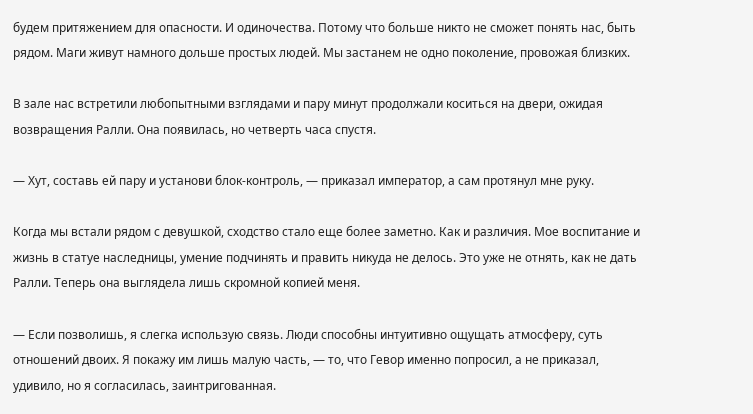будем притяжением для опасности. И одиночества. Потому что больше никто не сможет понять нас, быть рядом. Маги живут намного дольше простых людей. Мы застанем не одно поколение, провожая близких.

В зале нас встретили любопытными взглядами и пару минут продолжали коситься на двери, ожидая возвращения Ралли. Она появилась, но четверть часа спустя.

— Хут, составь ей пару и установи блок-контроль, — приказал император, а сам протянул мне руку.

Когда мы встали рядом с девушкой, сходство стало еще более заметно. Как и различия. Мое воспитание и жизнь в статуе наследницы, умение подчинять и править никуда не делось. Это уже не отнять, как не дать Ралли. Теперь она выглядела лишь скромной копией меня.

— Если позволишь, я слегка использую связь. Люди способны интуитивно ощущать атмосферу, суть отношений двоих. Я покажу им лишь малую часть, — то, что Гевор именно попросил, а не приказал, удивило, но я согласилась, заинтригованная.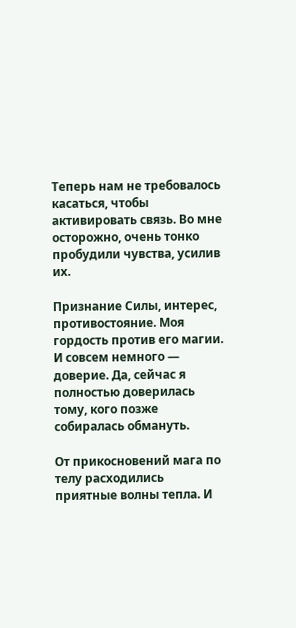Теперь нам не требовалось касаться, чтобы активировать связь. Во мне осторожно, очень тонко пробудили чувства, усилив их.

Признание Силы, интерес, противостояние. Моя гордость против его магии. И совсем немного — доверие. Да, сейчас я полностью доверилась тому, кого позже собиралась обмануть.

От прикосновений мага по телу расходились приятные волны тепла. И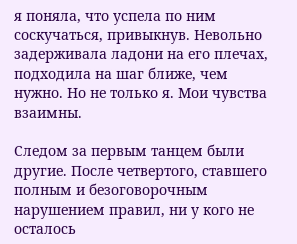я поняла, что успела по ним соскучаться, привыкнув. Невольно задерживала ладони на его плечах, подходила на шаг ближе, чем нужно. Но не только я. Мои чувства взаимны.

Следом за первым танцем были другие. После четвертого, ставшего полным и безоговорочным нарушением правил, ни у кого не осталось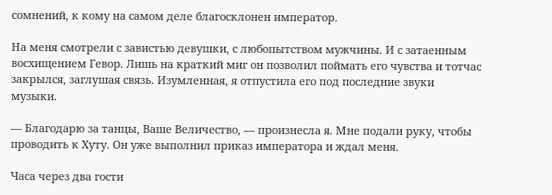сомнений, к кому на самом деле благосклонен император.

На меня смотрели с завистью девушки, с любопытством мужчины. И с затаенным восхищением Гевор. Лишь на краткий миг он позволил поймать его чувства и тотчас закрылся, заглушая связь. Изумленная, я отпустила его под последние звуки музыки.

— Благодарю за танцы, Ваше Величество, — произнесла я. Мне подали руку, чтобы проводить к Хуту. Он уже выполнил приказ императора и ждал меня.

Часа через два гости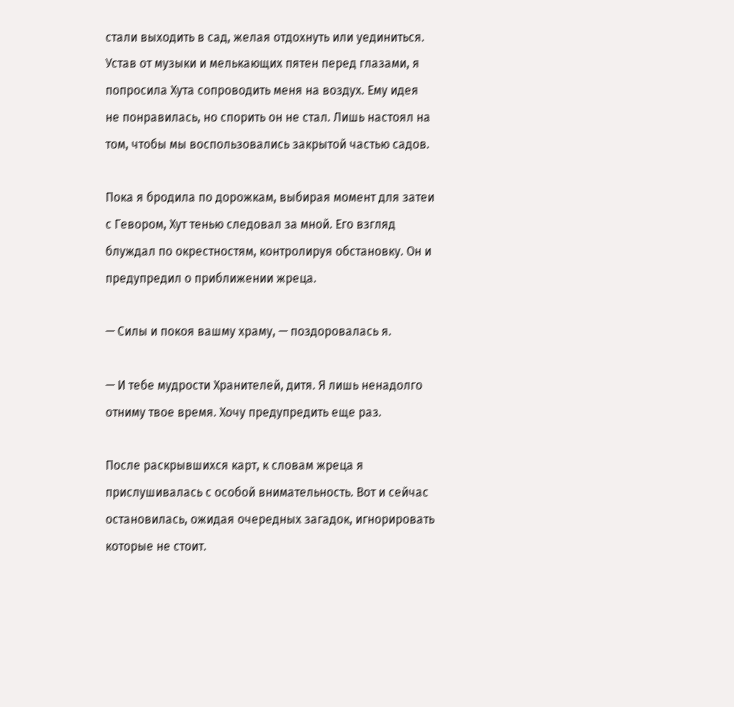стали выходить в сад, желая отдохнуть или уединиться. Устав от музыки и мелькающих пятен перед глазами, я попросила Хута сопроводить меня на воздух. Ему идея не понравилась, но спорить он не стал. Лишь настоял на том, чтобы мы воспользовались закрытой частью садов.

Пока я бродила по дорожкам, выбирая момент для затеи с Гевором, Хут тенью следовал за мной. Его взгляд блуждал по окрестностям, контролируя обстановку. Он и предупредил о приближении жреца.

— Силы и покоя вашму храму, — поздоровалась я.

— И тебе мудрости Хранителей, дитя. Я лишь ненадолго отниму твое время. Хочу предупредить еще раз.

После раскрывшихся карт, к словам жреца я прислушивалась с особой внимательность. Вот и сейчас остановилась, ожидая очередных загадок, игнорировать которые не стоит.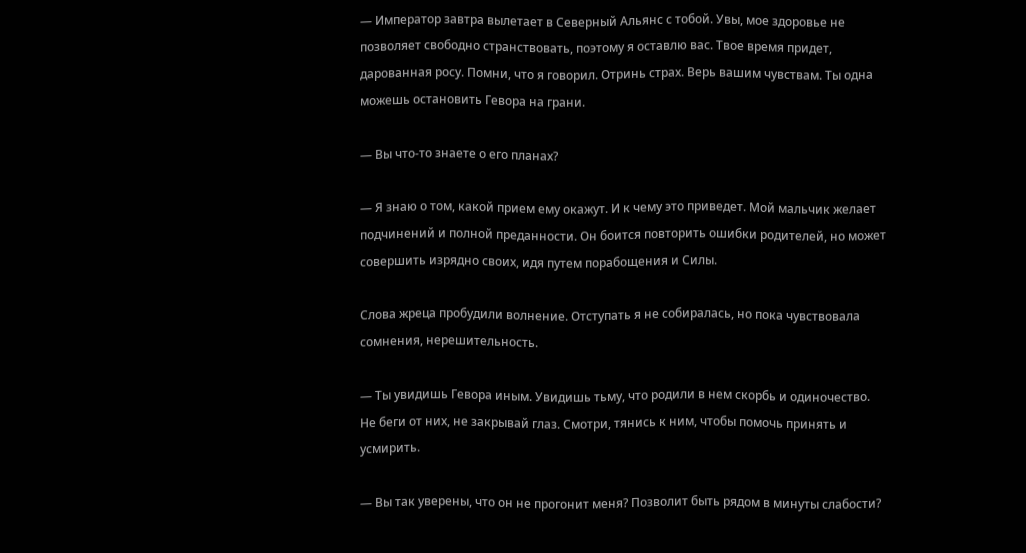— Император завтра вылетает в Северный Альянс с тобой. Увы, мое здоровье не позволяет свободно странствовать, поэтому я оставлю вас. Твое время придет, дарованная росу. Помни, что я говорил. Отринь страх. Верь вашим чувствам. Ты одна можешь остановить Гевора на грани.

— Вы что-то знаете о его планах?

— Я знаю о том, какой прием ему окажут. И к чему это приведет. Мой мальчик желает подчинений и полной преданности. Он боится повторить ошибки родителей, но может совершить изрядно своих, идя путем порабощения и Силы.

Слова жреца пробудили волнение. Отступать я не собиралась, но пока чувствовала сомнения, нерешительность.

— Ты увидишь Гевора иным. Увидишь тьму, что родили в нем скорбь и одиночество. Не беги от них, не закрывай глаз. Смотри, тянись к ним, чтобы помочь принять и усмирить.

— Вы так уверены, что он не прогонит меня? Позволит быть рядом в минуты слабости?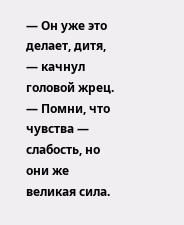— Он уже это делает, дитя, — качнул головой жрец. — Помни, что чувства — слабость, но они же великая сила.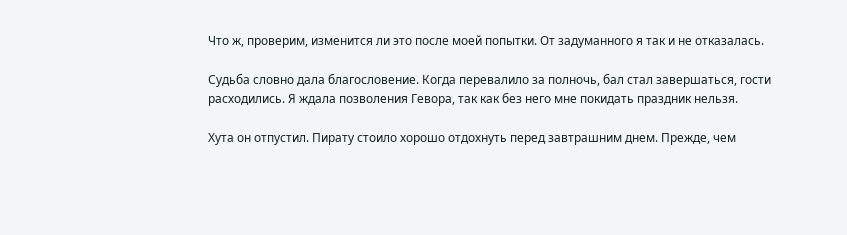Что ж, проверим, изменится ли это после моей попытки. От задуманного я так и не отказалась.

Судьба словно дала благословение. Когда перевалило за полночь, бал стал завершаться, гости расходились. Я ждала позволения Гевора, так как без него мне покидать праздник нельзя.

Хута он отпустил. Пирату стоило хорошо отдохнуть перед завтрашним днем. Прежде, чем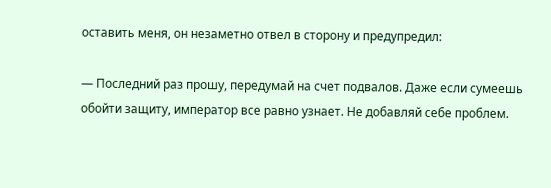оставить меня, он незаметно отвел в сторону и предупредил:

— Последний раз прошу, передумай на счет подвалов. Даже если сумеешь обойти защиту, император все равно узнает. Не добавляй себе проблем.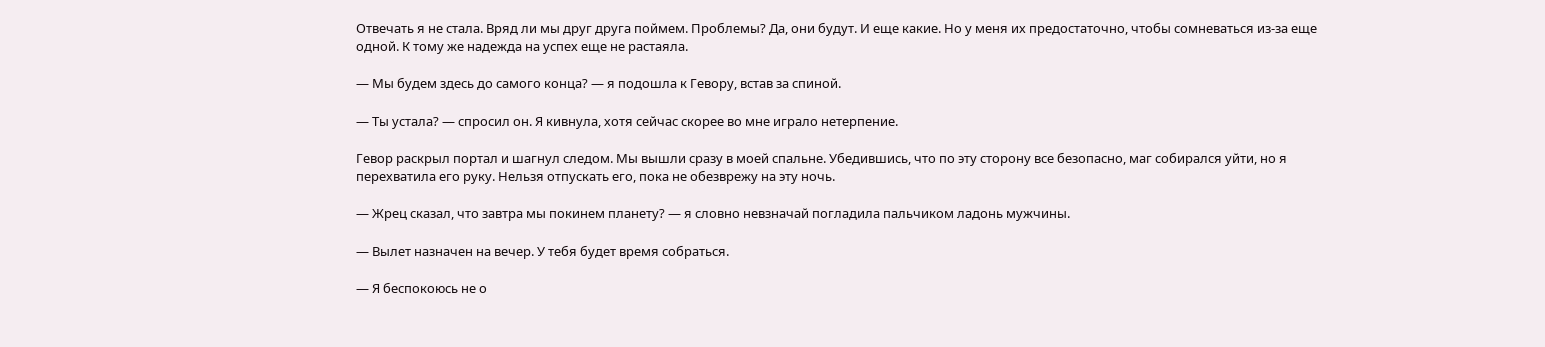Отвечать я не стала. Вряд ли мы друг друга поймем. Проблемы? Да, они будут. И еще какие. Но у меня их предостаточно, чтобы сомневаться из-за еще одной. К тому же надежда на успех еще не растаяла.

— Мы будем здесь до самого конца? — я подошла к Гевору, встав за спиной.

— Ты устала? — спросил он. Я кивнула, хотя сейчас скорее во мне играло нетерпение.

Гевор раскрыл портал и шагнул следом. Мы вышли сразу в моей спальне. Убедившись, что по эту сторону все безопасно, маг собирался уйти, но я перехватила его руку. Нельзя отпускать его, пока не обезврежу на эту ночь.

— Жрец сказал, что завтра мы покинем планету? — я словно невзначай погладила пальчиком ладонь мужчины.

— Вылет назначен на вечер. У тебя будет время собраться.

— Я беспокоюсь не о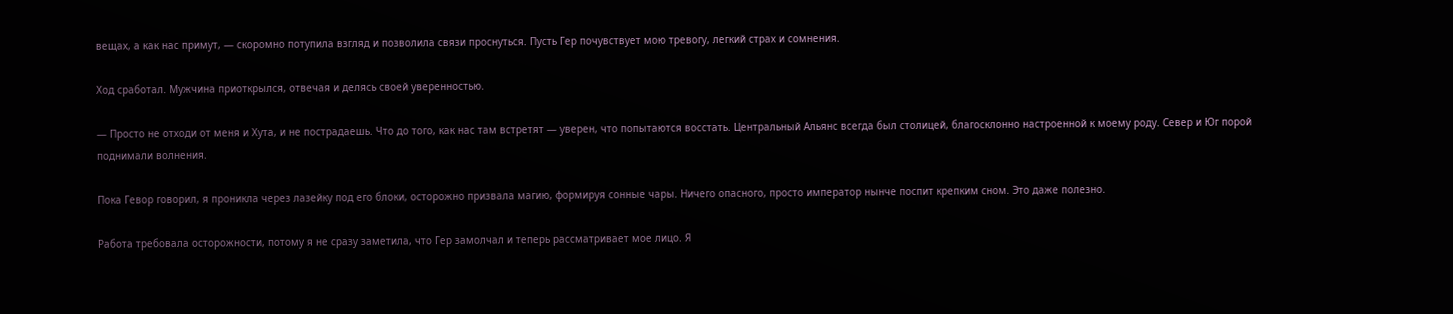вещах, а как нас примут, — скоромно потупила взгляд и позволила связи проснуться. Пусть Гер почувствует мою тревогу, легкий страх и сомнения.

Ход сработал. Мужчина приоткрылся, отвечая и делясь своей уверенностью.

— Просто не отходи от меня и Хута, и не пострадаешь. Что до того, как нас там встретят — уверен, что попытаются восстать. Центральный Альянс всегда был столицей, благосклонно настроенной к моему роду. Север и Юг порой поднимали волнения.

Пока Гевор говорил, я проникла через лазейку под его блоки, осторожно призвала магию, формируя сонные чары. Ничего опасного, просто император нынче поспит крепким сном. Это даже полезно.

Работа требовала осторожности, потому я не сразу заметила, что Гер замолчал и теперь рассматривает мое лицо. Я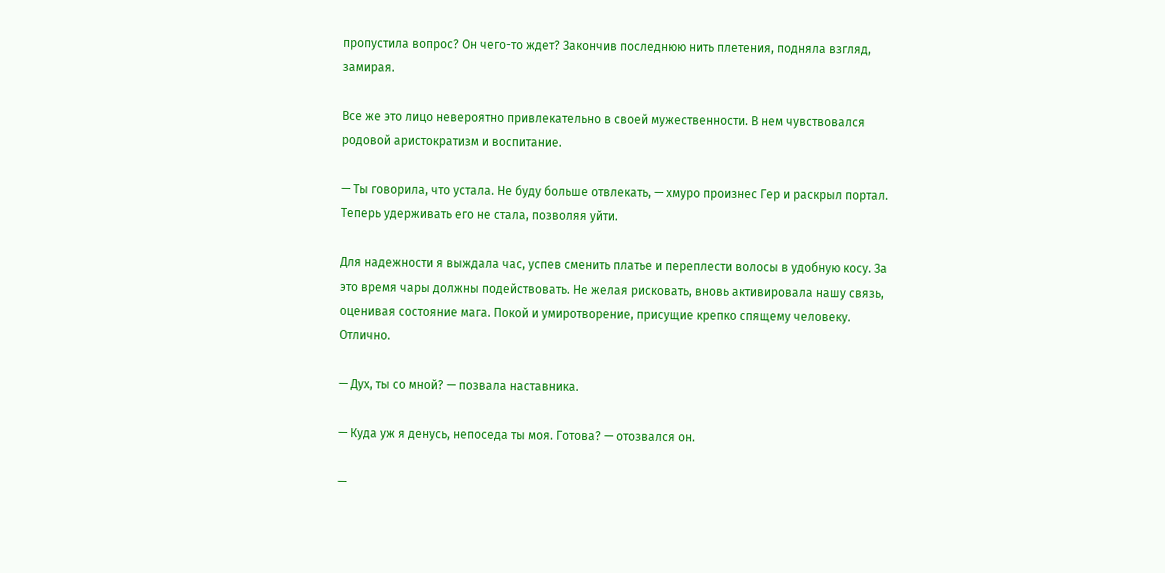пропустила вопрос? Он чего-то ждет? Закончив последнюю нить плетения, подняла взгляд, замирая.

Все же это лицо невероятно привлекательно в своей мужественности. В нем чувствовался родовой аристократизм и воспитание.

— Ты говорила, что устала. Не буду больше отвлекать, — хмуро произнес Гер и раскрыл портал. Теперь удерживать его не стала, позволяя уйти.

Для надежности я выждала час, успев сменить платье и переплести волосы в удобную косу. За это время чары должны подействовать. Не желая рисковать, вновь активировала нашу связь, оценивая состояние мага. Покой и умиротворение, присущие крепко спящему человеку. Отлично.

— Дух, ты со мной? — позвала наставника.

— Куда уж я денусь, непоседа ты моя. Готова? — отозвался он.

—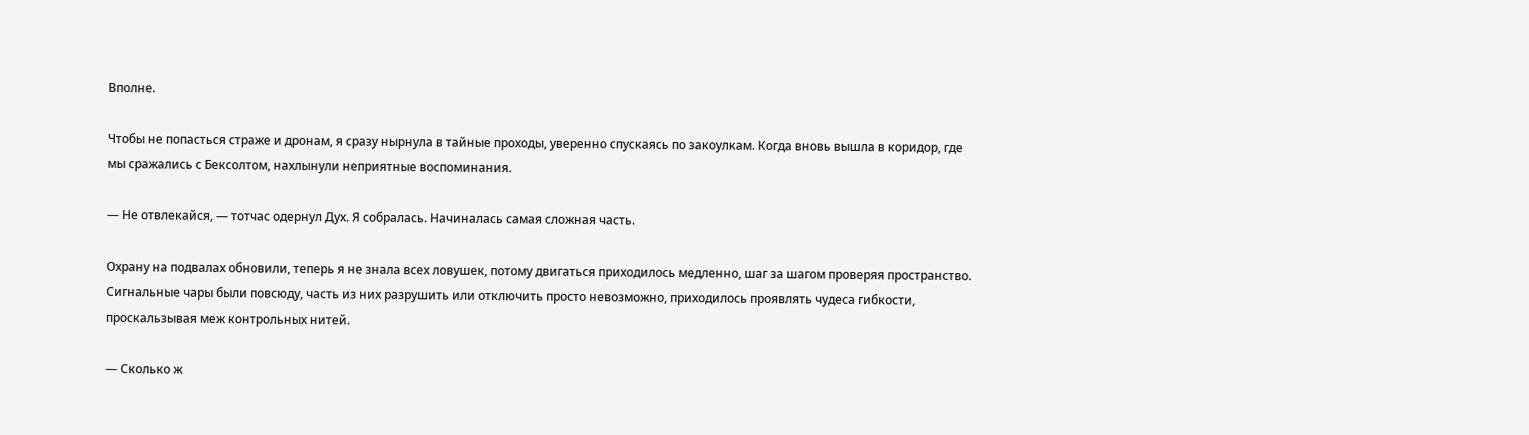Вполне.

Чтобы не попасться страже и дронам, я сразу нырнула в тайные проходы, уверенно спускаясь по закоулкам. Когда вновь вышла в коридор, где мы сражались с Бексолтом, нахлынули неприятные воспоминания.

— Не отвлекайся, — тотчас одернул Дух. Я собралась. Начиналась самая сложная часть.

Охрану на подвалах обновили, теперь я не знала всех ловушек, потому двигаться приходилось медленно, шаг за шагом проверяя пространство. Сигнальные чары были повсюду, часть из них разрушить или отключить просто невозможно, приходилось проявлять чудеса гибкости, проскальзывая меж контрольных нитей.

— Сколько ж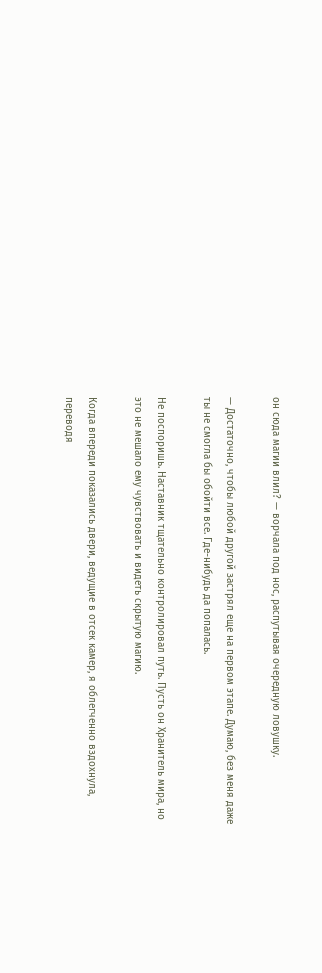он сюда магии влил? — ворчала под нос, распутывая очередную ловушку.

— Достаточно, чтобы любой другой застрял еще на первом этапе. Думаю, без меня даже ты не смогла бы обойти все. Где-нибудь да попалась.

Не поспоришь. Наставник тщательно контролировал путь. Пусть он Хранитель мира, но это не мешало ему чувствовать и видеть скрытую магию.

Когда впереди показались двери, ведущие в отсек камер, я облегченно вздохнула, переводя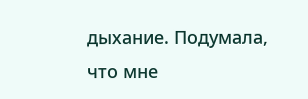дыхание. Подумала, что мне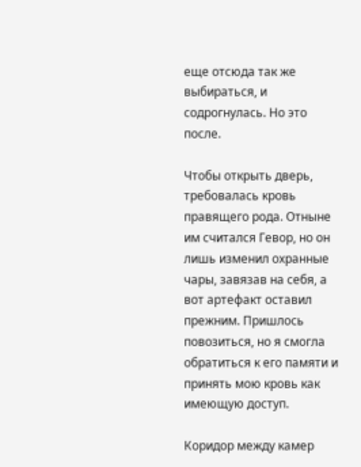еще отсюда так же выбираться, и содрогнулась. Но это после.

Чтобы открыть дверь, требовалась кровь правящего рода. Отныне им считался Гевор, но он лишь изменил охранные чары, завязав на себя, а вот артефакт оставил прежним. Пришлось повозиться, но я смогла обратиться к его памяти и принять мою кровь как имеющую доступ.

Коридор между камер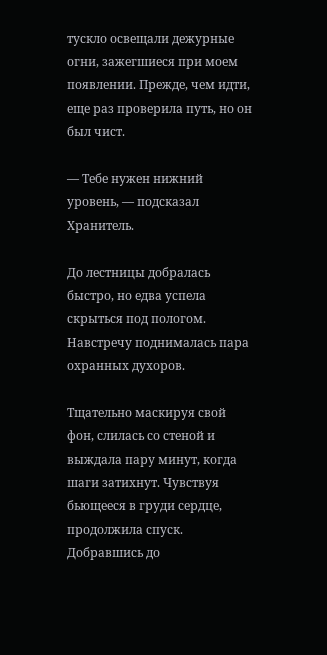тускло освещали дежурные огни, зажегшиеся при моем появлении. Прежде, чем идти, еще раз проверила путь, но он был чист.

— Тебе нужен нижний уровень, — подсказал Хранитель.

До лестницы добралась быстро, но едва успела скрыться под пологом. Навстречу поднималась пара охранных духоров.

Тщательно маскируя свой фон, слилась со стеной и выждала пару минут, когда шаги затихнут. Чувствуя бьющееся в груди сердце, продолжила спуск. Добравшись до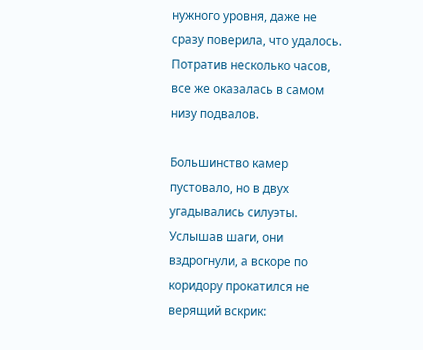нужного уровня, даже не сразу поверила, что удалось. Потратив несколько часов, все же оказалась в самом низу подвалов.

Большинство камер пустовало, но в двух угадывались силуэты. Услышав шаги, они вздрогнули, а вскоре по коридору прокатился не верящий вскрик: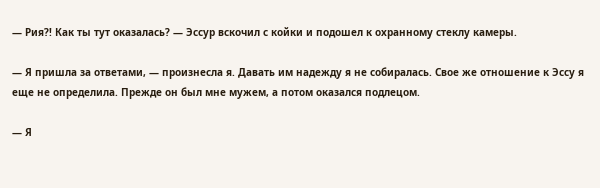— Рия?! Как ты тут оказалась? — Эссур вскочил с койки и подошел к охранному стеклу камеры.

— Я пришла за ответами, — произнесла я. Давать им надежду я не собиралась. Свое же отношение к Эссу я еще не определила. Прежде он был мне мужем, а потом оказался подлецом.

— Я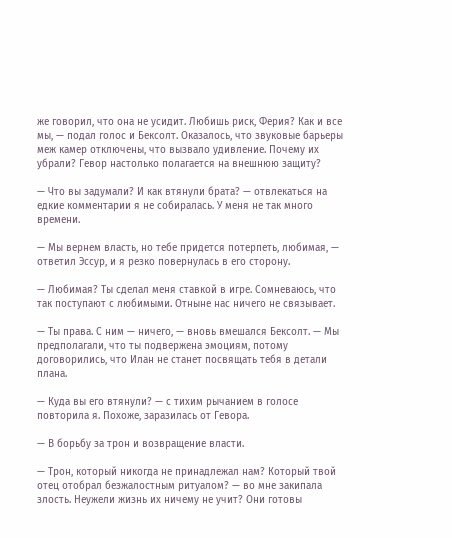же говорил, что она не усидит. Любишь риск, Ферия? Как и все мы, — подал голос и Бексолт. Оказалось, что звуковые барьеры меж камер отключены, что вызвало удивление. Почему их убрали? Гевор настолько полагается на внешнюю защиту?

— Что вы задумали? И как втянули брата? — отвлекаться на едкие комментарии я не собиралась. У меня не так много времени.

— Мы вернем власть, но тебе придется потерпеть, любимая, — ответил Эссур, и я резко повернулась в его сторону.

— Любимая? Ты сделал меня ставкой в игре. Сомневаюсь, что так поступают с любимыми. Отныне нас ничего не связывает.

— Ты права. С ним — ничего, — вновь вмешался Бексолт. — Мы предполагали, что ты подвержена эмоциям, потому договорились, что Илан не станет посвящать тебя в детали плана.

— Куда вы его втянули? — с тихим рычанием в голосе повторила я. Похоже, заразилась от Гевора.

— В борьбу за трон и возвращение власти.

— Трон, который никогда не принадлежал нам? Который твой отец отобрал безжалостным ритуалом? — во мне закипала злость. Неужели жизнь их ничему не учит? Они готовы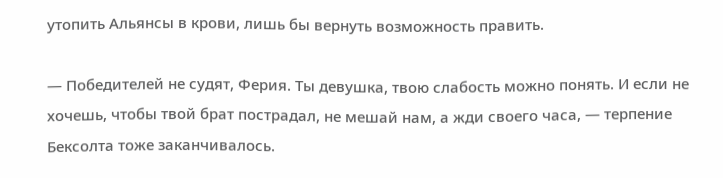утопить Альянсы в крови, лишь бы вернуть возможность править.

— Победителей не судят, Ферия. Ты девушка, твою слабость можно понять. И если не хочешь, чтобы твой брат пострадал, не мешай нам, а жди своего часа, — терпение Бексолта тоже заканчивалось.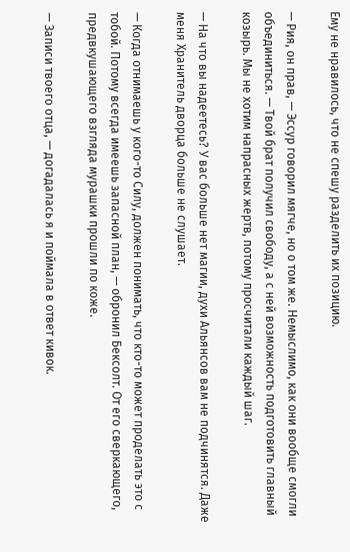Ему не нравилось, что не спешу разделить их позицию.

— Рия, он прав, — Эссур говорил мягче, но о том же. Немыслимо, как они вообще смогли объединиться. — Твой брат получил свободу, а с ней возможность подготовить главный козырь. Мы не хотим напрасных жертв, потому просчитали каждый шаг.

— На что вы надеетесь? У вас больше нет магии, духи Альянсов вам не подчинятся. Даже меня Хранитель дворца больше не слушает.

— Когда отнимаешь у кого-то Силу, должен понимать, что кто-то может проделать это с тобой. Потому всегда имеешь запасной план, — обронил Бексолт. От его сверкающего, предвкушающего взгляда мурашки прошли по коже.

— Записи твоего отца, — догадалась я и поймала в ответ кивок.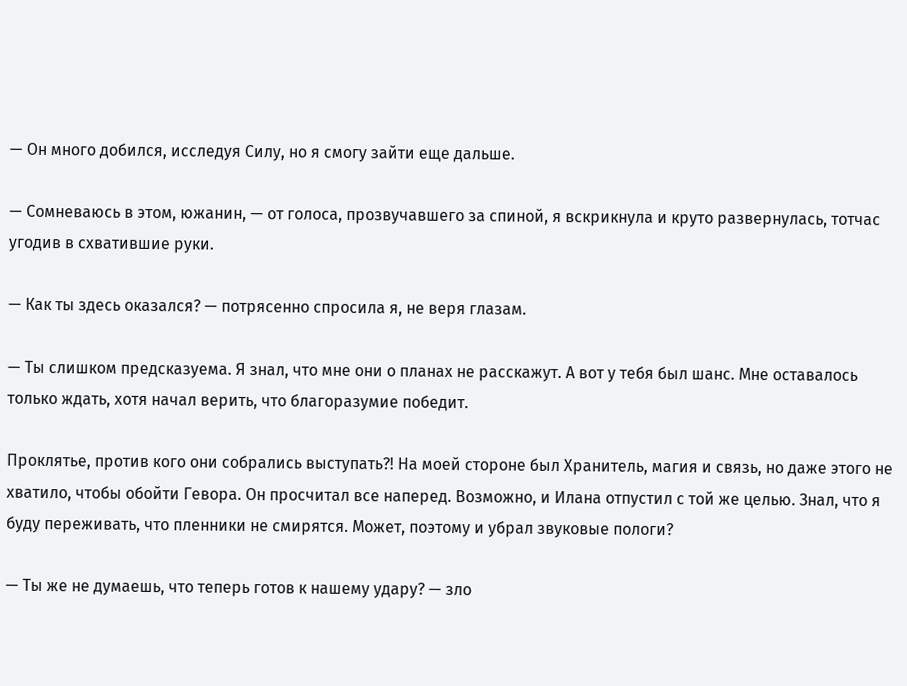— Он много добился, исследуя Силу, но я смогу зайти еще дальше.

— Сомневаюсь в этом, южанин, — от голоса, прозвучавшего за спиной, я вскрикнула и круто развернулась, тотчас угодив в схватившие руки.

— Как ты здесь оказался? — потрясенно спросила я, не веря глазам.

— Ты слишком предсказуема. Я знал, что мне они о планах не расскажут. А вот у тебя был шанс. Мне оставалось только ждать, хотя начал верить, что благоразумие победит.

Проклятье, против кого они собрались выступать?! На моей стороне был Хранитель, магия и связь, но даже этого не хватило, чтобы обойти Гевора. Он просчитал все наперед. Возможно, и Илана отпустил с той же целью. Знал, что я буду переживать, что пленники не смирятся. Может, поэтому и убрал звуковые пологи?

— Ты же не думаешь, что теперь готов к нашему удару? — зло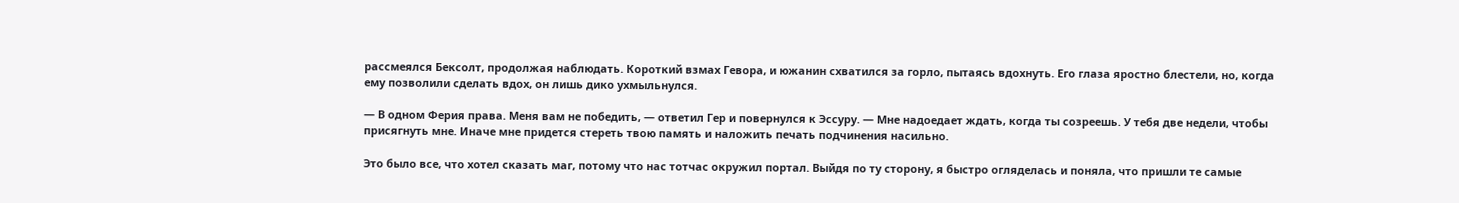рассмеялся Бексолт, продолжая наблюдать. Короткий взмах Гевора, и южанин схватился за горло, пытаясь вдохнуть. Его глаза яростно блестели, но, когда ему позволили сделать вдох, он лишь дико ухмыльнулся.

— В одном Ферия права. Меня вам не победить, — ответил Гер и повернулся к Эссуру. — Мне надоедает ждать, когда ты созреешь. У тебя две недели, чтобы присягнуть мне. Иначе мне придется стереть твою память и наложить печать подчинения насильно.

Это было все, что хотел сказать маг, потому что нас тотчас окружил портал. Выйдя по ту сторону, я быстро огляделась и поняла, что пришли те самые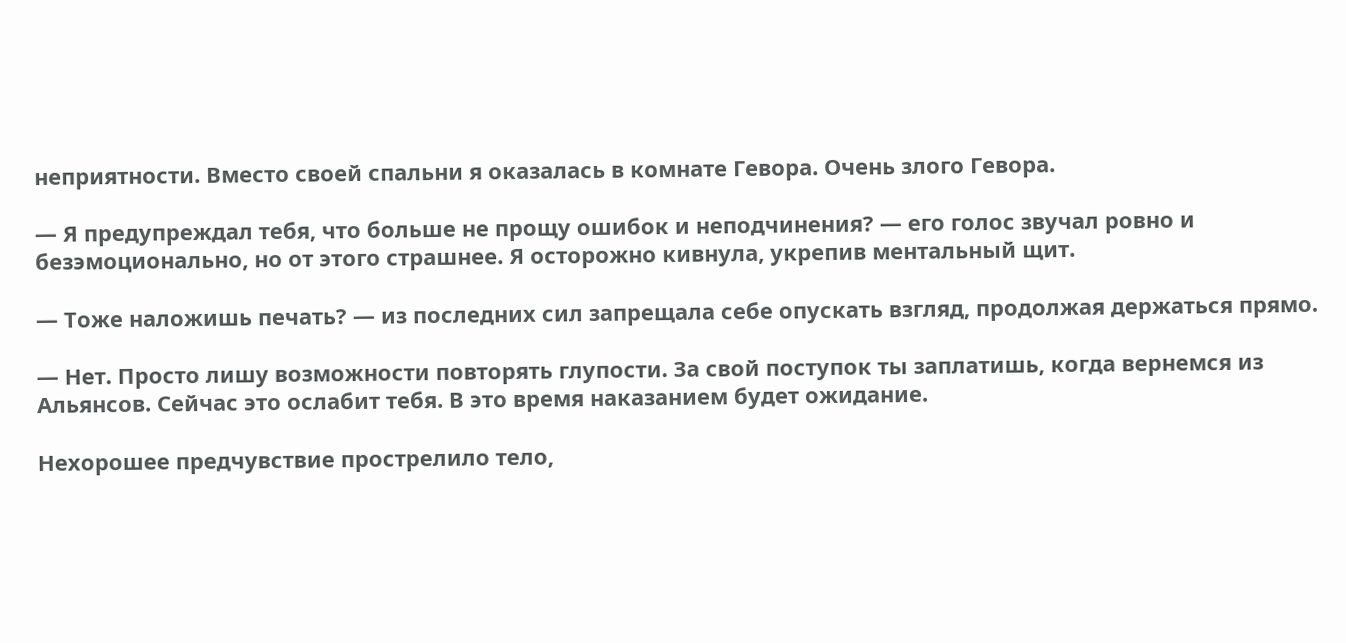неприятности. Вместо своей спальни я оказалась в комнате Гевора. Очень злого Гевора.

— Я предупреждал тебя, что больше не прощу ошибок и неподчинения? — его голос звучал ровно и безэмоционально, но от этого страшнее. Я осторожно кивнула, укрепив ментальный щит.

— Тоже наложишь печать? — из последних сил запрещала себе опускать взгляд, продолжая держаться прямо.

— Нет. Просто лишу возможности повторять глупости. За свой поступок ты заплатишь, когда вернемся из Альянсов. Сейчас это ослабит тебя. В это время наказанием будет ожидание.

Нехорошее предчувствие прострелило тело,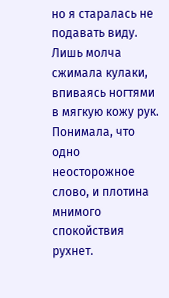но я старалась не подавать виду. Лишь молча сжимала кулаки, впиваясь ногтями в мягкую кожу рук. Понимала, что одно неосторожное слово, и плотина мнимого спокойствия рухнет.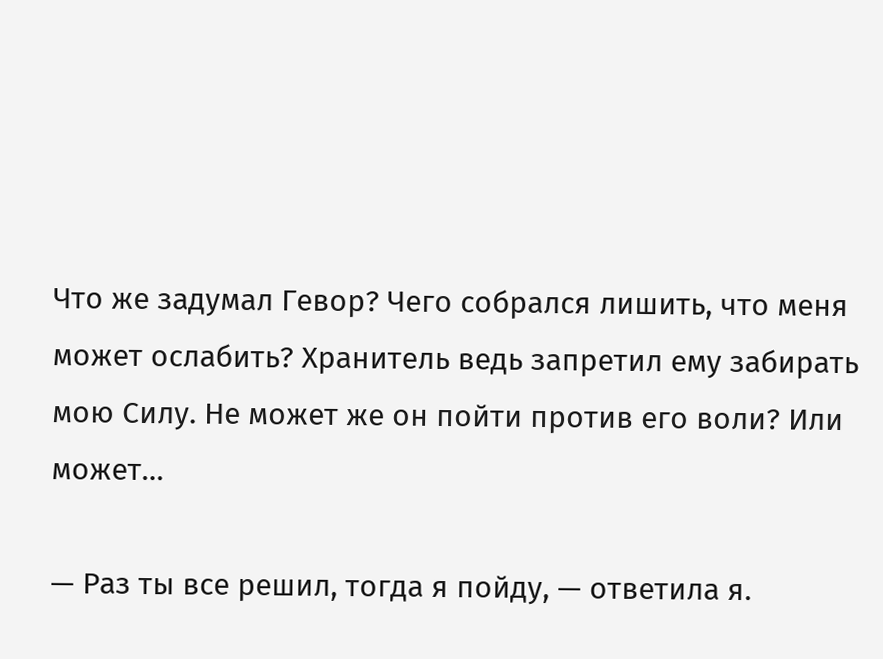Что же задумал Гевор? Чего собрался лишить, что меня может ослабить? Хранитель ведь запретил ему забирать мою Силу. Не может же он пойти против его воли? Или может…

— Раз ты все решил, тогда я пойду, — ответила я.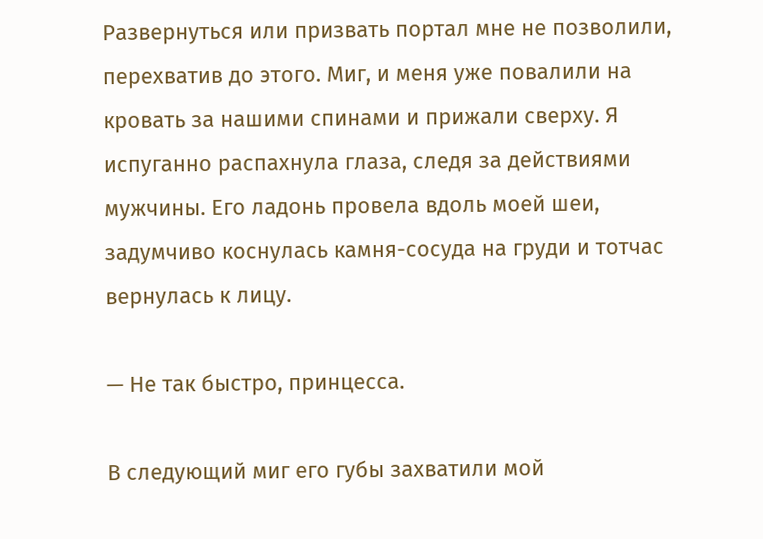Развернуться или призвать портал мне не позволили, перехватив до этого. Миг, и меня уже повалили на кровать за нашими спинами и прижали сверху. Я испуганно распахнула глаза, следя за действиями мужчины. Его ладонь провела вдоль моей шеи, задумчиво коснулась камня-сосуда на груди и тотчас вернулась к лицу.

— Не так быстро, принцесса.

В следующий миг его губы захватили мой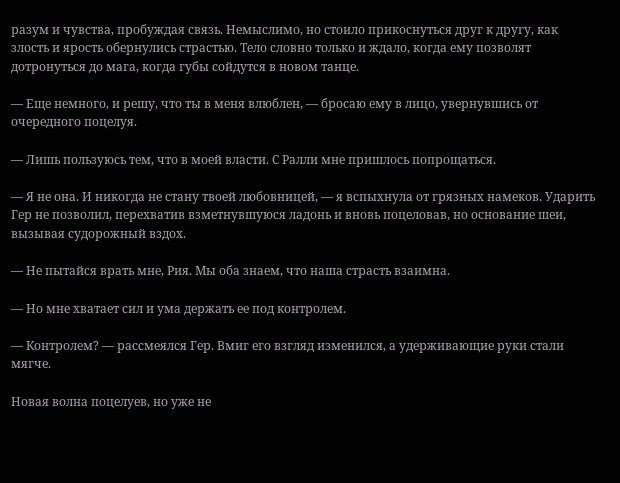разум и чувства, пробуждая связь. Немыслимо, но стоило прикоснуться друг к другу, как злость и ярость обернулись страстью. Тело словно только и ждало, когда ему позволят дотронуться до мага, когда губы сойдутся в новом танце.

— Еще немного, и решу, что ты в меня влюблен, — бросаю ему в лицо, увернувшись от очередного поцелуя.

— Лишь пользуюсь тем, что в моей власти. С Ралли мне пришлось попрощаться.

— Я не она. И никогда не стану твоей любовницей, — я вспыхнула от грязных намеков. Ударить Гер не позволил, перехватив взметнувшуюся ладонь и вновь поцеловав, но основание шеи, вызывая судорожный вздох.

— Не пытайся врать мне, Рия. Мы оба знаем, что наша страсть взаимна.

— Но мне хватает сил и ума держать ее под контролем.

— Контролем? — рассмеялся Гер. Вмиг его взгляд изменился, а удерживающие руки стали мягче.

Новая волна поцелуев, но уже не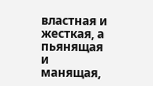властная и жесткая, а пьянящая и манящая,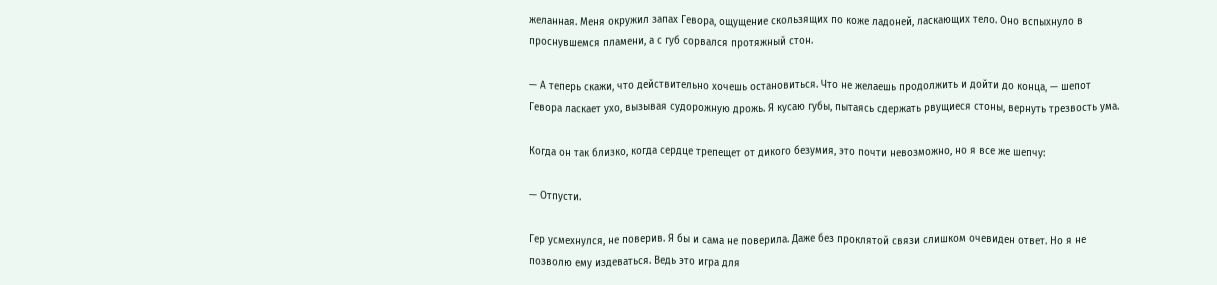желанная. Меня окружил запах Гевора, ощущение скользящих по коже ладоней, ласкающих тело. Оно вспыхнуло в проснувшемся пламени, а с губ сорвался протяжный стон.

— А теперь скажи, что действительно хочешь остановиться. Что не желаешь продолжить и дойти до конца, — шепот Гевора ласкает ухо, вызывая судорожную дрожь. Я кусаю губы, пытаясь сдержать рвущиеся стоны, вернуть трезвость ума.

Когда он так близко, когда сердце трепещет от дикого безумия, это почти невозможно, но я все же шепчу:

— Отпусти.

Гер усмехнулся, не поверив. Я бы и сама не поверила. Даже без проклятой связи слишком очевиден ответ. Но я не позволю ему издеваться. Ведь это игра для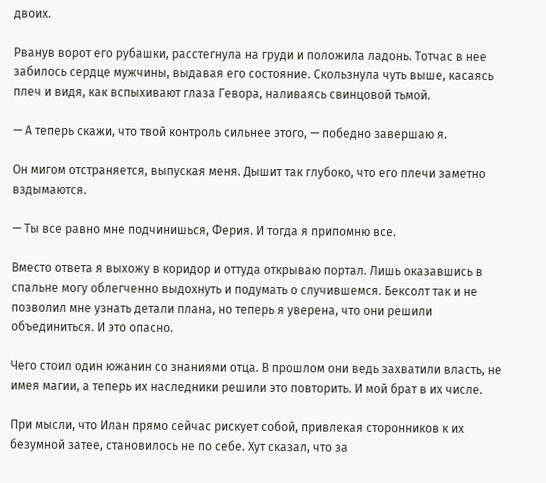двоих.

Рванув ворот его рубашки, расстегнула на груди и положила ладонь. Тотчас в нее забилось сердце мужчины, выдавая его состояние. Скользнула чуть выше, касаясь плеч и видя, как вспыхивают глаза Гевора, наливаясь свинцовой тьмой.

— А теперь скажи, что твой контроль сильнее этого, — победно завершаю я.

Он мигом отстраняется, выпуская меня. Дышит так глубоко, что его плечи заметно вздымаются.

— Ты все равно мне подчинишься, Ферия. И тогда я припомню все.

Вместо ответа я выхожу в коридор и оттуда открываю портал. Лишь оказавшись в спальне могу облегченно выдохнуть и подумать о случившемся. Бексолт так и не позволил мне узнать детали плана, но теперь я уверена, что они решили объединиться. И это опасно.

Чего стоил один южанин со знаниями отца. В прошлом они ведь захватили власть, не имея магии, а теперь их наследники решили это повторить. И мой брат в их числе.

При мысли, что Илан прямо сейчас рискует собой, привлекая сторонников к их безумной затее, становилось не по себе. Хут сказал, что за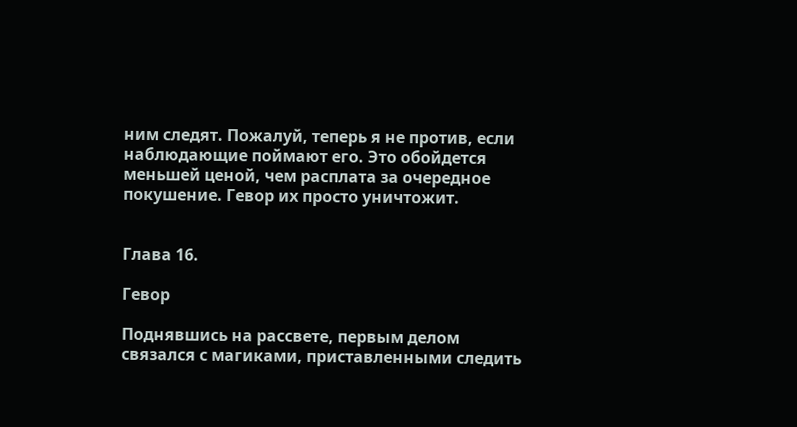ним следят. Пожалуй, теперь я не против, если наблюдающие поймают его. Это обойдется меньшей ценой, чем расплата за очередное покушение. Гевор их просто уничтожит.


Глава 16.

Гевор

Поднявшись на рассвете, первым делом связался с магиками, приставленными следить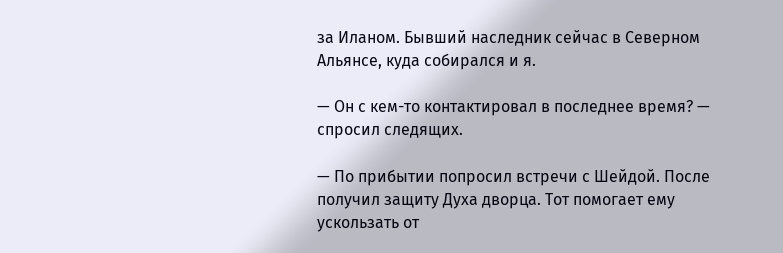за Иланом. Бывший наследник сейчас в Северном Альянсе, куда собирался и я.

— Он с кем-то контактировал в последнее время? — спросил следящих.

— По прибытии попросил встречи с Шейдой. После получил защиту Духа дворца. Тот помогает ему ускользать от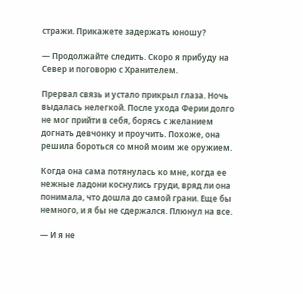стражи. Прикажете задержать юношу?

— Продолжайте следить. Скоро я прибуду на Север и поговорю с Хранителем.

Прервал связь и устало прикрыл глаза. Ночь выдалась нелегкой. После ухода Ферии долго не мог прийти в себя, борясь с желанием догнать девчонку и проучить. Похоже, она решила бороться со мной моим же оружием.

Когда она сама потянулась ко мне, когда ее нежные ладони коснулись груди, вряд ли она понимала, что дошла до самой грани. Еще бы немного, и я бы не сдержался. Плюнул на все.

— И я не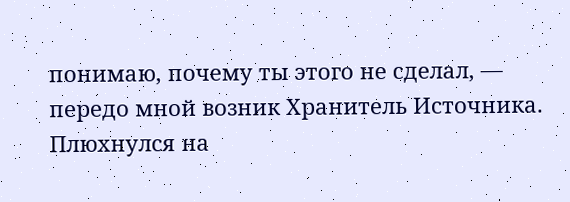понимаю, почему ты этого не сделал, — передо мной возник Хранитель Источника. Плюхнулся на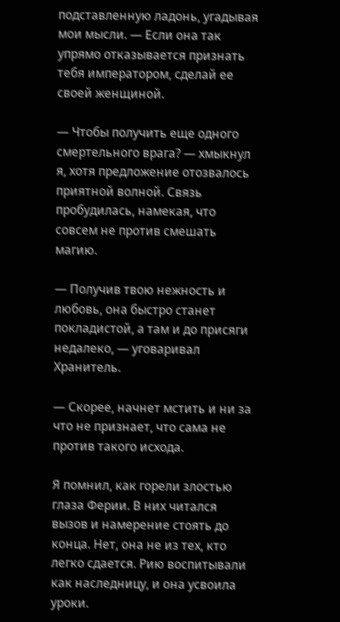подставленную ладонь, угадывая мои мысли. — Если она так упрямо отказывается признать тебя императором, сделай ее своей женщиной.

— Чтобы получить еще одного смертельного врага? — хмыкнул я, хотя предложение отозвалось приятной волной. Связь пробудилась, намекая, что совсем не против смешать магию.

— Получив твою нежность и любовь, она быстро станет покладистой, а там и до присяги недалеко, — уговаривал Хранитель.

— Скорее, начнет мстить и ни за что не признает, что сама не против такого исхода.

Я помнил, как горели злостью глаза Ферии. В них читался вызов и намерение стоять до конца. Нет, она не из тех, кто легко сдается. Рию воспитывали как наследницу, и она усвоила уроки.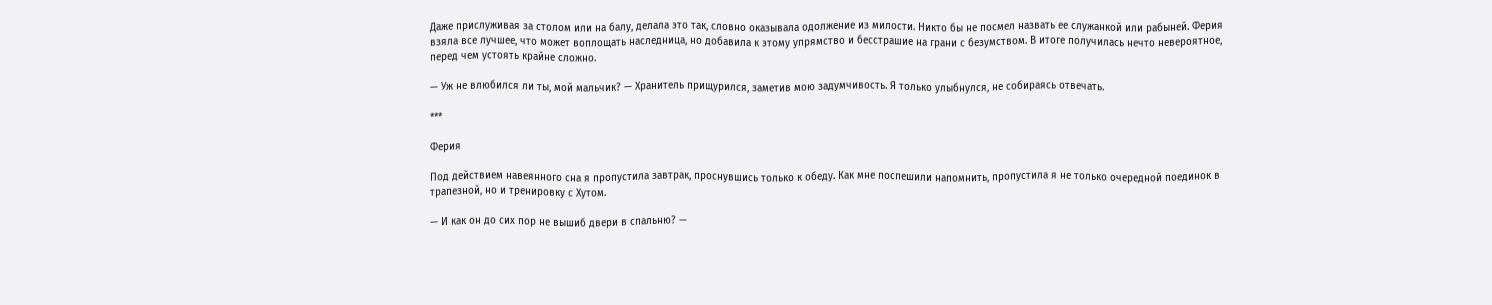Даже прислуживая за столом или на балу, делала это так, словно оказывала одолжение из милости. Никто бы не посмел назвать ее служанкой или рабыней. Ферия взяла все лучшее, что может воплощать наследница, но добавила к этому упрямство и бесстрашие на грани с безумством. В итоге получилась нечто невероятное, перед чем устоять крайне сложно.

— Уж не влюбился ли ты, мой мальчик? — Хранитель прищурился, заметив мою задумчивость. Я только улыбнулся, не собираясь отвечать.

***

Ферия

Под действием навеянного сна я пропустила завтрак, проснувшись только к обеду. Как мне поспешили напомнить, пропустила я не только очередной поединок в трапезной, но и тренировку с Хутом.

— И как он до сих пор не вышиб двери в спальню? —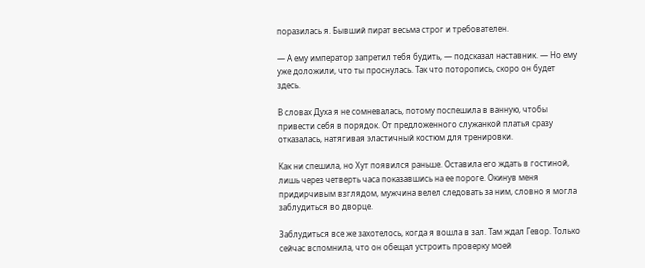поразилась я. Бывший пират весьма строг и требователен.

— А ему император запретил тебя будить, — подсказал наставник. — Но ему уже доложили, что ты проснулась. Так что поторопись, скоро он будет здесь.

В словах Духа я не сомневалась, потому поспешила в ванную, чтобы привести себя в порядок. От предложенного служанкой платья сразу отказалась, натягивая эластичный костюм для тренировки.

Как ни спешила, но Хут появился раньше. Оставила его ждать в гостиной, лишь через четверть часа показавшись на ее пороге. Окинув меня придирчивым взглядом, мужчина велел следовать за ним, словно я могла заблудиться во дворце.

Заблудиться все же захотелось, когда я вошла в зал. Там ждал Гевор. Только сейчас вспомнила, что он обещал устроить проверку моей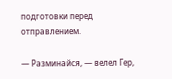подготовки перед отправлением.

— Разминайся, — велел Гер,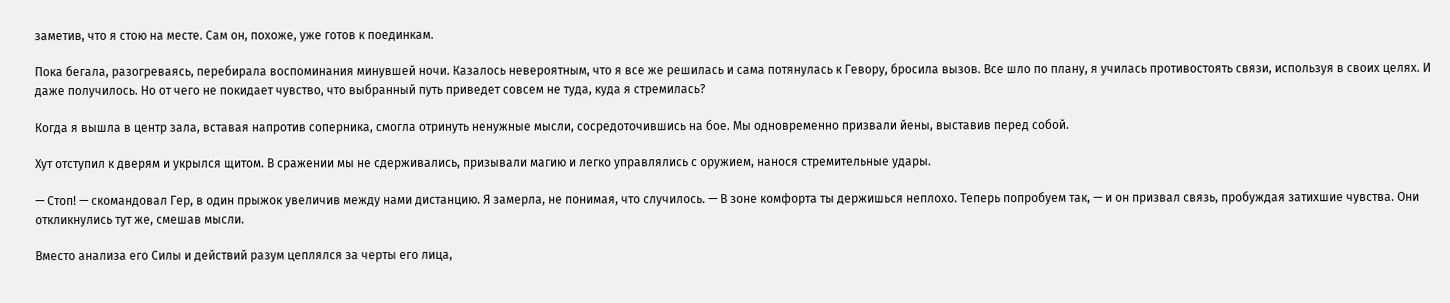заметив, что я стою на месте. Сам он, похоже, уже готов к поединкам.

Пока бегала, разогреваясь, перебирала воспоминания минувшей ночи. Казалось невероятным, что я все же решилась и сама потянулась к Гевору, бросила вызов. Все шло по плану, я училась противостоять связи, используя в своих целях. И даже получилось. Но от чего не покидает чувство, что выбранный путь приведет совсем не туда, куда я стремилась?

Когда я вышла в центр зала, вставая напротив соперника, смогла отринуть ненужные мысли, сосредоточившись на бое. Мы одновременно призвали йены, выставив перед собой.

Хут отступил к дверям и укрылся щитом. В сражении мы не сдерживались, призывали магию и легко управлялись с оружием, нанося стремительные удары.

— Стоп! — скомандовал Гер, в один прыжок увеличив между нами дистанцию. Я замерла, не понимая, что случилось. — В зоне комфорта ты держишься неплохо. Теперь попробуем так, — и он призвал связь, пробуждая затихшие чувства. Они откликнулись тут же, смешав мысли.

Вместо анализа его Силы и действий разум цеплялся за черты его лица,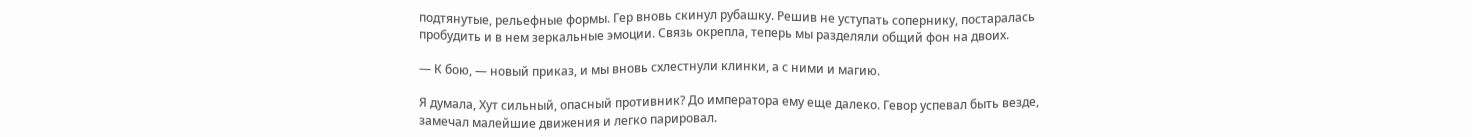подтянутые, рельефные формы. Гер вновь скинул рубашку. Решив не уступать сопернику, постаралась пробудить и в нем зеркальные эмоции. Связь окрепла, теперь мы разделяли общий фон на двоих.

— К бою, — новый приказ, и мы вновь схлестнули клинки, а с ними и магию.

Я думала, Хут сильный, опасный противник? До императора ему еще далеко. Гевор успевал быть везде, замечал малейшие движения и легко парировал.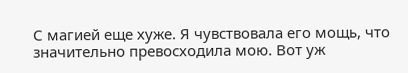С магией еще хуже. Я чувствовала его мощь, что значительно превосходила мою. Вот уж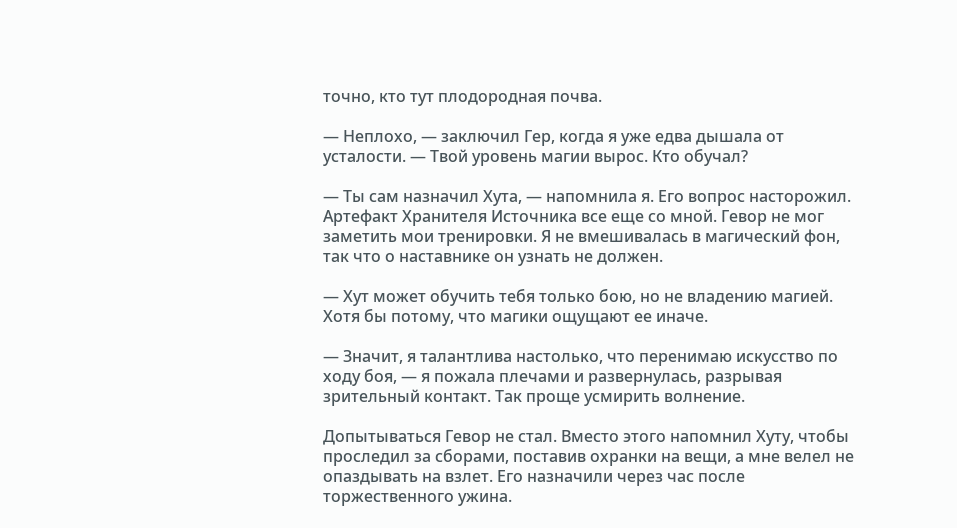точно, кто тут плодородная почва.

— Неплохо, — заключил Гер, когда я уже едва дышала от усталости. — Твой уровень магии вырос. Кто обучал?

— Ты сам назначил Хута, — напомнила я. Его вопрос насторожил. Артефакт Хранителя Источника все еще со мной. Гевор не мог заметить мои тренировки. Я не вмешивалась в магический фон, так что о наставнике он узнать не должен.

— Хут может обучить тебя только бою, но не владению магией. Хотя бы потому, что магики ощущают ее иначе.

— Значит, я талантлива настолько, что перенимаю искусство по ходу боя, — я пожала плечами и развернулась, разрывая зрительный контакт. Так проще усмирить волнение.

Допытываться Гевор не стал. Вместо этого напомнил Хуту, чтобы проследил за сборами, поставив охранки на вещи, а мне велел не опаздывать на взлет. Его назначили через час после торжественного ужина.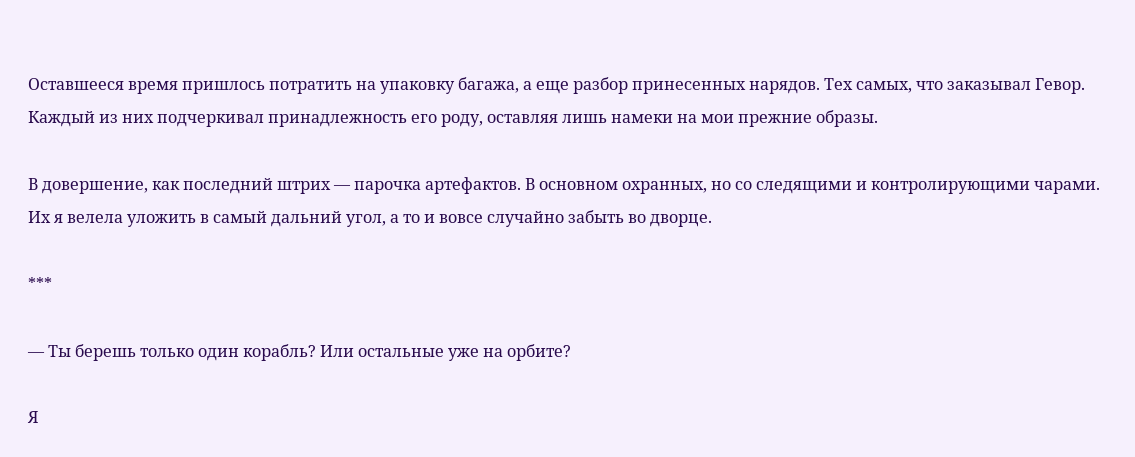Оставшееся время пришлось потратить на упаковку багажа, а еще разбор принесенных нарядов. Тех самых, что заказывал Гевор. Каждый из них подчеркивал принадлежность его роду, оставляя лишь намеки на мои прежние образы.

В довершение, как последний штрих — парочка артефактов. В основном охранных, но со следящими и контролирующими чарами. Их я велела уложить в самый дальний угол, а то и вовсе случайно забыть во дворце.

***

— Ты берешь только один корабль? Или остальные уже на орбите?

Я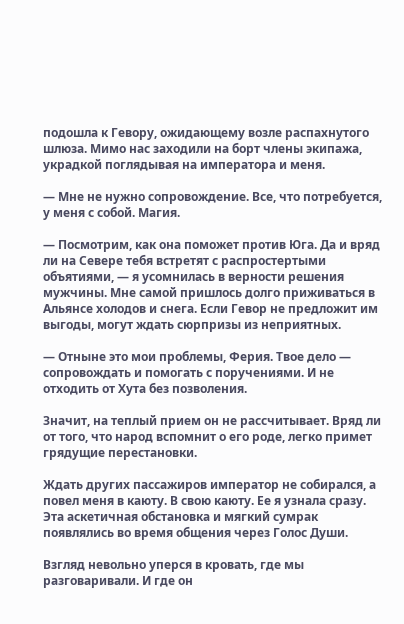подошла к Гевору, ожидающему возле распахнутого шлюза. Мимо нас заходили на борт члены экипажа, украдкой поглядывая на императора и меня.

— Мне не нужно сопровождение. Все, что потребуется, у меня с собой. Магия.

— Посмотрим, как она поможет против Юга. Да и вряд ли на Севере тебя встретят с распростертыми объятиями, — я усомнилась в верности решения мужчины. Мне самой пришлось долго приживаться в Альянсе холодов и снега. Если Гевор не предложит им выгоды, могут ждать сюрпризы из неприятных.

— Отныне это мои проблемы, Ферия. Твое дело — сопровождать и помогать с поручениями. И не отходить от Хута без позволения.

Значит, на теплый прием он не рассчитывает. Вряд ли от того, что народ вспомнит о его роде, легко примет грядущие перестановки.

Ждать других пассажиров император не собирался, а повел меня в каюту. В свою каюту. Ее я узнала сразу. Эта аскетичная обстановка и мягкий сумрак появлялись во время общения через Голос Души.

Взгляд невольно уперся в кровать, где мы разговаривали. И где он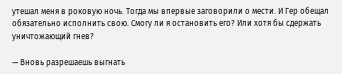утешал меня в роковую ночь. Тогда мы впервые заговорили о мести. И Гер обещал обязательно исполнить свою. Смогу ли я остановить его? Или хотя бы сдержать уничтожающий гнев?

— Вновь разрешаешь выгнать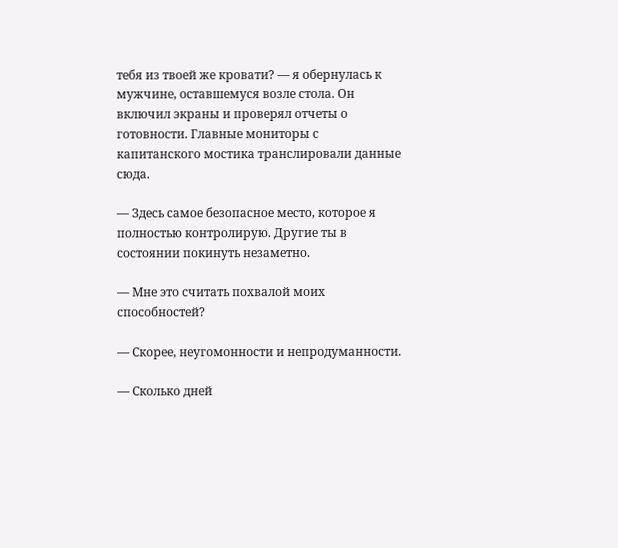тебя из твоей же кровати? — я обернулась к мужчине, оставшемуся возле стола. Он включил экраны и проверял отчеты о готовности. Главные мониторы с капитанского мостика транслировали данные сюда.

— Здесь самое безопасное место, которое я полностью контролирую. Другие ты в состоянии покинуть незаметно.

— Мне это считать похвалой моих способностей?

— Скорее, неугомонности и непродуманности.

— Сколько дней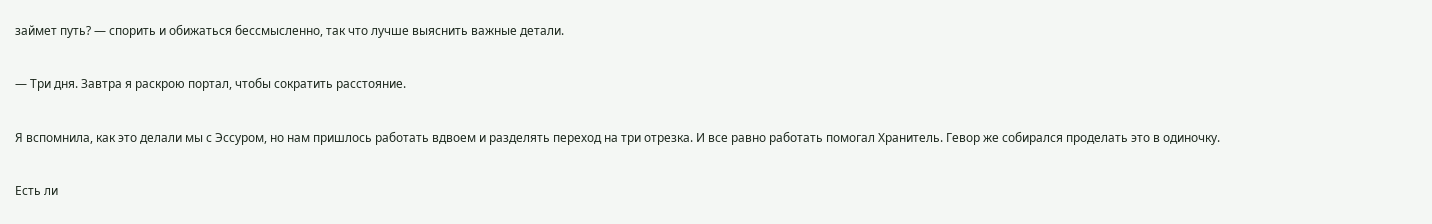займет путь? — спорить и обижаться бессмысленно, так что лучше выяснить важные детали.

— Три дня. Завтра я раскрою портал, чтобы сократить расстояние.

Я вспомнила, как это делали мы с Эссуром, но нам пришлось работать вдвоем и разделять переход на три отрезка. И все равно работать помогал Хранитель. Гевор же собирался проделать это в одиночку.

Есть ли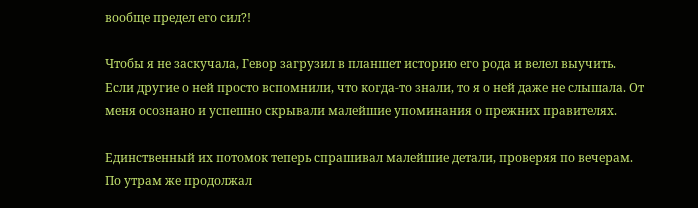вообще предел его сил?!

Чтобы я не заскучала, Гевор загрузил в планшет историю его рода и велел выучить. Если другие о ней просто вспомнили, что когда-то знали, то я о ней даже не слышала. От меня осознано и успешно скрывали малейшие упоминания о прежних правителях.

Единственный их потомок теперь спрашивал малейшие детали, проверяя по вечерам. По утрам же продолжал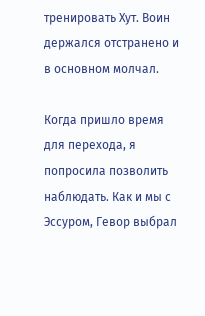тренировать Хут. Воин держался отстранено и в основном молчал.

Когда пришло время для перехода, я попросила позволить наблюдать. Как и мы с Эссуром, Гевор выбрал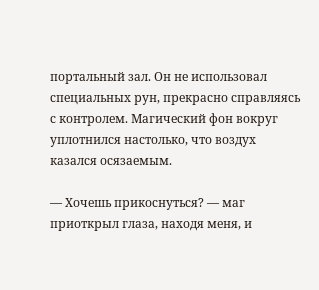портальный зал. Он не использовал специальных рун, прекрасно справляясь с контролем. Магический фон вокруг уплотнился настолько, что воздух казался осязаемым.

— Хочешь прикоснуться? — маг приоткрыл глаза, находя меня, и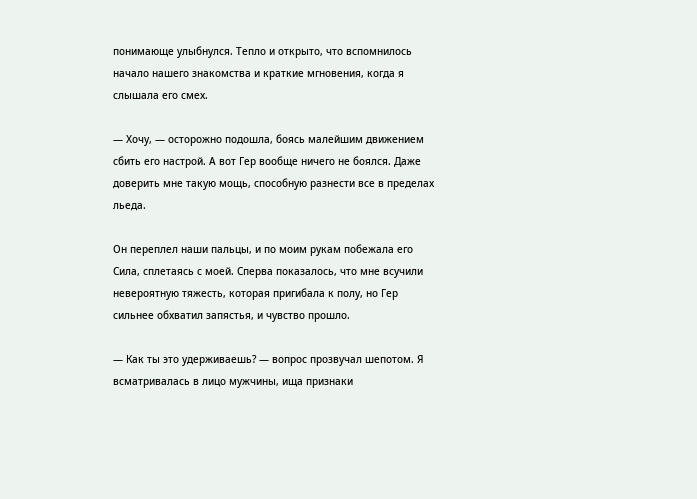понимающе улыбнулся. Тепло и открыто, что вспомнилось начало нашего знакомства и краткие мгновения, когда я слышала его смех.

— Хочу, — осторожно подошла, боясь малейшим движением сбить его настрой. А вот Гер вообще ничего не боялся. Даже доверить мне такую мощь, способную разнести все в пределах льеда.

Он переплел наши пальцы, и по моим рукам побежала его Сила, сплетаясь с моей. Сперва показалось, что мне всучили невероятную тяжесть, которая пригибала к полу, но Гер сильнее обхватил запястья, и чувство прошло.

— Как ты это удерживаешь? — вопрос прозвучал шепотом. Я всматривалась в лицо мужчины, ища признаки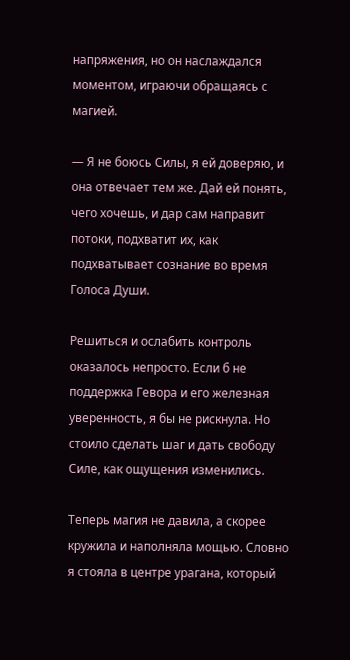напряжения, но он наслаждался моментом, играючи обращаясь с магией.

— Я не боюсь Силы, я ей доверяю, и она отвечает тем же. Дай ей понять, чего хочешь, и дар сам направит потоки, подхватит их, как подхватывает сознание во время Голоса Души.

Решиться и ослабить контроль оказалось непросто. Если б не поддержка Гевора и его железная уверенность, я бы не рискнула. Но стоило сделать шаг и дать свободу Силе, как ощущения изменились.

Теперь магия не давила, а скорее кружила и наполняла мощью. Словно я стояла в центре урагана, который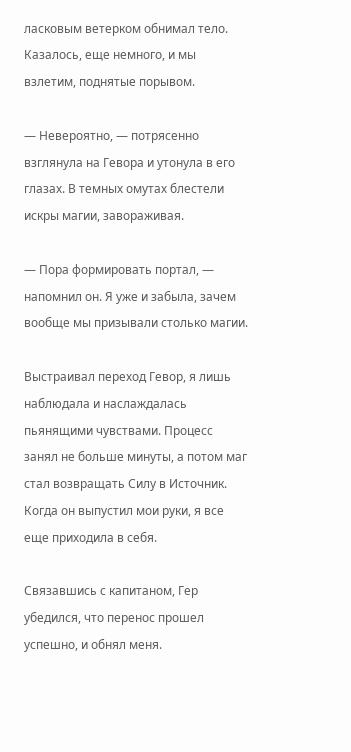ласковым ветерком обнимал тело. Казалось, еще немного, и мы взлетим, поднятые порывом.

— Невероятно, — потрясенно взглянула на Гевора и утонула в его глазах. В темных омутах блестели искры магии, завораживая.

— Пора формировать портал, — напомнил он. Я уже и забыла, зачем вообще мы призывали столько магии.

Выстраивал переход Гевор, я лишь наблюдала и наслаждалась пьянящими чувствами. Процесс занял не больше минуты, а потом маг стал возвращать Силу в Источник. Когда он выпустил мои руки, я все еще приходила в себя.

Связавшись с капитаном, Гер убедился, что перенос прошел успешно, и обнял меня.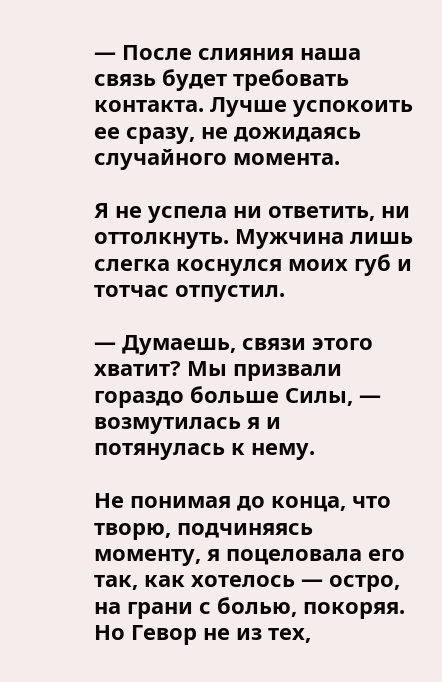— После слияния наша связь будет требовать контакта. Лучше успокоить ее сразу, не дожидаясь случайного момента.

Я не успела ни ответить, ни оттолкнуть. Мужчина лишь слегка коснулся моих губ и тотчас отпустил.

— Думаешь, связи этого хватит? Мы призвали гораздо больше Силы, — возмутилась я и потянулась к нему.

Не понимая до конца, что творю, подчиняясь моменту, я поцеловала его так, как хотелось — остро, на грани с болью, покоряя. Но Гевор не из тех,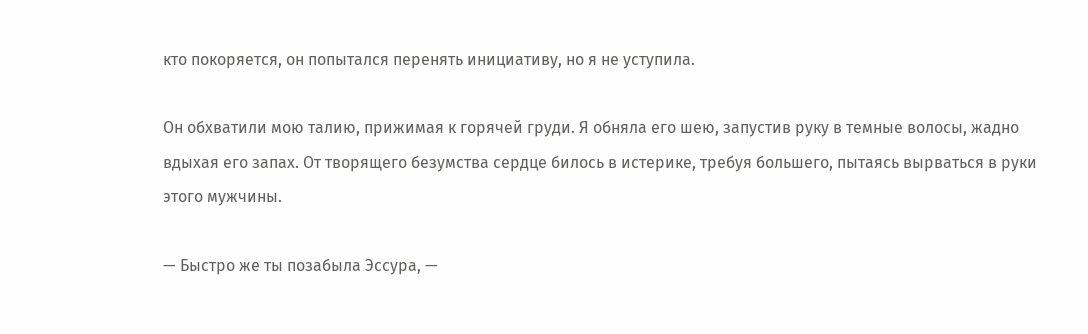кто покоряется, он попытался перенять инициативу, но я не уступила.

Он обхватили мою талию, прижимая к горячей груди. Я обняла его шею, запустив руку в темные волосы, жадно вдыхая его запах. От творящего безумства сердце билось в истерике, требуя большего, пытаясь вырваться в руки этого мужчины.

— Быстро же ты позабыла Эссура, —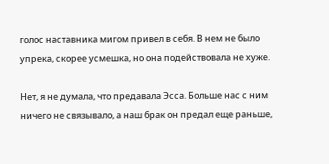голос наставника мигом привел в себя. В нем не было упрека, скорее усмешка, но она подействовала не хуже.

Нет, я не думала, что предавала Эсса. Больше нас с ним ничего не связывало, а наш брак он предал еще раньше,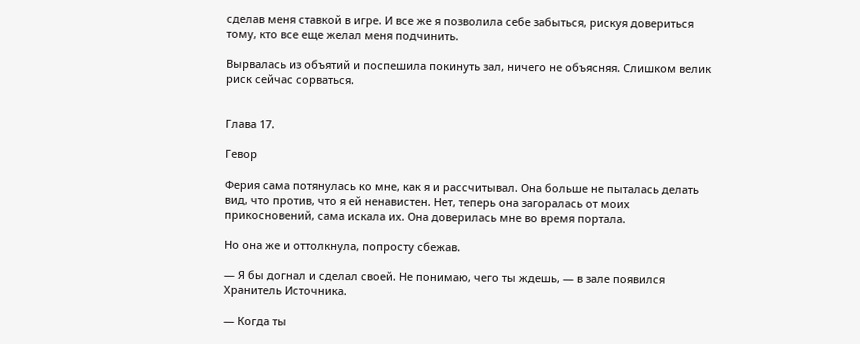сделав меня ставкой в игре. И все же я позволила себе забыться, рискуя довериться тому, кто все еще желал меня подчинить.

Вырвалась из объятий и поспешила покинуть зал, ничего не объясняя. Слишком велик риск сейчас сорваться.


Глава 17.

Гевор

Ферия сама потянулась ко мне, как я и рассчитывал. Она больше не пыталась делать вид, что против, что я ей ненавистен. Нет, теперь она загоралась от моих прикосновений, сама искала их. Она доверилась мне во время портала.

Но она же и оттолкнула, попросту сбежав.

— Я бы догнал и сделал своей. Не понимаю, чего ты ждешь, — в зале появился Хранитель Источника.

— Когда ты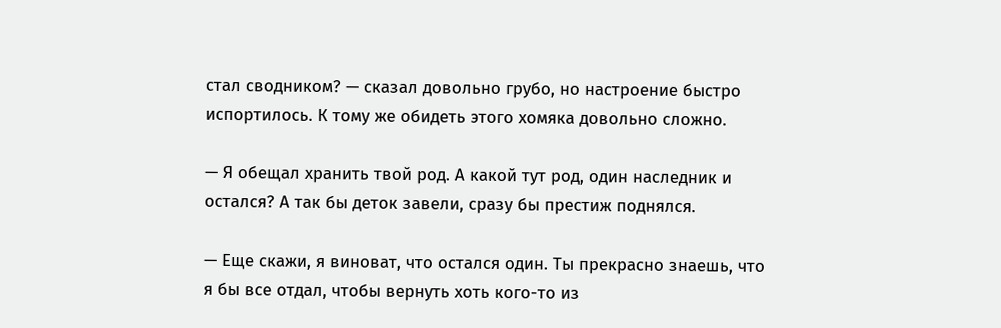стал сводником? — сказал довольно грубо, но настроение быстро испортилось. К тому же обидеть этого хомяка довольно сложно.

— Я обещал хранить твой род. А какой тут род, один наследник и остался? А так бы деток завели, сразу бы престиж поднялся.

— Еще скажи, я виноват, что остался один. Ты прекрасно знаешь, что я бы все отдал, чтобы вернуть хоть кого-то из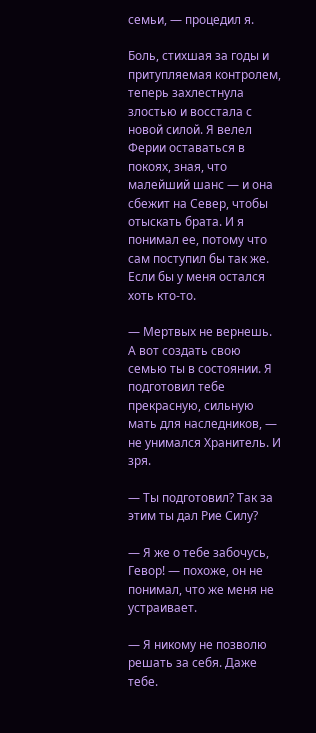семьи, — процедил я.

Боль, стихшая за годы и притупляемая контролем, теперь захлестнула злостью и восстала с новой силой. Я велел Ферии оставаться в покоях, зная, что малейший шанс — и она сбежит на Север, чтобы отыскать брата. И я понимал ее, потому что сам поступил бы так же. Если бы у меня остался хоть кто-то.

— Мертвых не вернешь. А вот создать свою семью ты в состоянии. Я подготовил тебе прекрасную, сильную мать для наследников, — не унимался Хранитель. И зря.

— Ты подготовил? Так за этим ты дал Рие Силу?

— Я же о тебе забочусь, Гевор! — похоже, он не понимал, что же меня не устраивает.

— Я никому не позволю решать за себя. Даже тебе.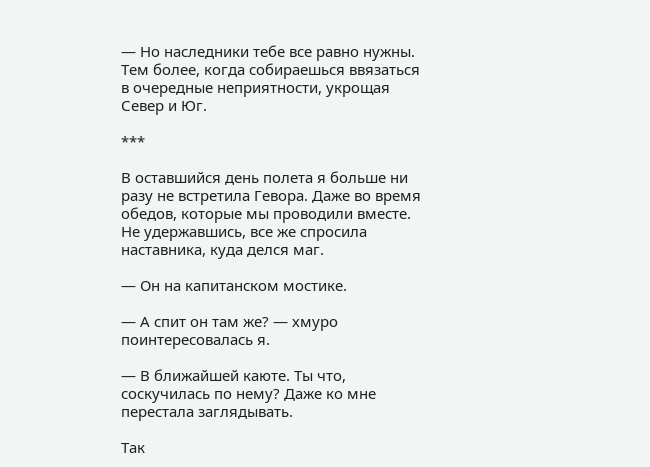— Но наследники тебе все равно нужны. Тем более, когда собираешься ввязаться в очередные неприятности, укрощая Север и Юг.

***

В оставшийся день полета я больше ни разу не встретила Гевора. Даже во время обедов, которые мы проводили вместе. Не удержавшись, все же спросила наставника, куда делся маг.

— Он на капитанском мостике.

— А спит он там же? — хмуро поинтересовалась я.

— В ближайшей каюте. Ты что, соскучилась по нему? Даже ко мне перестала заглядывать.

Так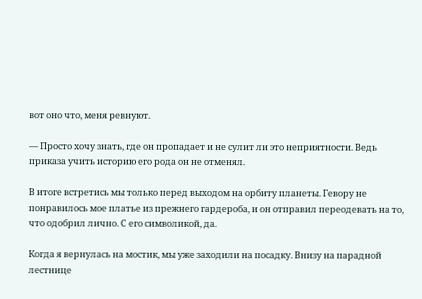вот оно что, меня ревнуют.

— Просто хочу знать, где он пропадает и не сулит ли это неприятности. Ведь приказа учить историю его рода он не отменял.

В итоге встретись мы только перед выходом на орбиту планеты. Гевору не понравилось мое платье из прежнего гардероба, и он отправил переодевать на то, что одобрил лично. С его символикой, да.

Когда я вернулась на мостик, мы уже заходили на посадку. Внизу на парадной лестнице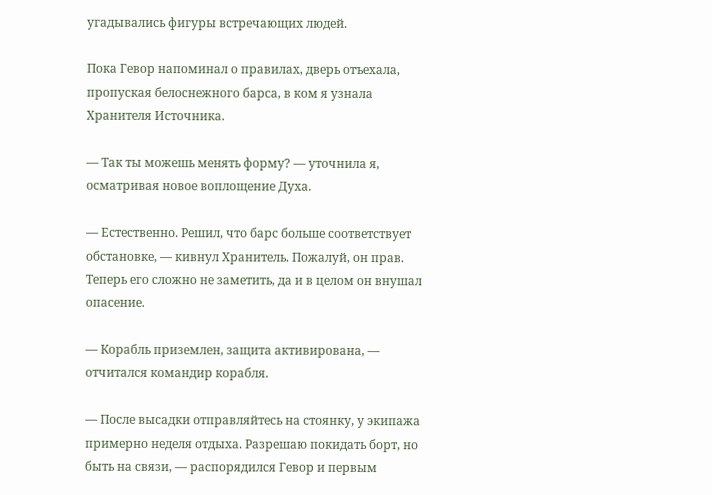угадывались фигуры встречающих людей.

Пока Гевор напоминал о правилах, дверь отъехала, пропуская белоснежного барса, в ком я узнала Хранителя Источника.

— Так ты можешь менять форму? — уточнила я, осматривая новое воплощение Духа.

— Естественно. Решил, что барс больше соответствует обстановке, — кивнул Хранитель. Пожалуй, он прав. Теперь его сложно не заметить, да и в целом он внушал опасение.

— Корабль приземлен, защита активирована, — отчитался командир корабля.

— После высадки отправляйтесь на стоянку, у экипажа примерно неделя отдыха. Разрешаю покидать борт, но быть на связи, — распорядился Гевор и первым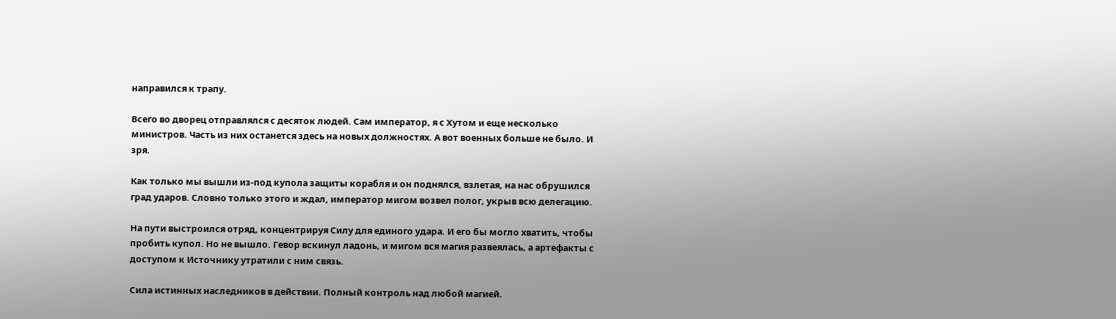направился к трапу.

Всего во дворец отправлялся с десяток людей. Сам император, я с Хутом и еще несколько министров. Часть из них останется здесь на новых должностях. А вот военных больше не было. И зря.

Как только мы вышли из-под купола защиты корабля и он поднялся, взлетая, на нас обрушился град ударов. Словно только этого и ждал, император мигом возвел полог, укрыв всю делегацию.

На пути выстроился отряд, концентрируя Силу для единого удара. И его бы могло хватить, чтобы пробить купол. Но не вышло. Гевор вскинул ладонь, и мигом вся магия развеялась, а артефакты с доступом к Источнику утратили с ним связь.

Сила истинных наследников в действии. Полный контроль над любой магией.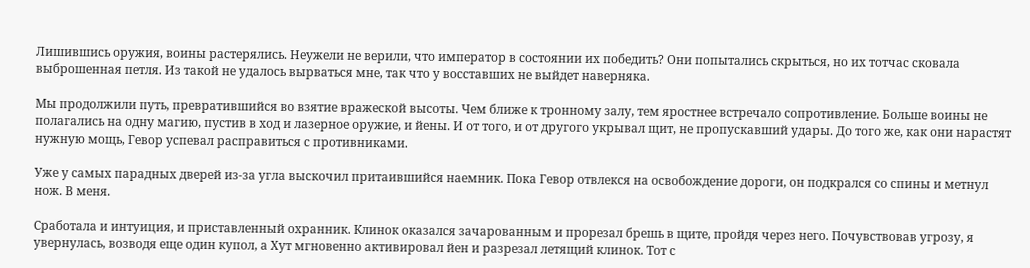Лишившись оружия, воины растерялись. Неужели не верили, что император в состоянии их победить? Они попытались скрыться, но их тотчас сковала выброшенная петля. Из такой не удалось вырваться мне, так что у восставших не выйдет наверняка.

Мы продолжили путь, превратившийся во взятие вражеской высоты. Чем ближе к тронному залу, тем яростнее встречало сопротивление. Больше воины не полагались на одну магию, пустив в ход и лазерное оружие, и йены. И от того, и от другого укрывал щит, не пропускавший удары. До того же, как они нарастят нужную мощь, Гевор успевал расправиться с противниками.

Уже у самых парадных дверей из-за угла выскочил притаившийся наемник. Пока Гевор отвлекся на освобождение дороги, он подкрался со спины и метнул нож. В меня.

Сработала и интуиция, и приставленный охранник. Клинок оказался зачарованным и прорезал брешь в щите, пройдя через него. Почувствовав угрозу, я увернулась, возводя еще один купол, а Хут мгновенно активировал йен и разрезал летящий клинок. Тот с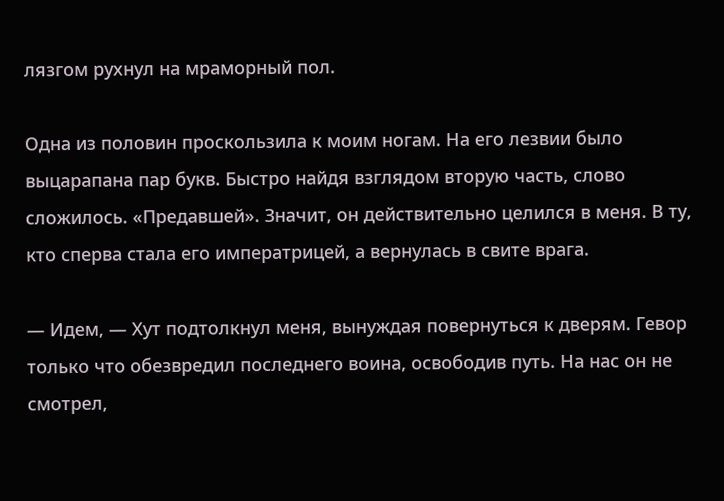лязгом рухнул на мраморный пол.

Одна из половин проскользила к моим ногам. На его лезвии было выцарапана пар букв. Быстро найдя взглядом вторую часть, слово сложилось. «Предавшей». Значит, он действительно целился в меня. В ту, кто сперва стала его императрицей, а вернулась в свите врага.

— Идем, — Хут подтолкнул меня, вынуждая повернуться к дверям. Гевор только что обезвредил последнего воина, освободив путь. На нас он не смотрел,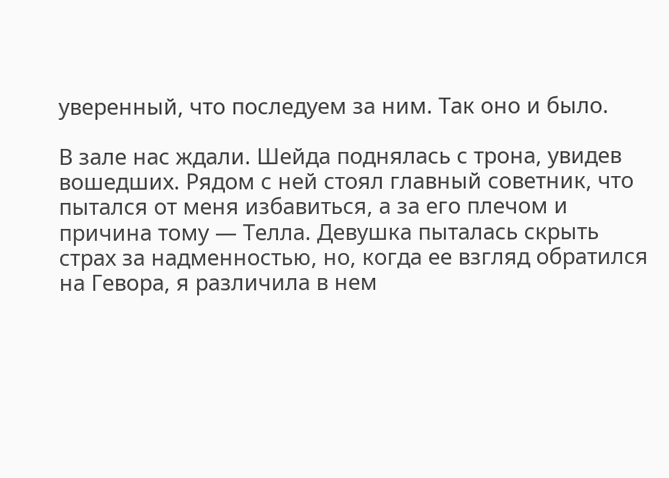уверенный, что последуем за ним. Так оно и было.

В зале нас ждали. Шейда поднялась с трона, увидев вошедших. Рядом с ней стоял главный советник, что пытался от меня избавиться, а за его плечом и причина тому — Телла. Девушка пыталась скрыть страх за надменностью, но, когда ее взгляд обратился на Гевора, я различила в нем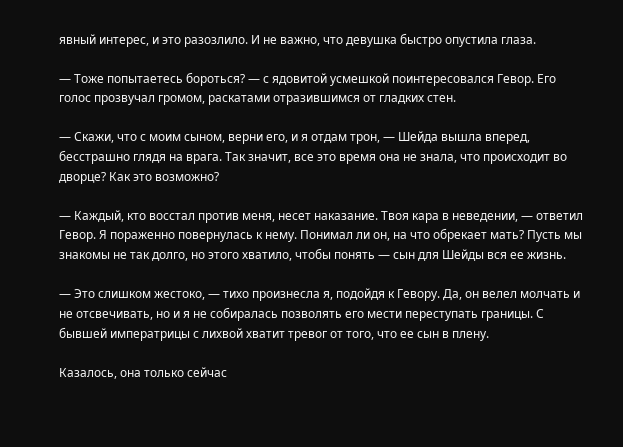явный интерес, и это разозлило. И не важно, что девушка быстро опустила глаза.

— Тоже попытаетесь бороться? — с ядовитой усмешкой поинтересовался Гевор. Его голос прозвучал громом, раскатами отразившимся от гладких стен.

— Скажи, что с моим сыном, верни его, и я отдам трон, — Шейда вышла вперед, бесстрашно глядя на врага. Так значит, все это время она не знала, что происходит во дворце? Как это возможно?

— Каждый, кто восстал против меня, несет наказание. Твоя кара в неведении, — ответил Гевор. Я пораженно повернулась к нему. Понимал ли он, на что обрекает мать? Пусть мы знакомы не так долго, но этого хватило, чтобы понять — сын для Шейды вся ее жизнь.

— Это слишком жестоко, — тихо произнесла я, подойдя к Гевору. Да, он велел молчать и не отсвечивать, но и я не собиралась позволять его мести переступать границы. С бывшей императрицы с лихвой хватит тревог от того, что ее сын в плену.

Казалось, она только сейчас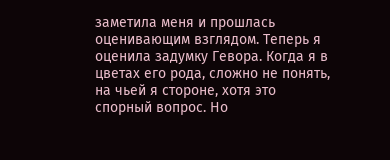заметила меня и прошлась оценивающим взглядом. Теперь я оценила задумку Гевора. Когда я в цветах его рода, сложно не понять, на чьей я стороне, хотя это спорный вопрос. Но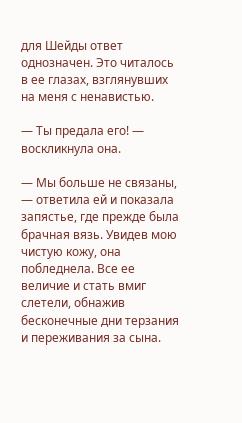для Шейды ответ однозначен. Это читалось в ее глазах, взглянувших на меня с ненавистью.

— Ты предала его! — воскликнула она.

— Мы больше не связаны, — ответила ей и показала запястье, где прежде была брачная вязь. Увидев мою чистую кожу, она побледнела. Все ее величие и стать вмиг слетели, обнажив бесконечные дни терзания и переживания за сына.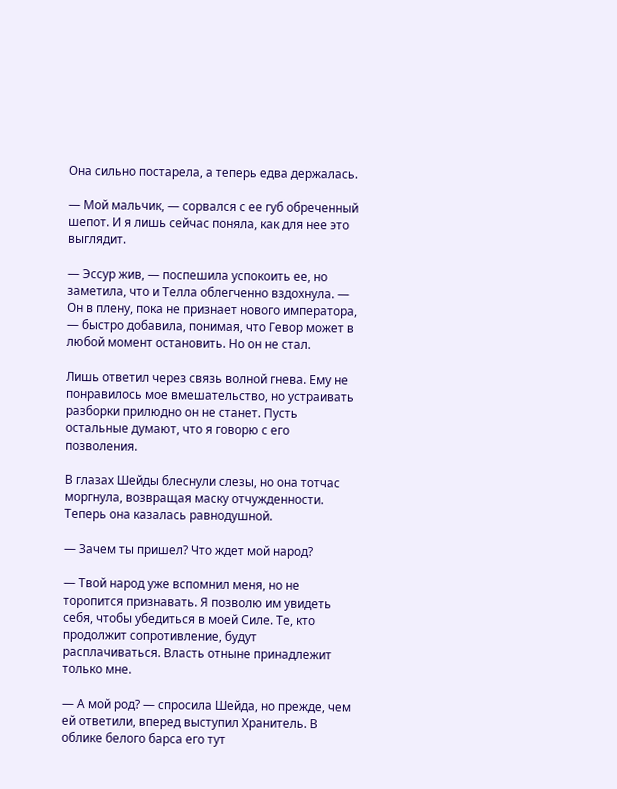Она сильно постарела, а теперь едва держалась.

— Мой мальчик, — сорвался с ее губ обреченный шепот. И я лишь сейчас поняла, как для нее это выглядит.

— Эссур жив, — поспешила успокоить ее, но заметила, что и Телла облегченно вздохнула. — Он в плену, пока не признает нового императора, — быстро добавила, понимая, что Гевор может в любой момент остановить. Но он не стал.

Лишь ответил через связь волной гнева. Ему не понравилось мое вмешательство, но устраивать разборки прилюдно он не станет. Пусть остальные думают, что я говорю с его позволения.

В глазах Шейды блеснули слезы, но она тотчас моргнула, возвращая маску отчужденности. Теперь она казалась равнодушной.

— Зачем ты пришел? Что ждет мой народ?

— Твой народ уже вспомнил меня, но не торопится признавать. Я позволю им увидеть себя, чтобы убедиться в моей Силе. Те, кто продолжит сопротивление, будут расплачиваться. Власть отныне принадлежит только мне.

— А мой род? — спросила Шейда, но прежде, чем ей ответили, вперед выступил Хранитель. В облике белого барса его тут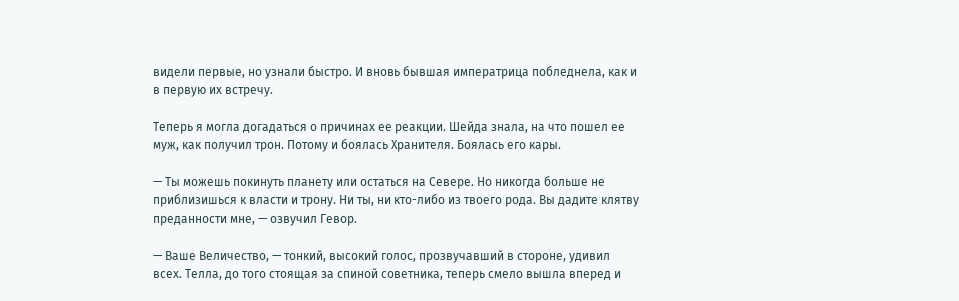видели первые, но узнали быстро. И вновь бывшая императрица побледнела, как и в первую их встречу.

Теперь я могла догадаться о причинах ее реакции. Шейда знала, на что пошел ее муж, как получил трон. Потому и боялась Хранителя. Боялась его кары.

— Ты можешь покинуть планету или остаться на Севере. Но никогда больше не приблизишься к власти и трону. Ни ты, ни кто-либо из твоего рода. Вы дадите клятву преданности мне, — озвучил Гевор.

— Ваше Величество, — тонкий, высокий голос, прозвучавший в стороне, удивил всех. Телла, до того стоящая за спиной советника, теперь смело вышла вперед и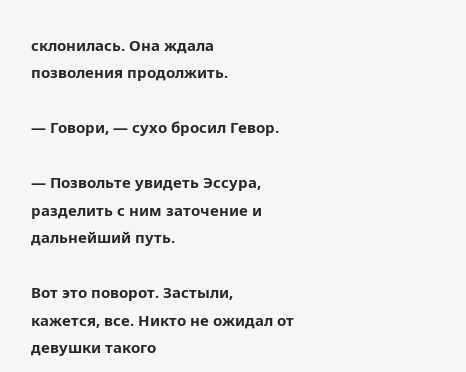склонилась. Она ждала позволения продолжить.

— Говори, — сухо бросил Гевор.

— Позвольте увидеть Эссура, разделить с ним заточение и дальнейший путь.

Вот это поворот. Застыли, кажется, все. Никто не ожидал от девушки такого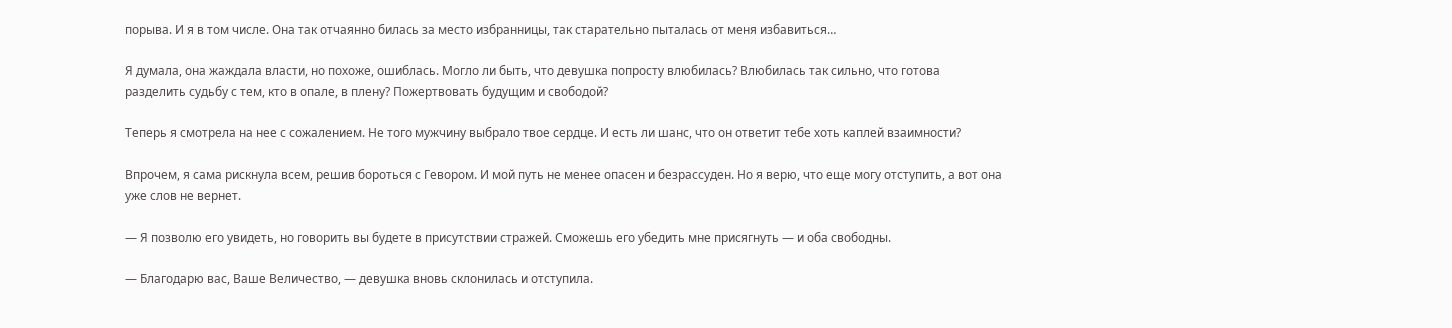порыва. И я в том числе. Она так отчаянно билась за место избранницы, так старательно пыталась от меня избавиться…

Я думала, она жаждала власти, но похоже, ошиблась. Могло ли быть, что девушка попросту влюбилась? Влюбилась так сильно, что готова разделить судьбу с тем, кто в опале, в плену? Пожертвовать будущим и свободой?

Теперь я смотрела на нее с сожалением. Не того мужчину выбрало твое сердце. И есть ли шанс, что он ответит тебе хоть каплей взаимности?

Впрочем, я сама рискнула всем, решив бороться с Гевором. И мой путь не менее опасен и безрассуден. Но я верю, что еще могу отступить, а вот она уже слов не вернет.

— Я позволю его увидеть, но говорить вы будете в присутствии стражей. Сможешь его убедить мне присягнуть — и оба свободны.

— Благодарю вас, Ваше Величество, — девушка вновь склонилась и отступила.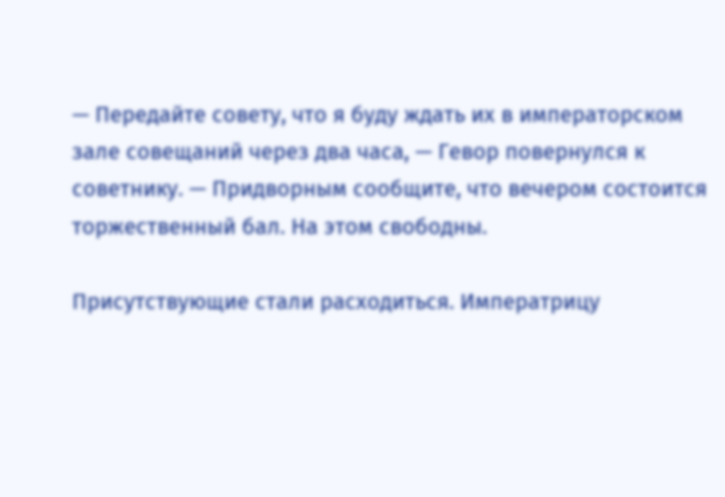— Передайте совету, что я буду ждать их в императорском зале совещаний через два часа, — Гевор повернулся к советнику. — Придворным сообщите, что вечером состоится торжественный бал. На этом свободны.

Присутствующие стали расходиться. Императрицу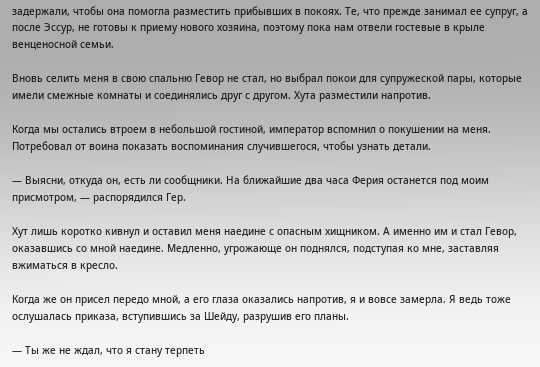задержали, чтобы она помогла разместить прибывших в покоях. Те, что прежде занимал ее супруг, а после Эссур, не готовы к приему нового хозяина, поэтому пока нам отвели гостевые в крыле венценосной семьи.

Вновь селить меня в свою спальню Гевор не стал, но выбрал покои для супружеской пары, которые имели смежные комнаты и соединялись друг с другом. Хута разместили напротив.

Когда мы остались втроем в небольшой гостиной, император вспомнил о покушении на меня. Потребовал от воина показать воспоминания случившегося, чтобы узнать детали.

— Выясни, откуда он, есть ли сообщники. На ближайшие два часа Ферия останется под моим присмотром, — распорядился Гер.

Хут лишь коротко кивнул и оставил меня наедине с опасным хищником. А именно им и стал Гевор, оказавшись со мной наедине. Медленно, угрожающе он поднялся, подступая ко мне, заставляя вжиматься в кресло.

Когда же он присел передо мной, а его глаза оказались напротив, я и вовсе замерла. Я ведь тоже ослушалась приказа, вступившись за Шейду, разрушив его планы.

— Ты же не ждал, что я стану терпеть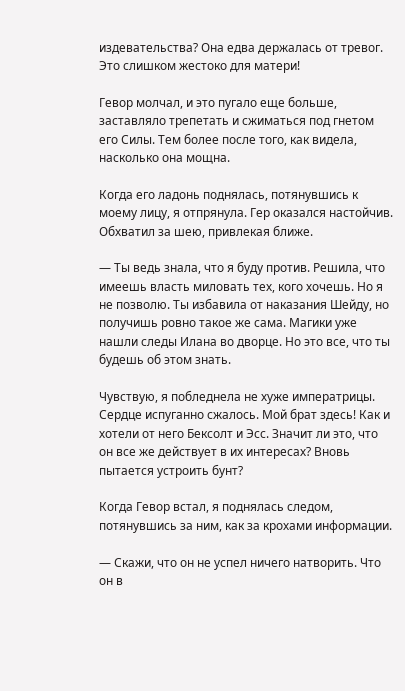издевательства? Она едва держалась от тревог. Это слишком жестоко для матери!

Гевор молчал, и это пугало еще больше, заставляло трепетать и сжиматься под гнетом его Силы. Тем более после того, как видела, насколько она мощна.

Когда его ладонь поднялась, потянувшись к моему лицу, я отпрянула. Гер оказался настойчив. Обхватил за шею, привлекая ближе.

— Ты ведь знала, что я буду против. Решила, что имеешь власть миловать тех, кого хочешь. Но я не позволю. Ты избавила от наказания Шейду, но получишь ровно такое же сама. Магики уже нашли следы Илана во дворце. Но это все, что ты будешь об этом знать.

Чувствую, я побледнела не хуже императрицы. Сердце испуганно сжалось. Мой брат здесь! Как и хотели от него Бексолт и Эсс. Значит ли это, что он все же действует в их интересах? Вновь пытается устроить бунт?

Когда Гевор встал, я поднялась следом, потянувшись за ним, как за крохами информации.

— Скажи, что он не успел ничего натворить. Что он в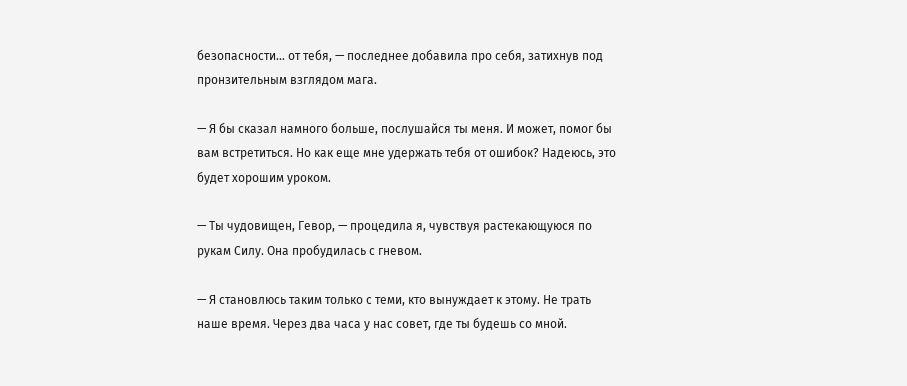безопасности… от тебя, — последнее добавила про себя, затихнув под пронзительным взглядом мага.

— Я бы сказал намного больше, послушайся ты меня. И может, помог бы вам встретиться. Но как еще мне удержать тебя от ошибок? Надеюсь, это будет хорошим уроком.

— Ты чудовищен, Гевор, — процедила я, чувствуя растекающуюся по рукам Силу. Она пробудилась с гневом.

— Я становлюсь таким только с теми, кто вынуждает к этому. Не трать наше время. Через два часа у нас совет, где ты будешь со мной.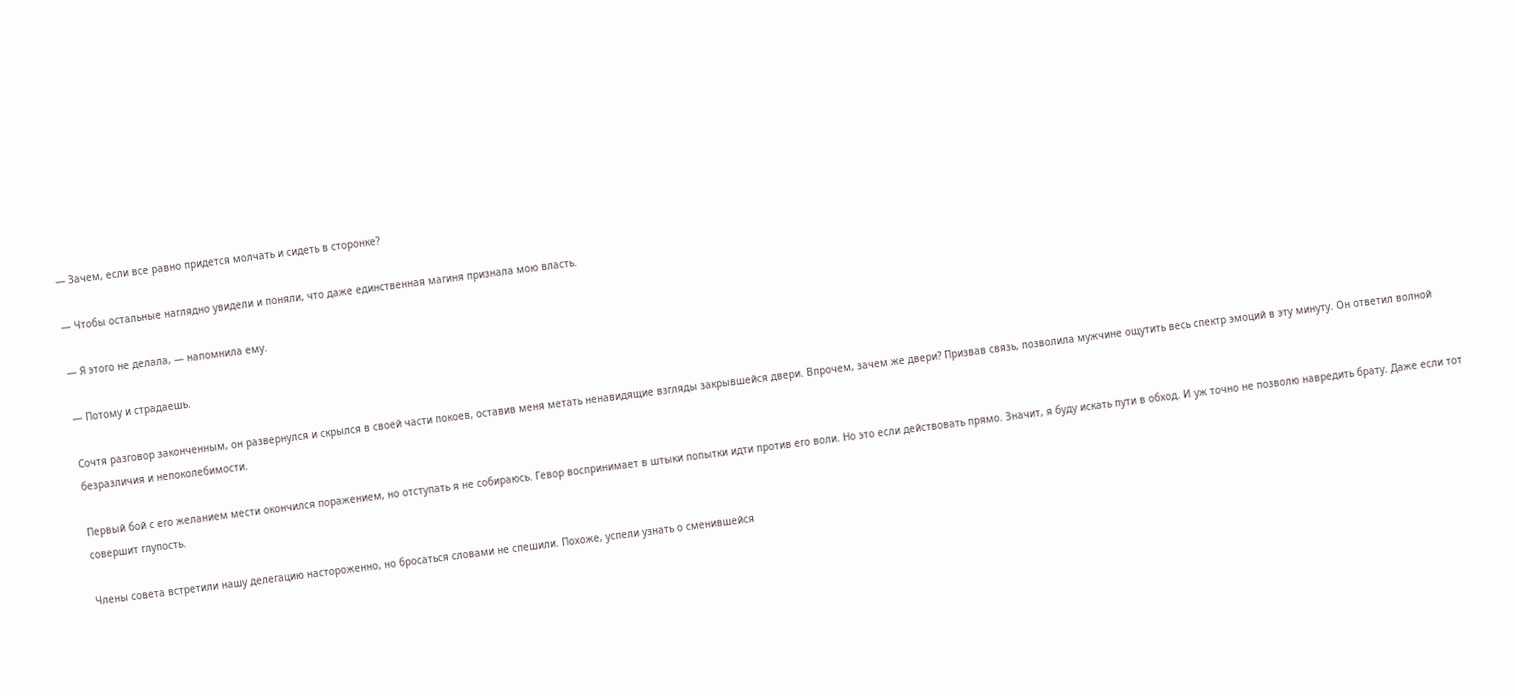— Зачем, если все равно придется молчать и сидеть в сторонке?

— Чтобы остальные наглядно увидели и поняли, что даже единственная магиня признала мою власть.

— Я этого не делала, — напомнила ему.

— Потому и страдаешь.

Сочтя разговор законченным, он развернулся и скрылся в своей части покоев, оставив меня метать ненавидящие взгляды закрывшейся двери. Впрочем, зачем же двери? Призвав связь, позволила мужчине ощутить весь спектр эмоций в эту минуту. Он ответил волной безразличия и непоколебимости.

Первый бой с его желанием мести окончился поражением, но отступать я не собираюсь. Гевор воспринимает в штыки попытки идти против его воли. Но это если действовать прямо. Значит, я буду искать пути в обход. И уж точно не позволю навредить брату. Даже если тот совершит глупость.

Члены совета встретили нашу делегацию настороженно, но бросаться словами не спешили. Похоже, успели узнать о сменившейся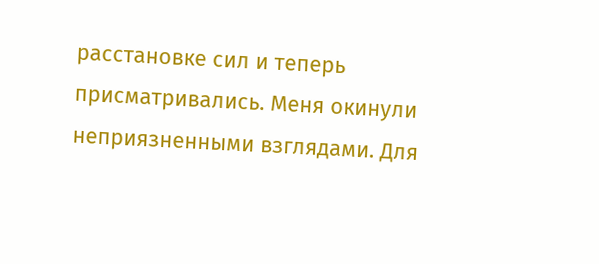расстановке сил и теперь присматривались. Меня окинули неприязненными взглядами. Для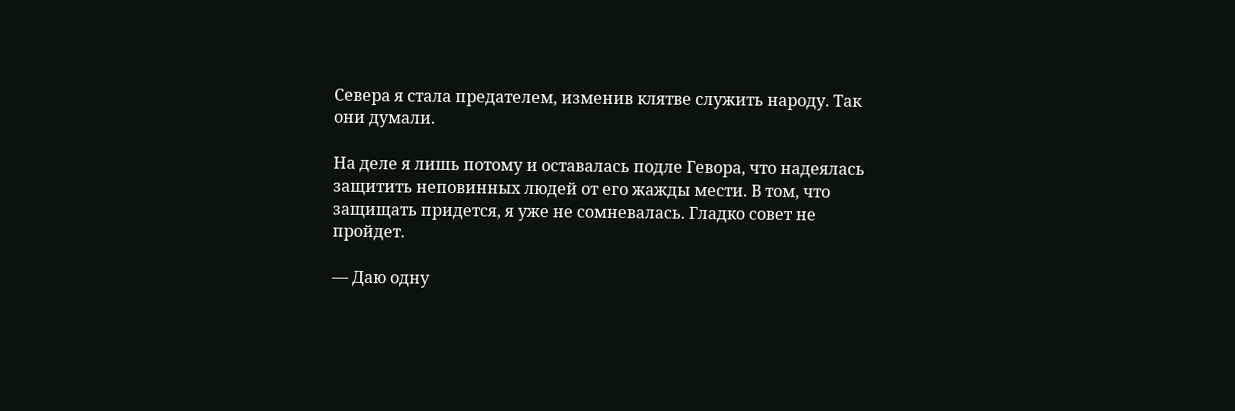Севера я стала предателем, изменив клятве служить народу. Так они думали.

На деле я лишь потому и оставалась подле Гевора, что надеялась защитить неповинных людей от его жажды мести. В том, что защищать придется, я уже не сомневалась. Гладко совет не пройдет.

— Даю одну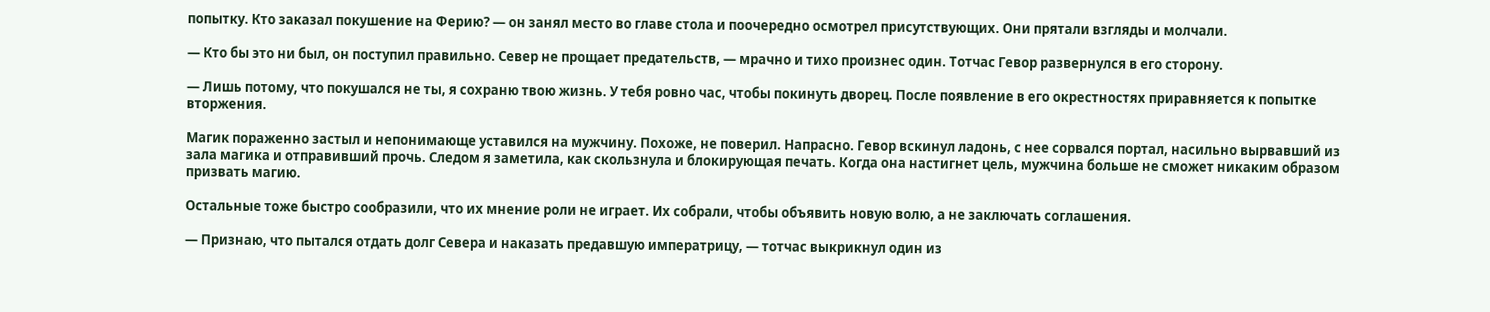попытку. Кто заказал покушение на Ферию? — он занял место во главе стола и поочередно осмотрел присутствующих. Они прятали взгляды и молчали.

— Кто бы это ни был, он поступил правильно. Север не прощает предательств, — мрачно и тихо произнес один. Тотчас Гевор развернулся в его сторону.

— Лишь потому, что покушался не ты, я сохраню твою жизнь. У тебя ровно час, чтобы покинуть дворец. После появление в его окрестностях приравняется к попытке вторжения.

Магик пораженно застыл и непонимающе уставился на мужчину. Похоже, не поверил. Напрасно. Гевор вскинул ладонь, с нее сорвался портал, насильно вырвавший из зала магика и отправивший прочь. Следом я заметила, как скользнула и блокирующая печать. Когда она настигнет цель, мужчина больше не сможет никаким образом призвать магию.

Остальные тоже быстро сообразили, что их мнение роли не играет. Их собрали, чтобы объявить новую волю, а не заключать соглашения.

— Признаю, что пытался отдать долг Севера и наказать предавшую императрицу, — тотчас выкрикнул один из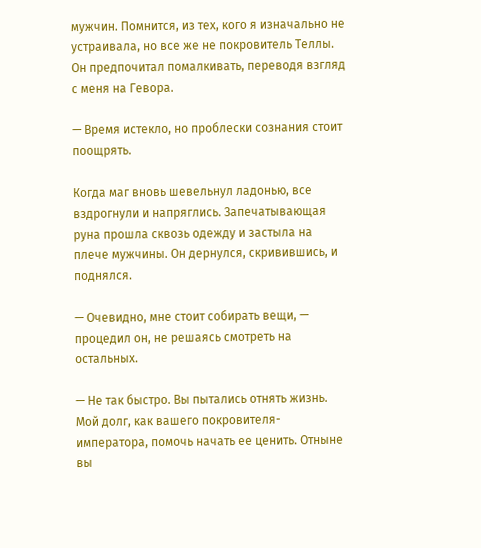мужчин. Помнится, из тех, кого я изначально не устраивала, но все же не покровитель Теллы. Он предпочитал помалкивать, переводя взгляд с меня на Гевора.

— Время истекло, но проблески сознания стоит поощрять.

Когда маг вновь шевельнул ладонью, все вздрогнули и напряглись. Запечатывающая руна прошла сквозь одежду и застыла на плече мужчины. Он дернулся, скривившись, и поднялся.

— Очевидно, мне стоит собирать вещи, — процедил он, не решаясь смотреть на остальных.

— Не так быстро. Вы пытались отнять жизнь. Мой долг, как вашего покровителя-императора, помочь начать ее ценить. Отныне вы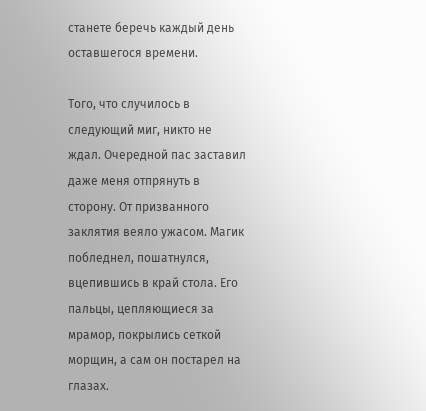станете беречь каждый день оставшегося времени.

Того, что случилось в следующий миг, никто не ждал. Очередной пас заставил даже меня отпрянуть в сторону. От призванного заклятия веяло ужасом. Магик побледнел, пошатнулся, вцепившись в край стола. Его пальцы, цепляющиеся за мрамор, покрылись сеткой морщин, а сам он постарел на глазах.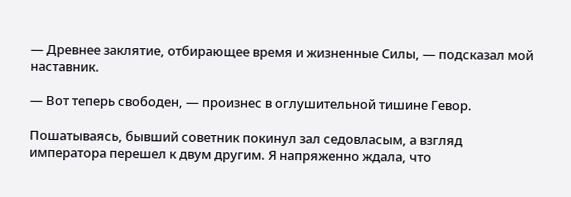— Древнее заклятие, отбирающее время и жизненные Силы, — подсказал мой наставник.

— Вот теперь свободен, — произнес в оглушительной тишине Гевор.

Пошатываясь, бывший советник покинул зал седовласым, а взгляд императора перешел к двум другим. Я напряженно ждала, что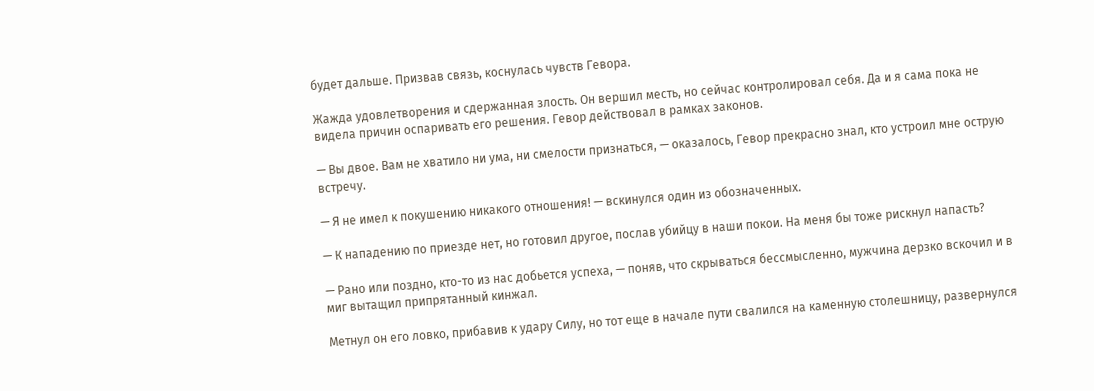будет дальше. Призвав связь, коснулась чувств Гевора.

Жажда удовлетворения и сдержанная злость. Он вершил месть, но сейчас контролировал себя. Да и я сама пока не видела причин оспаривать его решения. Гевор действовал в рамках законов.

— Вы двое. Вам не хватило ни ума, ни смелости признаться, — оказалось, Гевор прекрасно знал, кто устроил мне острую встречу.

— Я не имел к покушению никакого отношения! — вскинулся один из обозначенных.

— К нападению по приезде нет, но готовил другое, послав убийцу в наши покои. На меня бы тоже рискнул напасть?

— Рано или поздно, кто-то из нас добьется успеха, — поняв, что скрываться бессмысленно, мужчина дерзко вскочил и в миг вытащил припрятанный кинжал.

Метнул он его ловко, прибавив к удару Силу, но тот еще в начале пути свалился на каменную столешницу, развернулся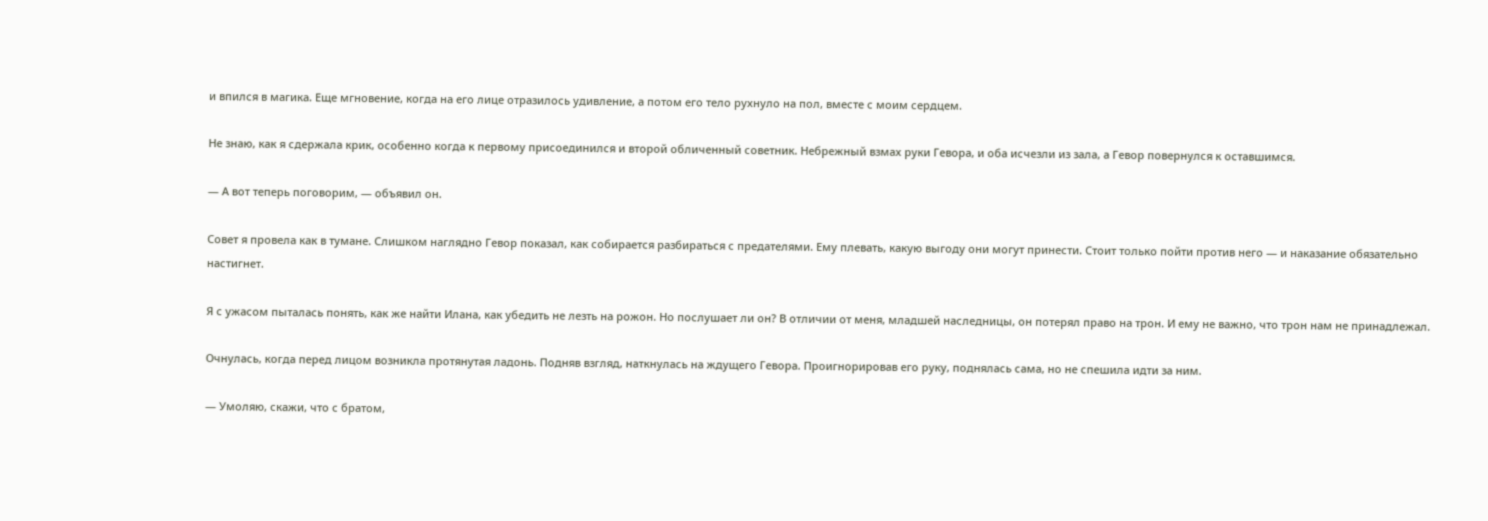и впился в магика. Еще мгновение, когда на его лице отразилось удивление, а потом его тело рухнуло на пол, вместе с моим сердцем.

Не знаю, как я сдержала крик, особенно когда к первому присоединился и второй обличенный советник. Небрежный взмах руки Гевора, и оба исчезли из зала, а Гевор повернулся к оставшимся.

— А вот теперь поговорим, — объявил он.

Совет я провела как в тумане. Слишком наглядно Гевор показал, как собирается разбираться с предателями. Ему плевать, какую выгоду они могут принести. Стоит только пойти против него — и наказание обязательно настигнет.

Я с ужасом пыталась понять, как же найти Илана, как убедить не лезть на рожон. Но послушает ли он? В отличии от меня, младшей наследницы, он потерял право на трон. И ему не важно, что трон нам не принадлежал.

Очнулась, когда перед лицом возникла протянутая ладонь. Подняв взгляд, наткнулась на ждущего Гевора. Проигнорировав его руку, поднялась сама, но не спешила идти за ним.

— Умоляю, скажи, что с братом,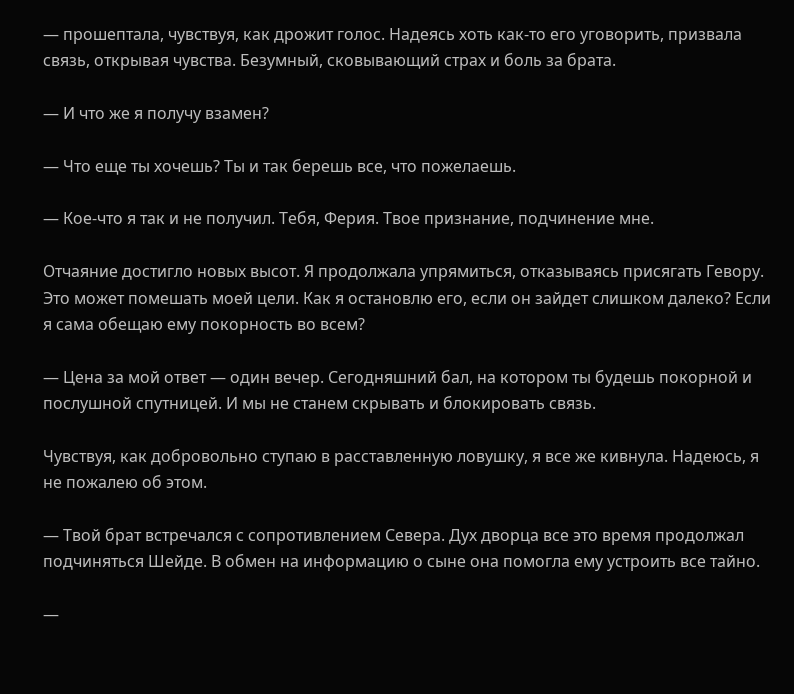— прошептала, чувствуя, как дрожит голос. Надеясь хоть как-то его уговорить, призвала связь, открывая чувства. Безумный, сковывающий страх и боль за брата.

— И что же я получу взамен?

— Что еще ты хочешь? Ты и так берешь все, что пожелаешь.

— Кое-что я так и не получил. Тебя, Ферия. Твое признание, подчинение мне.

Отчаяние достигло новых высот. Я продолжала упрямиться, отказываясь присягать Гевору. Это может помешать моей цели. Как я остановлю его, если он зайдет слишком далеко? Если я сама обещаю ему покорность во всем?

— Цена за мой ответ — один вечер. Сегодняшний бал, на котором ты будешь покорной и послушной спутницей. И мы не станем скрывать и блокировать связь.

Чувствуя, как добровольно ступаю в расставленную ловушку, я все же кивнула. Надеюсь, я не пожалею об этом.

— Твой брат встречался с сопротивлением Севера. Дух дворца все это время продолжал подчиняться Шейде. В обмен на информацию о сыне она помогла ему устроить все тайно.

—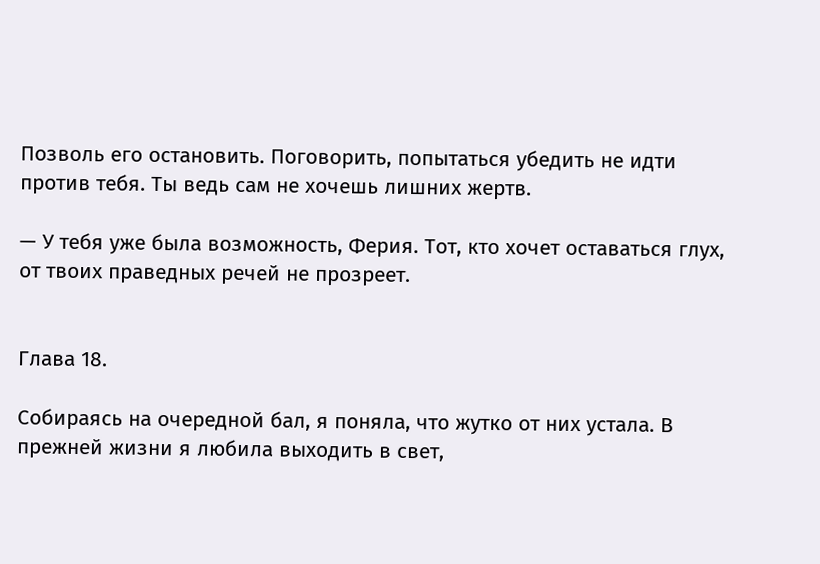Позволь его остановить. Поговорить, попытаться убедить не идти против тебя. Ты ведь сам не хочешь лишних жертв.

— У тебя уже была возможность, Ферия. Тот, кто хочет оставаться глух, от твоих праведных речей не прозреет.


Глава 18.

Собираясь на очередной бал, я поняла, что жутко от них устала. В прежней жизни я любила выходить в свет,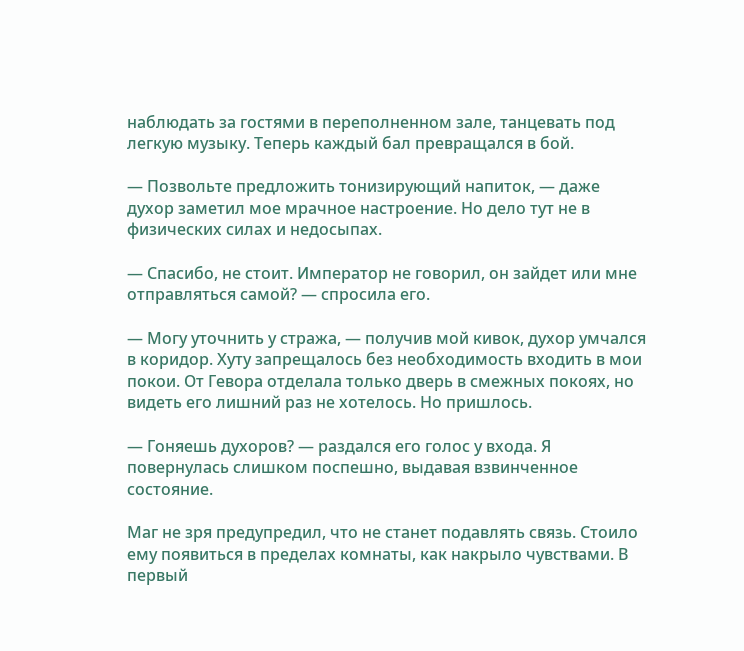наблюдать за гостями в переполненном зале, танцевать под легкую музыку. Теперь каждый бал превращался в бой.

— Позвольте предложить тонизирующий напиток, — даже духор заметил мое мрачное настроение. Но дело тут не в физических силах и недосыпах.

— Спасибо, не стоит. Император не говорил, он зайдет или мне отправляться самой? — спросила его.

— Могу уточнить у стража, — получив мой кивок, духор умчался в коридор. Хуту запрещалось без необходимость входить в мои покои. От Гевора отделала только дверь в смежных покоях, но видеть его лишний раз не хотелось. Но пришлось.

— Гоняешь духоров? — раздался его голос у входа. Я повернулась слишком поспешно, выдавая взвинченное состояние.

Маг не зря предупредил, что не станет подавлять связь. Стоило ему появиться в пределах комнаты, как накрыло чувствами. В первый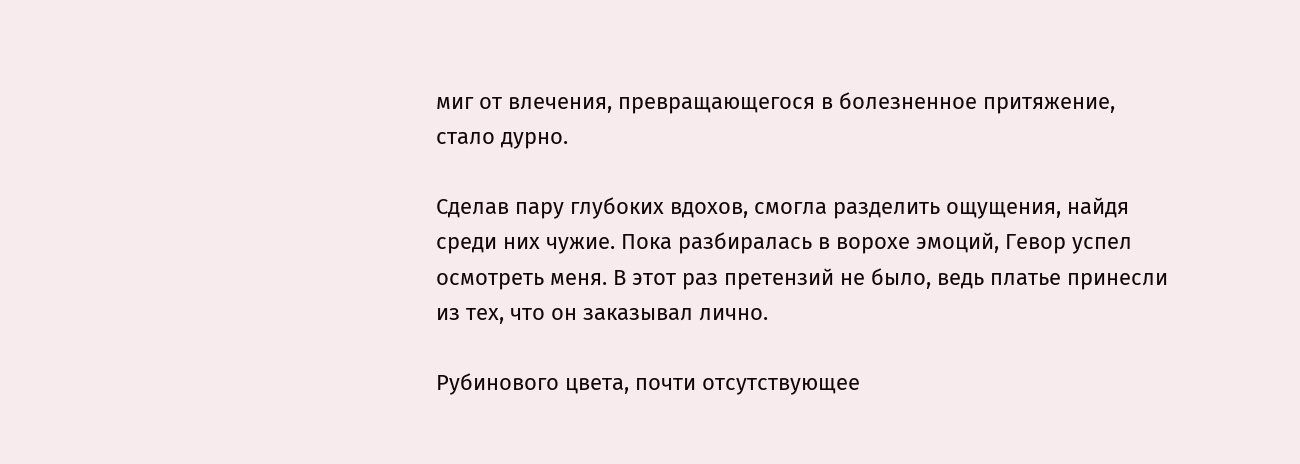миг от влечения, превращающегося в болезненное притяжение, стало дурно.

Сделав пару глубоких вдохов, смогла разделить ощущения, найдя среди них чужие. Пока разбиралась в ворохе эмоций, Гевор успел осмотреть меня. В этот раз претензий не было, ведь платье принесли из тех, что он заказывал лично.

Рубинового цвета, почти отсутствующее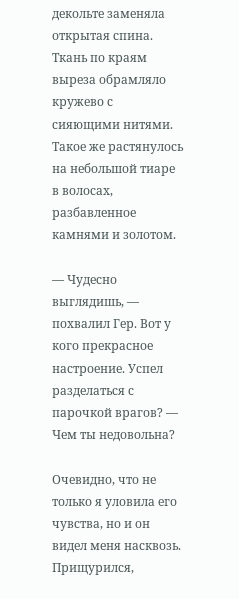декольте заменяла открытая спина. Ткань по краям выреза обрамляло кружево с сияющими нитями. Такое же растянулось на небольшой тиаре в волосах, разбавленное камнями и золотом.

— Чудесно выглядишь, — похвалил Гер. Вот у кого прекрасное настроение. Успел разделаться с парочкой врагов? — Чем ты недовольна?

Очевидно, что не только я уловила его чувства, но и он видел меня насквозь. Прищурился,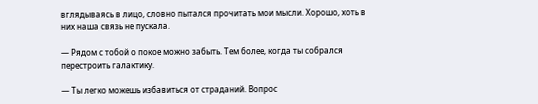вглядываясь в лицо, словно пытался прочитать мои мысли. Хорошо, хоть в них наша связь не пускала.

— Рядом с тобой о покое можно забыть. Тем более, когда ты собрался перестроить галактику.

— Ты легко можешь избавиться от страданий. Вопрос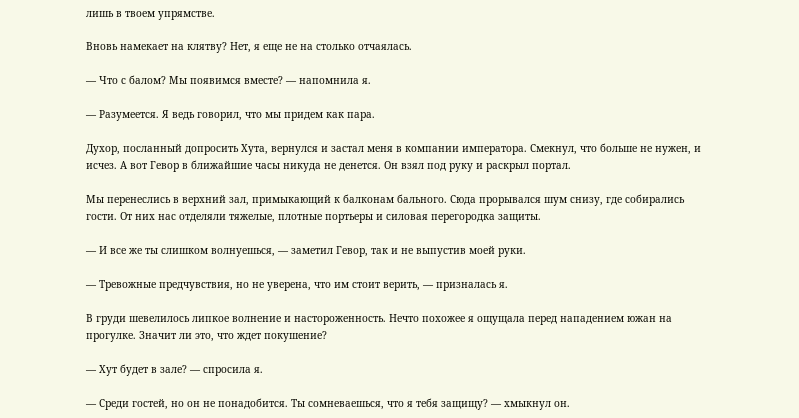лишь в твоем упрямстве.

Вновь намекает на клятву? Нет, я еще не на столько отчаялась.

— Что с балом? Мы появимся вместе? — напомнила я.

— Разумеется. Я ведь говорил, что мы придем как пара.

Духор, посланный допросить Хута, вернулся и застал меня в компании императора. Смекнул, что больше не нужен, и исчез. А вот Гевор в ближайшие часы никуда не денется. Он взял под руку и раскрыл портал.

Мы перенеслись в верхний зал, примыкающий к балконам бального. Сюда прорывался шум снизу, где собирались гости. От них нас отделяли тяжелые, плотные портьеры и силовая перегородка защиты.

— И все же ты слишком волнуешься, — заметил Гевор, так и не выпустив моей руки.

— Тревожные предчувствия, но не уверена, что им стоит верить, — призналась я.

В груди шевелилось липкое волнение и настороженность. Нечто похожее я ощущала перед нападением южан на прогулке. Значит ли это, что ждет покушение?

— Хут будет в зале? — спросила я.

— Среди гостей, но он не понадобится. Ты сомневаешься, что я тебя защищу? — хмыкнул он.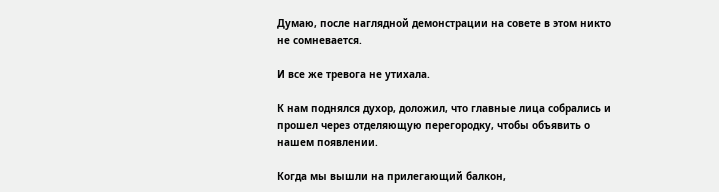Думаю, после наглядной демонстрации на совете в этом никто не сомневается.

И все же тревога не утихала.

К нам поднялся духор, доложил, что главные лица собрались и прошел через отделяющую перегородку, чтобы объявить о нашем появлении.

Когда мы вышли на прилегающий балкон,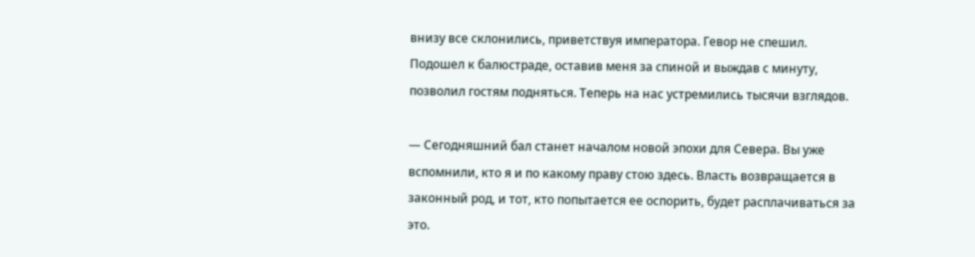внизу все склонились, приветствуя императора. Гевор не спешил. Подошел к балюстраде, оставив меня за спиной и выждав с минуту, позволил гостям подняться. Теперь на нас устремились тысячи взглядов.

— Сегодняшний бал станет началом новой эпохи для Севера. Вы уже вспомнили, кто я и по какому праву стою здесь. Власть возвращается в законный род, и тот, кто попытается ее оспорить, будет расплачиваться за это.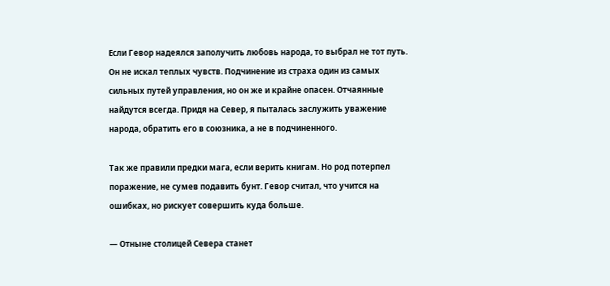Если Гевор надеялся заполучить любовь народа, то выбрал не тот путь. Он не искал теплых чувств. Подчинение из страха один из самых сильных путей управления, но он же и крайне опасен. Отчаянные найдутся всегда. Придя на Север, я пыталась заслужить уважение народа, обратить его в союзника, а не в подчиненного.

Так же правили предки мага, если верить книгам. Но род потерпел поражение, не сумев подавить бунт. Гевор считал, что учится на ошибках, но рискует совершить куда больше.

— Отныне столицей Севера станет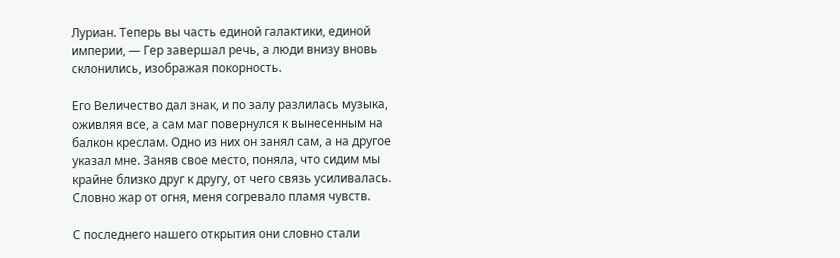Луриан. Теперь вы часть единой галактики, единой империи, — Гер завершал речь, а люди внизу вновь склонились, изображая покорность.

Его Величество дал знак, и по залу разлилась музыка, оживляя все, а сам маг повернулся к вынесенным на балкон креслам. Одно из них он занял сам, а на другое указал мне. Заняв свое место, поняла, что сидим мы крайне близко друг к другу, от чего связь усиливалась. Словно жар от огня, меня согревало пламя чувств.

С последнего нашего открытия они словно стали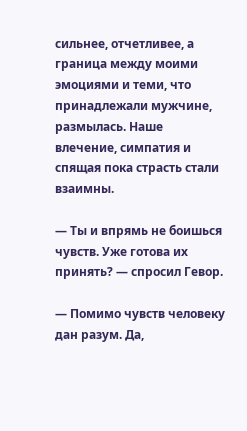сильнее, отчетливее, а граница между моими эмоциями и теми, что принадлежали мужчине, размылась. Наше влечение, симпатия и спящая пока страсть стали взаимны.

— Ты и впрямь не боишься чувств. Уже готова их принять? — спросил Гевор.

— Помимо чувств человеку дан разум. Да,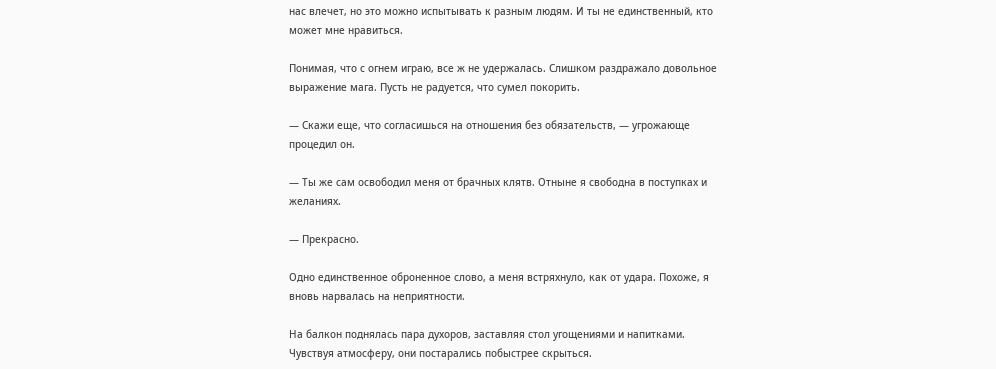нас влечет, но это можно испытывать к разным людям. И ты не единственный, кто может мне нравиться.

Понимая, что с огнем играю, все ж не удержалась. Слишком раздражало довольное выражение мага. Пусть не радуется, что сумел покорить.

— Скажи еще, что согласишься на отношения без обязательств, — угрожающе процедил он.

— Ты же сам освободил меня от брачных клятв. Отныне я свободна в поступках и желаниях.

— Прекрасно.

Одно единственное оброненное слово, а меня встряхнуло, как от удара. Похоже, я вновь нарвалась на неприятности.

На балкон поднялась пара духоров, заставляя стол угощениями и напитками. Чувствуя атмосферу, они постарались побыстрее скрыться.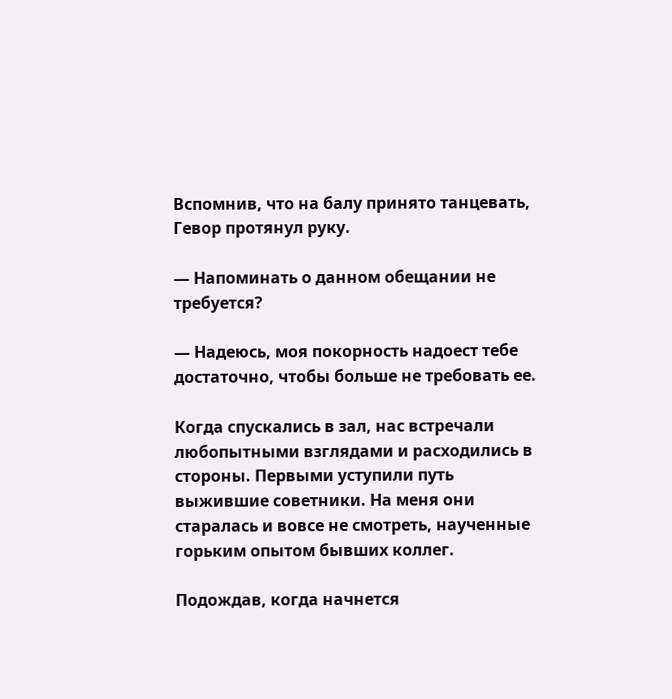Вспомнив, что на балу принято танцевать, Гевор протянул руку.

— Напоминать о данном обещании не требуется?

— Надеюсь, моя покорность надоест тебе достаточно, чтобы больше не требовать ее.

Когда спускались в зал, нас встречали любопытными взглядами и расходились в стороны. Первыми уступили путь выжившие советники. На меня они старалась и вовсе не смотреть, наученные горьким опытом бывших коллег.

Подождав, когда начнется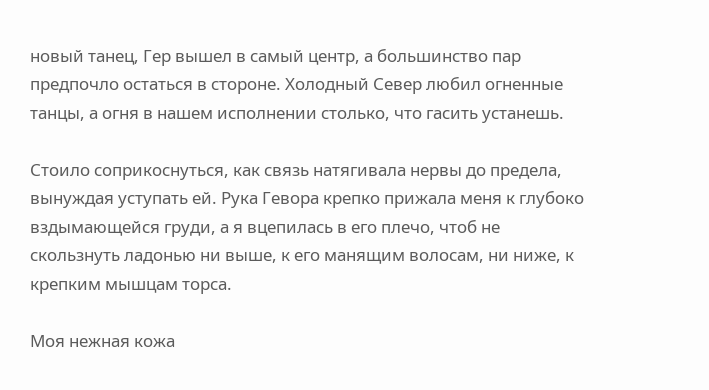новый танец, Гер вышел в самый центр, а большинство пар предпочло остаться в стороне. Холодный Север любил огненные танцы, а огня в нашем исполнении столько, что гасить устанешь.

Стоило соприкоснуться, как связь натягивала нервы до предела, вынуждая уступать ей. Рука Гевора крепко прижала меня к глубоко вздымающейся груди, а я вцепилась в его плечо, чтоб не скользнуть ладонью ни выше, к его манящим волосам, ни ниже, к крепким мышцам торса.

Моя нежная кожа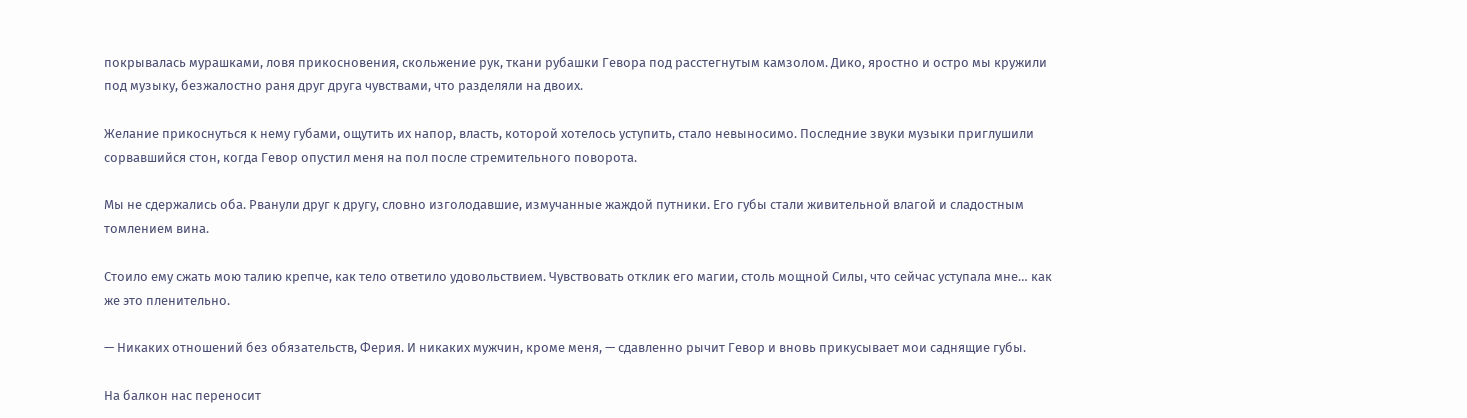покрывалась мурашками, ловя прикосновения, скольжение рук, ткани рубашки Гевора под расстегнутым камзолом. Дико, яростно и остро мы кружили под музыку, безжалостно раня друг друга чувствами, что разделяли на двоих.

Желание прикоснуться к нему губами, ощутить их напор, власть, которой хотелось уступить, стало невыносимо. Последние звуки музыки приглушили сорвавшийся стон, когда Гевор опустил меня на пол после стремительного поворота.

Мы не сдержались оба. Рванули друг к другу, словно изголодавшие, измучанные жаждой путники. Его губы стали живительной влагой и сладостным томлением вина.

Стоило ему сжать мою талию крепче, как тело ответило удовольствием. Чувствовать отклик его магии, столь мощной Силы, что сейчас уступала мне… как же это пленительно.

— Никаких отношений без обязательств, Ферия. И никаких мужчин, кроме меня, — сдавленно рычит Гевор и вновь прикусывает мои саднящие губы.

На балкон нас переносит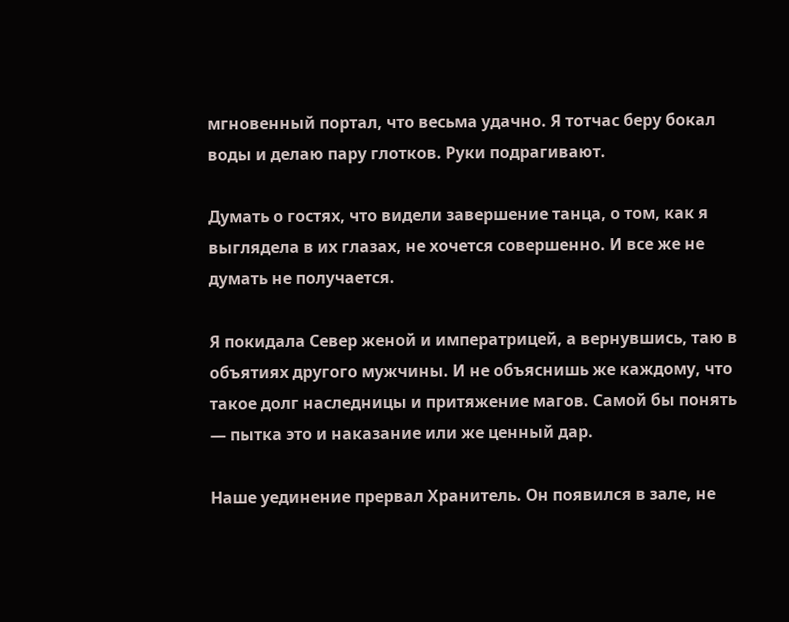мгновенный портал, что весьма удачно. Я тотчас беру бокал воды и делаю пару глотков. Руки подрагивают.

Думать о гостях, что видели завершение танца, о том, как я выглядела в их глазах, не хочется совершенно. И все же не думать не получается.

Я покидала Север женой и императрицей, а вернувшись, таю в объятиях другого мужчины. И не объяснишь же каждому, что такое долг наследницы и притяжение магов. Самой бы понять — пытка это и наказание или же ценный дар.

Наше уединение прервал Хранитель. Он появился в зале, не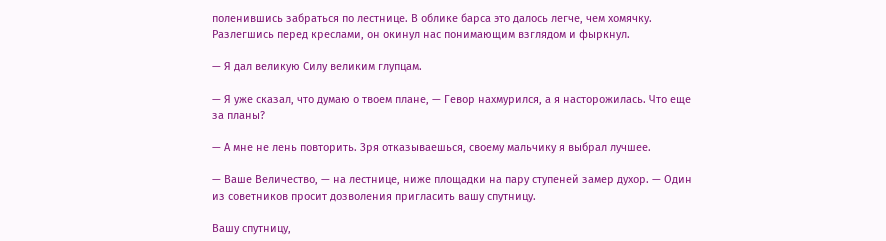поленившись забраться по лестнице. В облике барса это далось легче, чем хомячку. Разлегшись перед креслами, он окинул нас понимающим взглядом и фыркнул.

— Я дал великую Силу великим глупцам.

— Я уже сказал, что думаю о твоем плане, — Гевор нахмурился, а я насторожилась. Что еще за планы?

— А мне не лень повторить. Зря отказываешься, своему мальчику я выбрал лучшее.

— Ваше Величество, — на лестнице, ниже площадки на пару ступеней замер духор. — Один из советников просит дозволения пригласить вашу спутницу.

Вашу спутницу,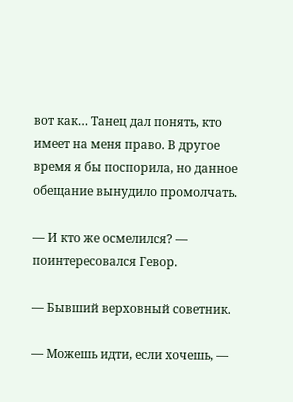вот как… Танец дал понять, кто имеет на меня право. В другое время я бы поспорила, но данное обещание вынудило промолчать.

— И кто же осмелился? — поинтересовался Гевор.

— Бывший верховный советник.

— Можешь идти, если хочешь, —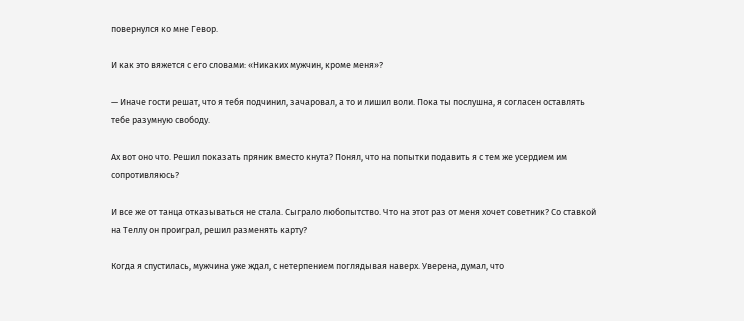повернулся ко мне Гевор.

И как это вяжется с его словами: «Никаких мужчин, кроме меня»?

— Иначе гости решат, что я тебя подчинил, зачаровал, а то и лишил воли. Пока ты послушна, я согласен оставлять тебе разумную свободу.

Ах вот оно что. Решил показать пряник вместо кнута? Понял, что на попытки подавить я с тем же усердием им сопротивляюсь?

И все же от танца отказываться не стала. Сыграло любопытство. Что на этот раз от меня хочет советник? Со ставкой на Теллу он проиграл, решил разменять карту?

Когда я спустилась, мужчина уже ждал, с нетерпением поглядывая наверх. Уверена, думал, что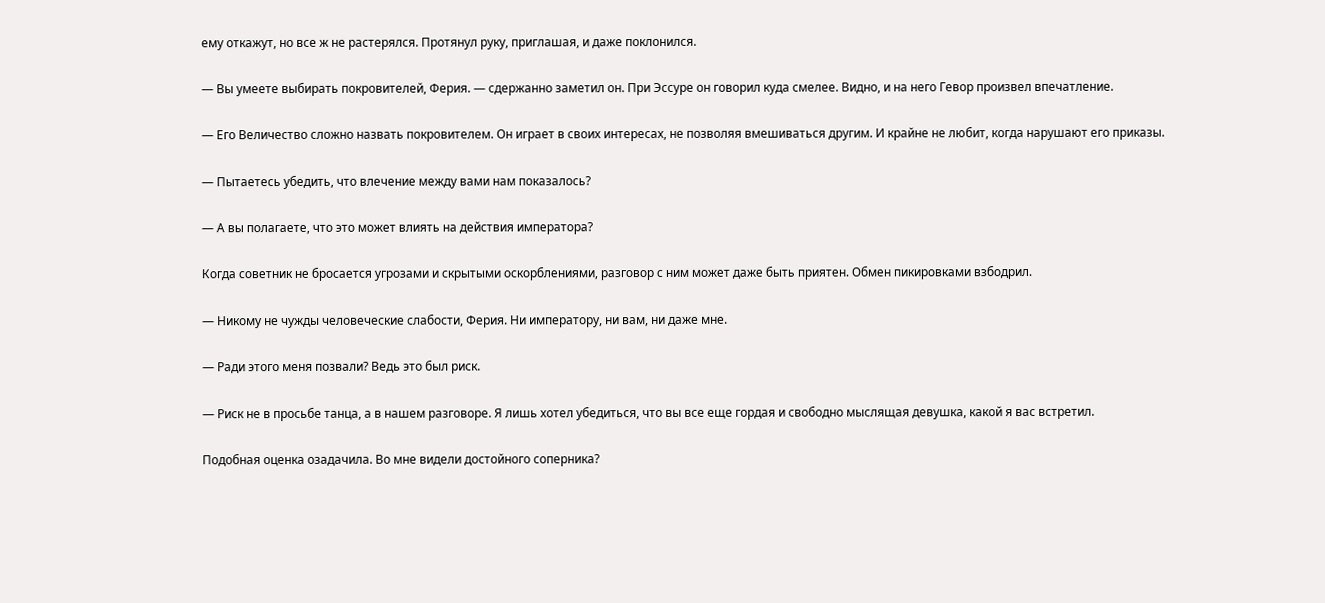ему откажут, но все ж не растерялся. Протянул руку, приглашая, и даже поклонился.

— Вы умеете выбирать покровителей, Ферия. — сдержанно заметил он. При Эссуре он говорил куда смелее. Видно, и на него Гевор произвел впечатление.

— Его Величество сложно назвать покровителем. Он играет в своих интересах, не позволяя вмешиваться другим. И крайне не любит, когда нарушают его приказы.

— Пытаетесь убедить, что влечение между вами нам показалось?

— А вы полагаете, что это может влиять на действия императора?

Когда советник не бросается угрозами и скрытыми оскорблениями, разговор с ним может даже быть приятен. Обмен пикировками взбодрил.

— Никому не чужды человеческие слабости, Ферия. Ни императору, ни вам, ни даже мне.

— Ради этого меня позвали? Ведь это был риск.

— Риск не в просьбе танца, а в нашем разговоре. Я лишь хотел убедиться, что вы все еще гордая и свободно мыслящая девушка, какой я вас встретил.

Подобная оценка озадачила. Во мне видели достойного соперника?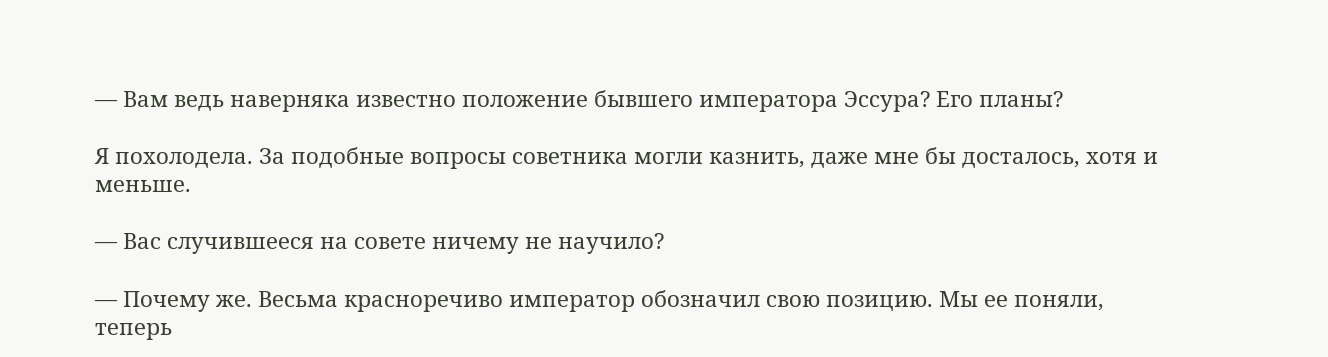— Вам ведь наверняка известно положение бывшего императора Эссура? Его планы?

Я похолодела. За подобные вопросы советника могли казнить, даже мне бы досталось, хотя и меньше.

— Вас случившееся на совете ничему не научило?

— Почему же. Весьма красноречиво император обозначил свою позицию. Мы ее поняли, теперь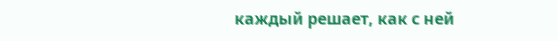каждый решает, как с ней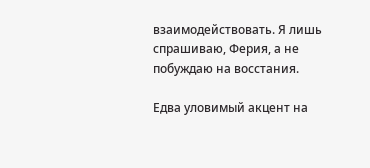взаимодействовать. Я лишь спрашиваю, Ферия, а не побуждаю на восстания.

Едва уловимый акцент на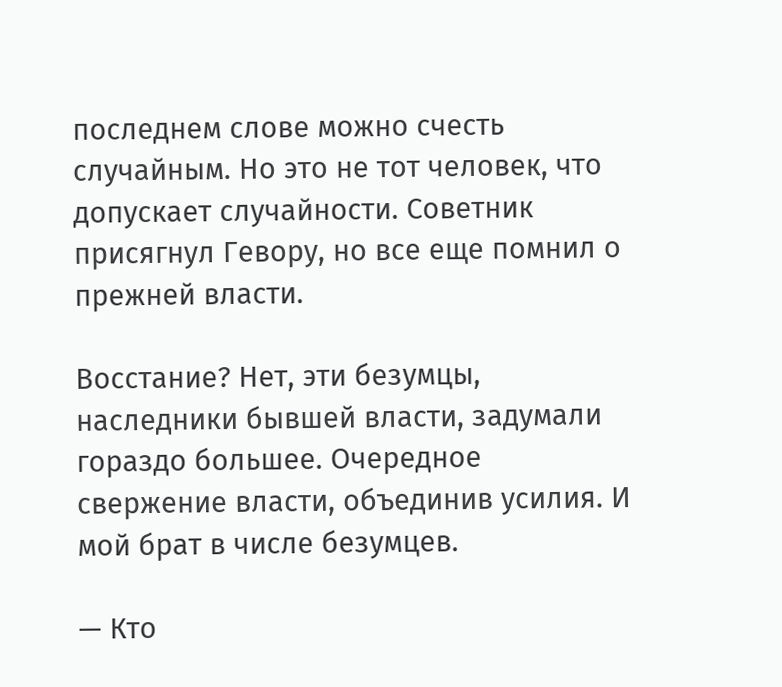последнем слове можно счесть случайным. Но это не тот человек, что допускает случайности. Советник присягнул Гевору, но все еще помнил о прежней власти.

Восстание? Нет, эти безумцы, наследники бывшей власти, задумали гораздо большее. Очередное свержение власти, объединив усилия. И мой брат в числе безумцев.

— Кто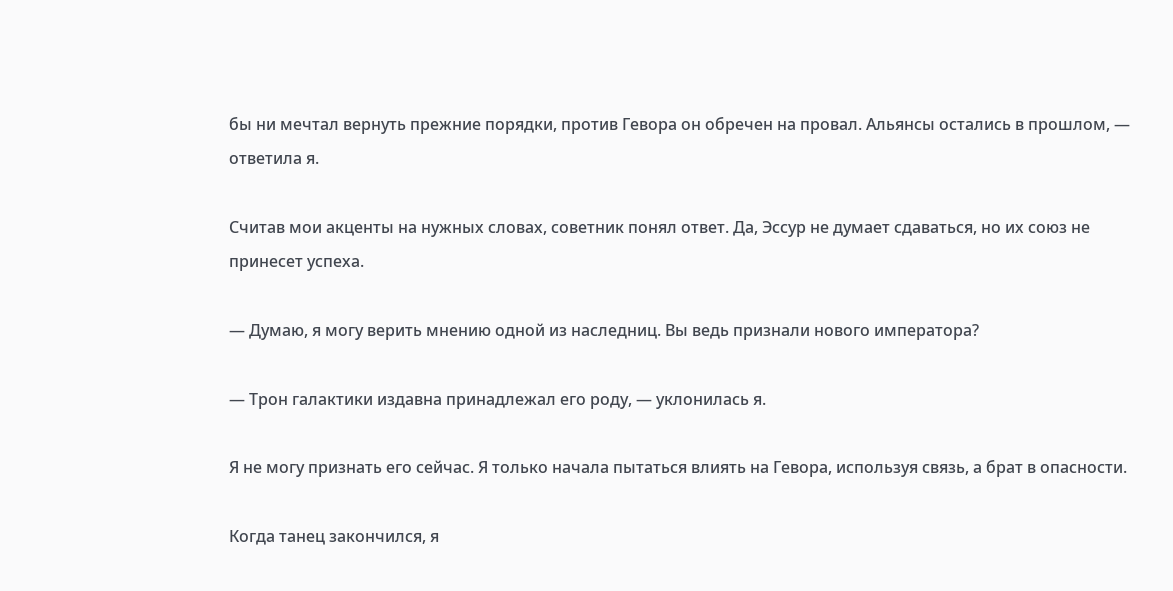бы ни мечтал вернуть прежние порядки, против Гевора он обречен на провал. Альянсы остались в прошлом, — ответила я.

Считав мои акценты на нужных словах, советник понял ответ. Да, Эссур не думает сдаваться, но их союз не принесет успеха.

— Думаю, я могу верить мнению одной из наследниц. Вы ведь признали нового императора?

— Трон галактики издавна принадлежал его роду, — уклонилась я.

Я не могу признать его сейчас. Я только начала пытаться влиять на Гевора, используя связь, а брат в опасности.

Когда танец закончился, я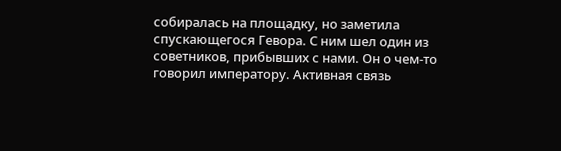собиралась на площадку, но заметила спускающегося Гевора. С ним шел один из советников, прибывших с нами. Он о чем-то говорил императору. Активная связь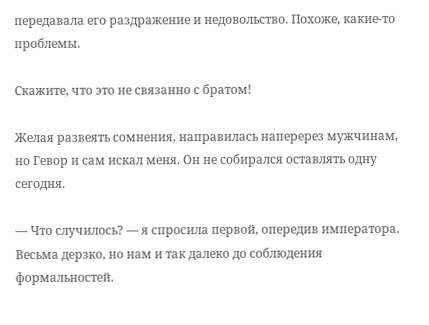передавала его раздражение и недовольство. Похоже, какие-то проблемы.

Скажите, что это не связанно с братом!

Желая развеять сомнения, направилась наперерез мужчинам, но Гевор и сам искал меня. Он не собирался оставлять одну сегодня.

— Что случилось? — я спросила первой, опередив императора. Весьма дерзко, но нам и так далеко до соблюдения формальностей.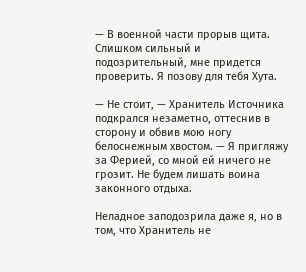— В военной части прорыв щита. Слишком сильный и подозрительный, мне придется проверить. Я позову для тебя Хута.

— Не стоит, — Хранитель Источника подкрался незаметно, оттеснив в сторону и обвив мою ногу белоснежным хвостом. — Я пригляжу за Ферией, со мной ей ничего не грозит. Не будем лишать воина законного отдыха.

Неладное заподозрила даже я, но в том, что Хранитель не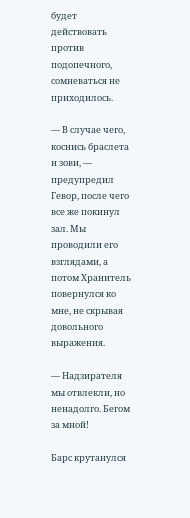будет действовать против подопечного, сомневаться не приходилось.

— В случае чего, коснись браслета и зови, — предупредил Гевор, после чего все же покинул зал. Мы проводили его взглядами, а потом Хранитель повернулся ко мне, не скрывая довольного выражения.

— Надзирателя мы отвлекли, но ненадолго. Бегом за мной!

Барс крутанулся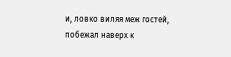и, ловко виляя меж гостей, побежал наверх к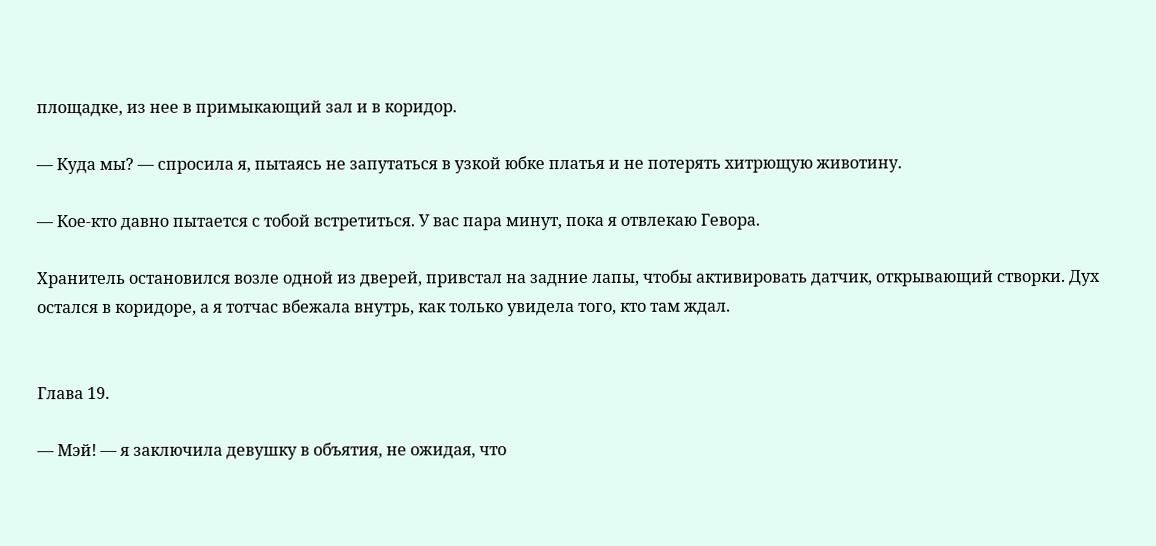площадке, из нее в примыкающий зал и в коридор.

— Куда мы? — спросила я, пытаясь не запутаться в узкой юбке платья и не потерять хитрющую животину.

— Кое-кто давно пытается с тобой встретиться. У вас пара минут, пока я отвлекаю Гевора.

Хранитель остановился возле одной из дверей, привстал на задние лапы, чтобы активировать датчик, открывающий створки. Дух остался в коридоре, а я тотчас вбежала внутрь, как только увидела того, кто там ждал.


Глава 19.

— Мэй! — я заключила девушку в объятия, не ожидая, что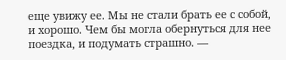еще увижу ее. Мы не стали брать ее с собой, и хорошо. Чем бы могла обернуться для нее поездка, и подумать страшно. —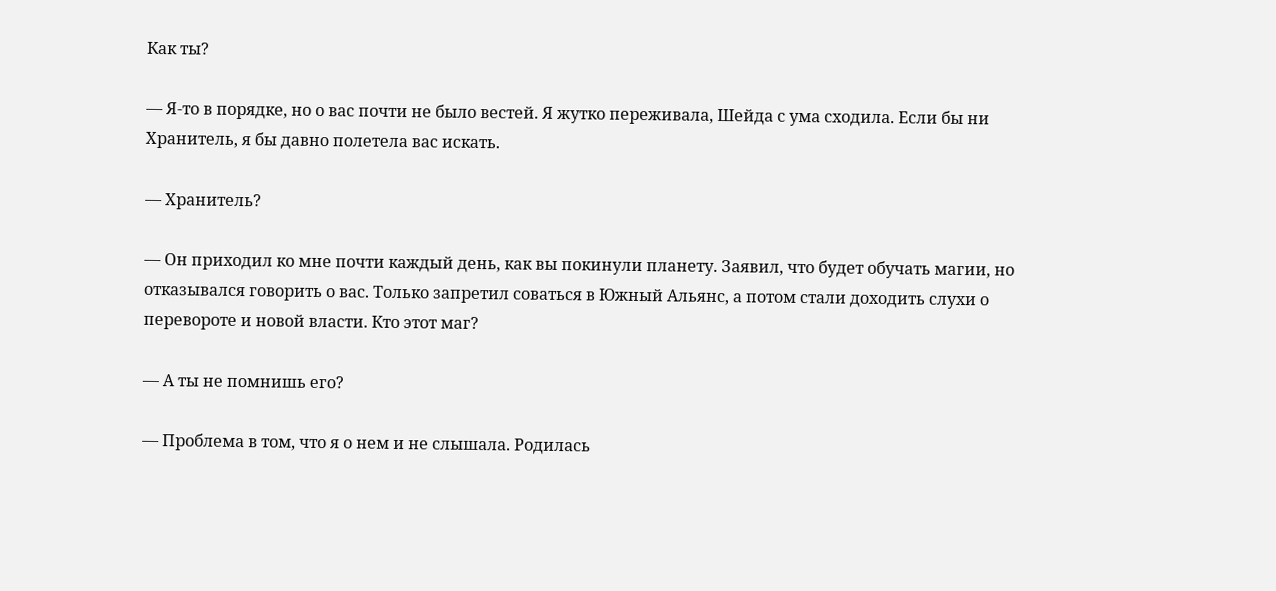Как ты?

— Я-то в порядке, но о вас почти не было вестей. Я жутко переживала, Шейда с ума сходила. Если бы ни Хранитель, я бы давно полетела вас искать.

— Хранитель?

— Он приходил ко мне почти каждый день, как вы покинули планету. Заявил, что будет обучать магии, но отказывался говорить о вас. Только запретил соваться в Южный Альянс, а потом стали доходить слухи о перевороте и новой власти. Кто этот маг?

— А ты не помнишь его?

— Проблема в том, что я о нем и не слышала. Родилась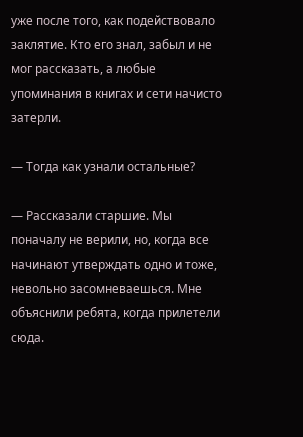уже после того, как подействовало заклятие. Кто его знал, забыл и не мог рассказать, а любые упоминания в книгах и сети начисто затерли.

— Тогда как узнали остальные?

— Рассказали старшие. Мы поначалу не верили, но, когда все начинают утверждать одно и тоже, невольно засомневаешься. Мне объяснили ребята, когда прилетели сюда.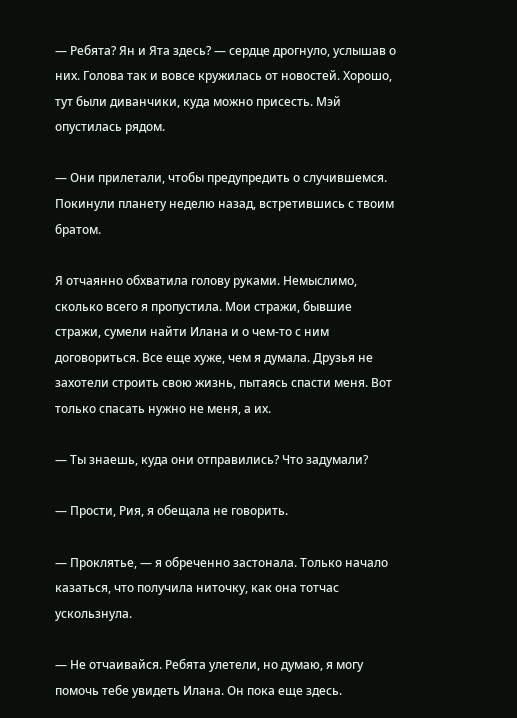— Ребята? Ян и Ята здесь? — сердце дрогнуло, услышав о них. Голова так и вовсе кружилась от новостей. Хорошо, тут были диванчики, куда можно присесть. Мэй опустилась рядом.

— Они прилетали, чтобы предупредить о случившемся. Покинули планету неделю назад, встретившись с твоим братом.

Я отчаянно обхватила голову руками. Немыслимо, сколько всего я пропустила. Мои стражи, бывшие стражи, сумели найти Илана и о чем-то с ним договориться. Все еще хуже, чем я думала. Друзья не захотели строить свою жизнь, пытаясь спасти меня. Вот только спасать нужно не меня, а их.

— Ты знаешь, куда они отправились? Что задумали?

— Прости, Рия, я обещала не говорить.

— Проклятье, — я обреченно застонала. Только начало казаться, что получила ниточку, как она тотчас ускользнула.

— Не отчаивайся. Ребята улетели, но думаю, я могу помочь тебе увидеть Илана. Он пока еще здесь.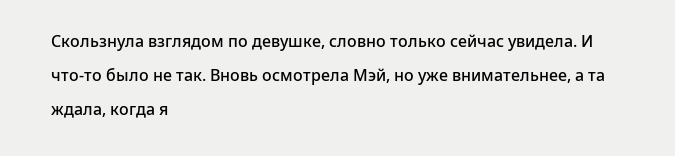Скользнула взглядом по девушке, словно только сейчас увидела. И что-то было не так. Вновь осмотрела Мэй, но уже внимательнее, а та ждала, когда я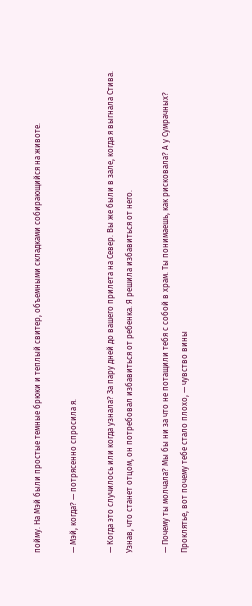пойму. На Мэй были простые темные брюки и теплый свитер, объемными складками собирающийся на животе.

— Мэй, когда? — потрясенно спросила я.

— Когда это случилось или когда узнала? За пару дней до вашего прилета на Север. Вы же были в зале, когда я выгнала Стива. Узнав, что станет отцом, он потребовал избавиться от ребенка. Я решила избавиться от него.

— Почему ты молчала? Мы бы ни за что не потащили тебя с собой в храм. Ты понимаешь, как рисковала? А у Сумрачных? Проклятье, вот почему тебе стало плохо, — чувство вины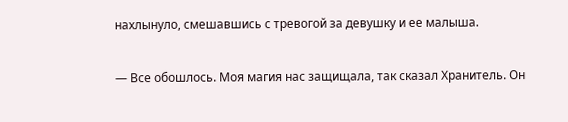нахлынуло, смешавшись с тревогой за девушку и ее малыша.

— Все обошлось. Моя магия нас защищала, так сказал Хранитель. Он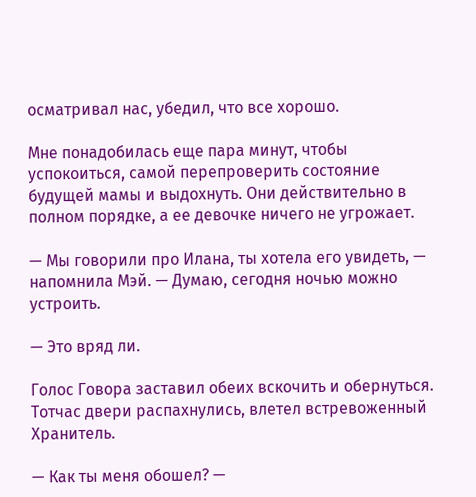осматривал нас, убедил, что все хорошо.

Мне понадобилась еще пара минут, чтобы успокоиться, самой перепроверить состояние будущей мамы и выдохнуть. Они действительно в полном порядке, а ее девочке ничего не угрожает.

— Мы говорили про Илана, ты хотела его увидеть, — напомнила Мэй. — Думаю, сегодня ночью можно устроить.

— Это вряд ли.

Голос Говора заставил обеих вскочить и обернуться. Тотчас двери распахнулись, влетел встревоженный Хранитель.

— Как ты меня обошел? —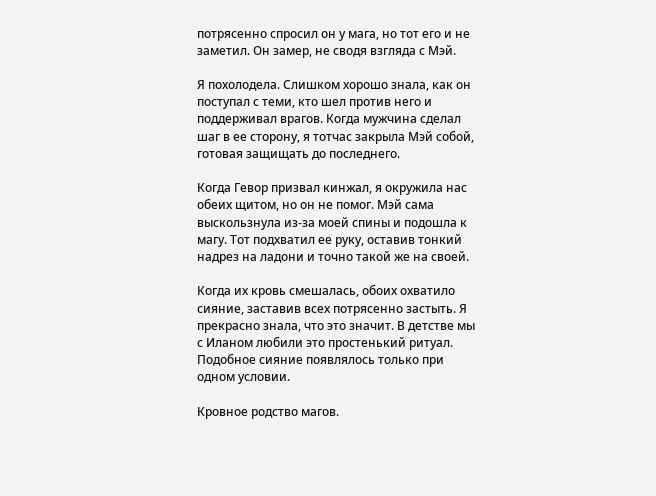потрясенно спросил он у мага, но тот его и не заметил. Он замер, не сводя взгляда с Мэй.

Я похолодела. Слишком хорошо знала, как он поступал с теми, кто шел против него и поддерживал врагов. Когда мужчина сделал шаг в ее сторону, я тотчас закрыла Мэй собой, готовая защищать до последнего.

Когда Гевор призвал кинжал, я окружила нас обеих щитом, но он не помог. Мэй сама выскользнула из-за моей спины и подошла к магу. Тот подхватил ее руку, оставив тонкий надрез на ладони и точно такой же на своей.

Когда их кровь смешалась, обоих охватило сияние, заставив всех потрясенно застыть. Я прекрасно знала, что это значит. В детстве мы с Иланом любили это простенький ритуал. Подобное сияние появлялось только при одном условии.

Кровное родство магов.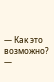— Как это возможно? —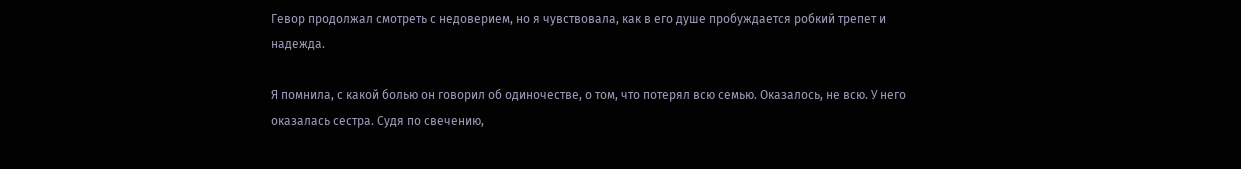Гевор продолжал смотреть с недоверием, но я чувствовала, как в его душе пробуждается робкий трепет и надежда.

Я помнила, с какой болью он говорил об одиночестве, о том, что потерял всю семью. Оказалось, не всю. У него оказалась сестра. Судя по свечению,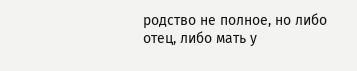родство не полное, но либо отец, либо мать у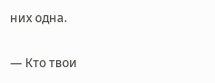них одна.

— Кто твои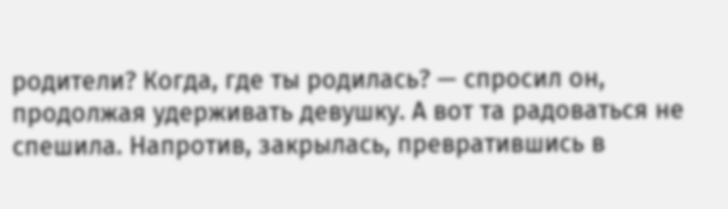родители? Когда, где ты родилась? — спросил он, продолжая удерживать девушку. А вот та радоваться не спешила. Напротив, закрылась, превратившись в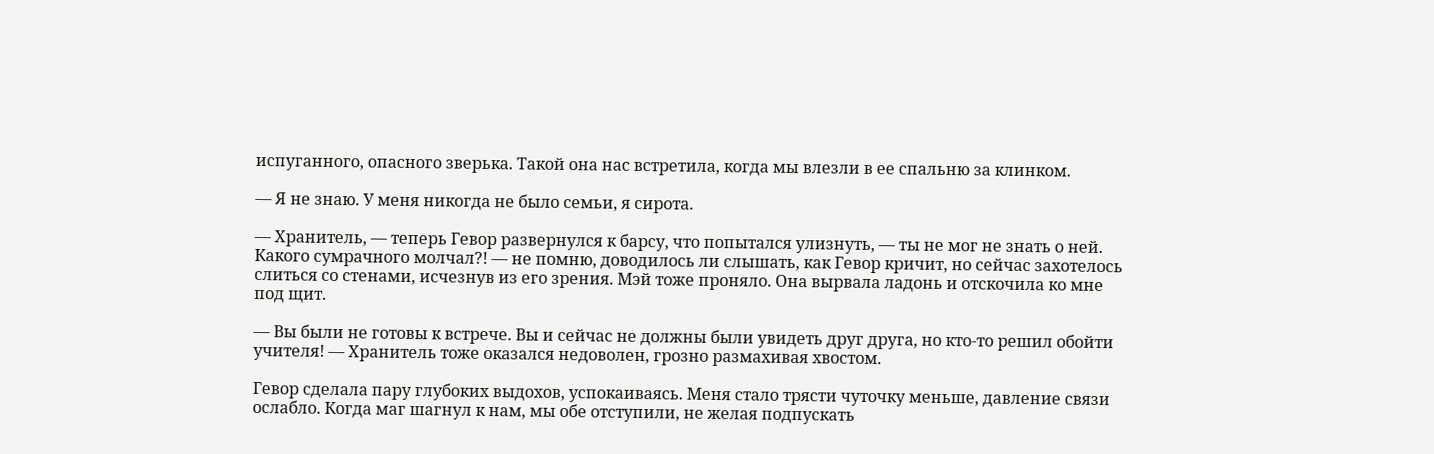испуганного, опасного зверька. Такой она нас встретила, когда мы влезли в ее спальню за клинком.

— Я не знаю. У меня никогда не было семьи, я сирота.

— Хранитель, — теперь Гевор развернулся к барсу, что попытался улизнуть, — ты не мог не знать о ней. Какого сумрачного молчал?! — не помню, доводилось ли слышать, как Гевор кричит, но сейчас захотелось слиться со стенами, исчезнув из его зрения. Мэй тоже проняло. Она вырвала ладонь и отскочила ко мне под щит.

— Вы были не готовы к встрече. Вы и сейчас не должны были увидеть друг друга, но кто-то решил обойти учителя! — Хранитель тоже оказался недоволен, грозно размахивая хвостом.

Гевор сделала пару глубоких выдохов, успокаиваясь. Меня стало трясти чуточку меньше, давление связи ослабло. Когда маг шагнул к нам, мы обе отступили, не желая подпускать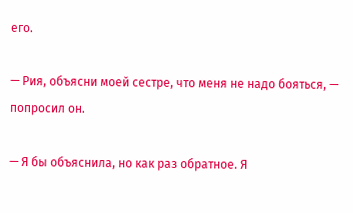его.

— Рия, объясни моей сестре, что меня не надо бояться, — попросил он.

— Я бы объяснила, но как раз обратное. Я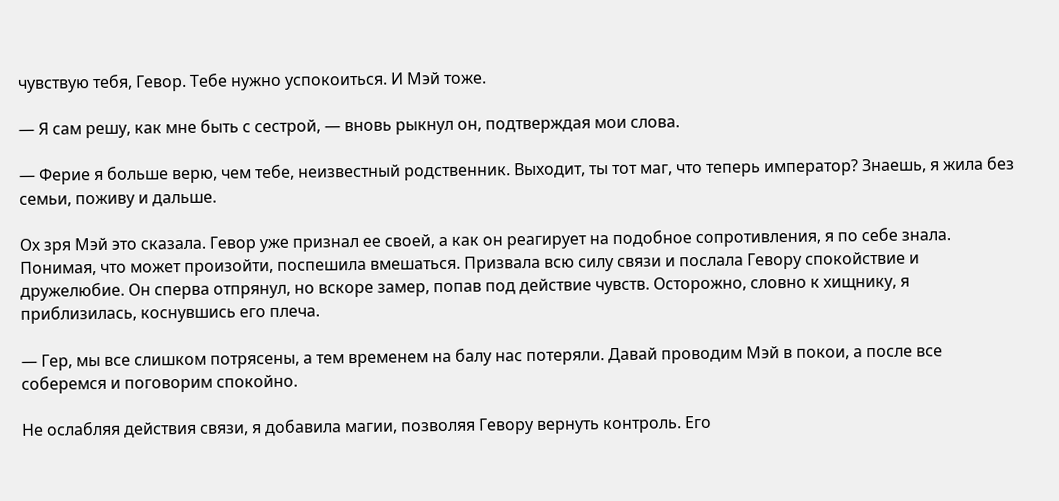чувствую тебя, Гевор. Тебе нужно успокоиться. И Мэй тоже.

— Я сам решу, как мне быть с сестрой, — вновь рыкнул он, подтверждая мои слова.

— Ферие я больше верю, чем тебе, неизвестный родственник. Выходит, ты тот маг, что теперь император? Знаешь, я жила без семьи, поживу и дальше.

Ох зря Мэй это сказала. Гевор уже признал ее своей, а как он реагирует на подобное сопротивления, я по себе знала. Понимая, что может произойти, поспешила вмешаться. Призвала всю силу связи и послала Гевору спокойствие и дружелюбие. Он сперва отпрянул, но вскоре замер, попав под действие чувств. Осторожно, словно к хищнику, я приблизилась, коснувшись его плеча.

— Гер, мы все слишком потрясены, а тем временем на балу нас потеряли. Давай проводим Мэй в покои, а после все соберемся и поговорим спокойно.

Не ослабляя действия связи, я добавила магии, позволяя Гевору вернуть контроль. Его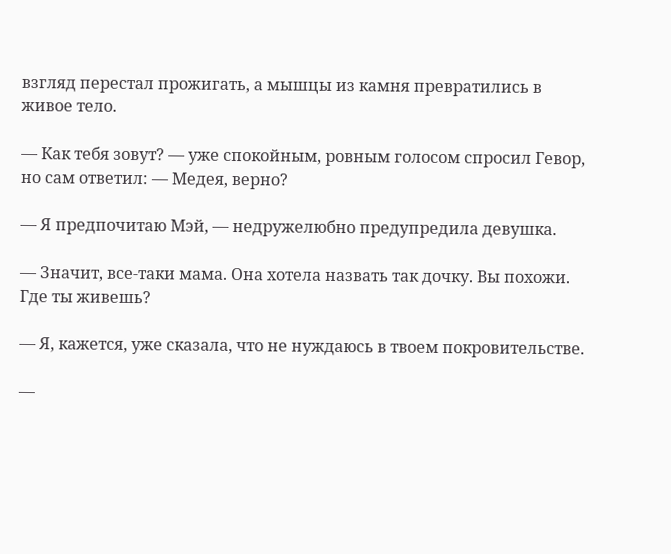взгляд перестал прожигать, а мышцы из камня превратились в живое тело.

— Как тебя зовут? — уже спокойным, ровным голосом спросил Гевор, но сам ответил: — Медея, верно?

— Я предпочитаю Мэй, — недружелюбно предупредила девушка.

— Значит, все-таки мама. Она хотела назвать так дочку. Вы похожи. Где ты живешь?

— Я, кажется, уже сказала, что не нуждаюсь в твоем покровительстве.

—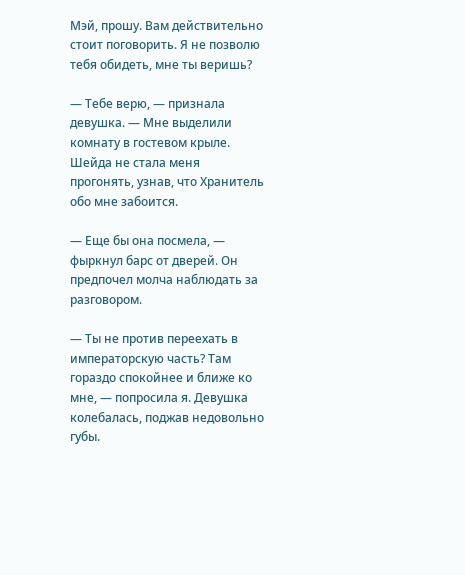Мэй, прошу. Вам действительно стоит поговорить. Я не позволю тебя обидеть, мне ты веришь?

— Тебе верю, — признала девушка. — Мне выделили комнату в гостевом крыле. Шейда не стала меня прогонять, узнав, что Хранитель обо мне забоится.

— Еще бы она посмела, — фыркнул барс от дверей. Он предпочел молча наблюдать за разговором.

— Ты не против переехать в императорскую часть? Там гораздо спокойнее и ближе ко мне, — попросила я. Девушка колебалась, поджав недовольно губы.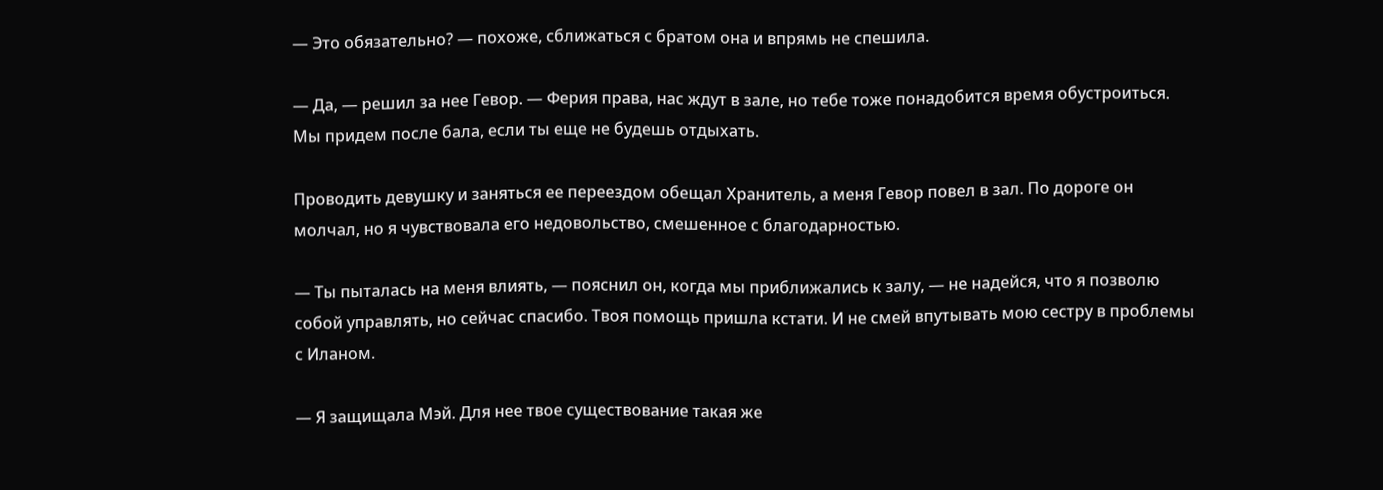— Это обязательно? — похоже, сближаться с братом она и впрямь не спешила.

— Да, — решил за нее Гевор. — Ферия права, нас ждут в зале, но тебе тоже понадобится время обустроиться. Мы придем после бала, если ты еще не будешь отдыхать.

Проводить девушку и заняться ее переездом обещал Хранитель, а меня Гевор повел в зал. По дороге он молчал, но я чувствовала его недовольство, смешенное с благодарностью.

— Ты пыталась на меня влиять, — пояснил он, когда мы приближались к залу, — не надейся, что я позволю собой управлять, но сейчас спасибо. Твоя помощь пришла кстати. И не смей впутывать мою сестру в проблемы с Иланом.

— Я защищала Мэй. Для нее твое существование такая же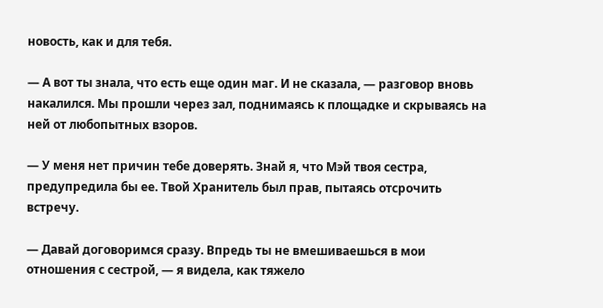новость, как и для тебя.

— А вот ты знала, что есть еще один маг. И не сказала, — разговор вновь накалился. Мы прошли через зал, поднимаясь к площадке и скрываясь на ней от любопытных взоров.

— У меня нет причин тебе доверять. Знай я, что Мэй твоя сестра, предупредила бы ее. Твой Хранитель был прав, пытаясь отсрочить встречу.

— Давай договоримся сразу. Впредь ты не вмешиваешься в мои отношения с сестрой, — я видела, как тяжело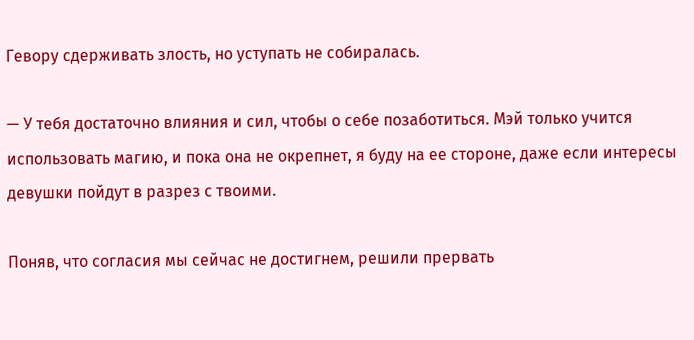Гевору сдерживать злость, но уступать не собиралась.

— У тебя достаточно влияния и сил, чтобы о себе позаботиться. Мэй только учится использовать магию, и пока она не окрепнет, я буду на ее стороне, даже если интересы девушки пойдут в разрез с твоими.

Поняв, что согласия мы сейчас не достигнем, решили прервать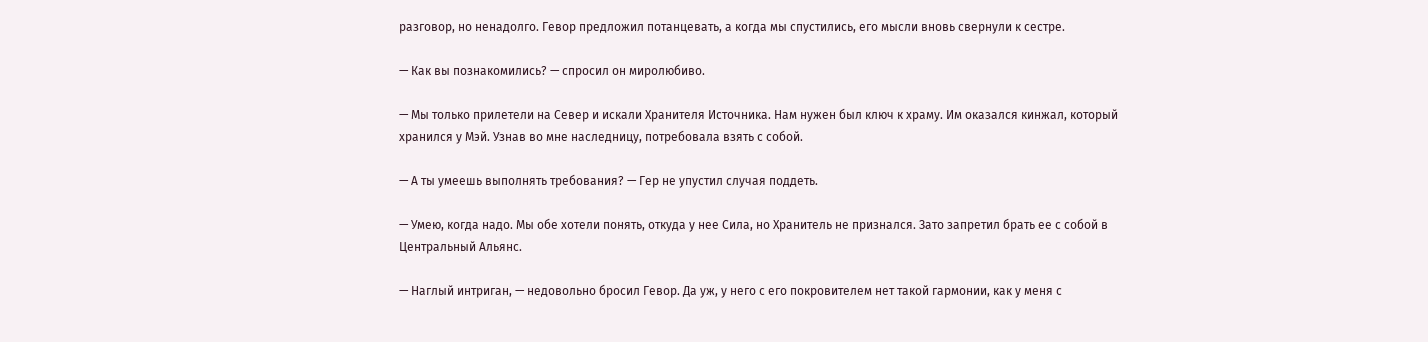разговор, но ненадолго. Гевор предложил потанцевать, а когда мы спустились, его мысли вновь свернули к сестре.

— Как вы познакомились? — спросил он миролюбиво.

— Мы только прилетели на Север и искали Хранителя Источника. Нам нужен был ключ к храму. Им оказался кинжал, который хранился у Мэй. Узнав во мне наследницу, потребовала взять с собой.

— А ты умеешь выполнять требования? — Гер не упустил случая поддеть.

— Умею, когда надо. Мы обе хотели понять, откуда у нее Сила, но Хранитель не признался. Зато запретил брать ее с собой в Центральный Альянс.

— Наглый интриган, — недовольно бросил Гевор. Да уж, у него с его покровителем нет такой гармонии, как у меня с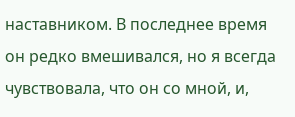наставником. В последнее время он редко вмешивался, но я всегда чувствовала, что он со мной, и,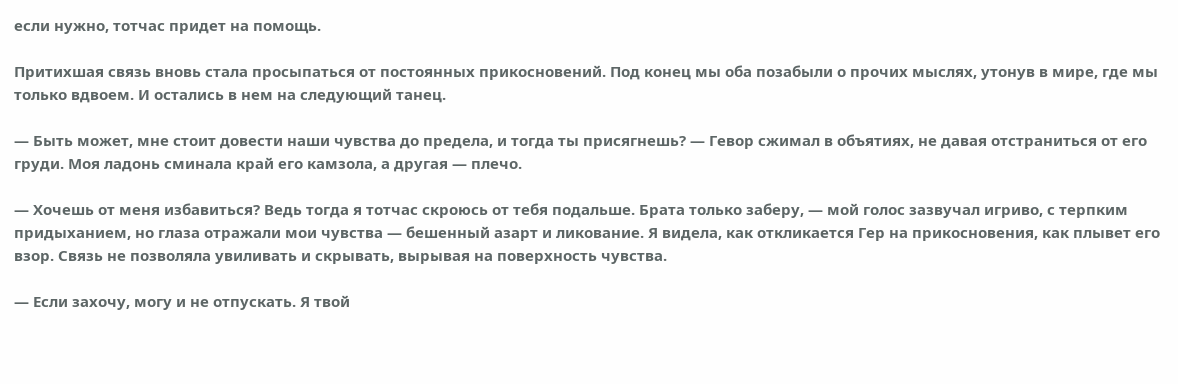если нужно, тотчас придет на помощь.

Притихшая связь вновь стала просыпаться от постоянных прикосновений. Под конец мы оба позабыли о прочих мыслях, утонув в мире, где мы только вдвоем. И остались в нем на следующий танец.

— Быть может, мне стоит довести наши чувства до предела, и тогда ты присягнешь? — Гевор сжимал в объятиях, не давая отстраниться от его груди. Моя ладонь сминала край его камзола, а другая — плечо.

— Хочешь от меня избавиться? Ведь тогда я тотчас скроюсь от тебя подальше. Брата только заберу, — мой голос зазвучал игриво, с терпким придыханием, но глаза отражали мои чувства — бешенный азарт и ликование. Я видела, как откликается Гер на прикосновения, как плывет его взор. Связь не позволяла увиливать и скрывать, вырывая на поверхность чувства.

— Если захочу, могу и не отпускать. Я твой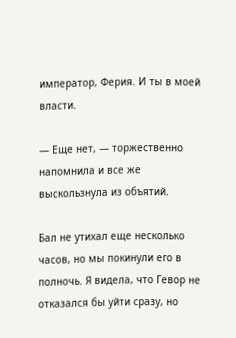император, Ферия. И ты в моей власти.

— Еще нет, — торжественно напомнила и все же выскользнула из объятий.

Бал не утихал еще несколько часов, но мы покинули его в полночь. Я видела, что Гевор не отказался бы уйти сразу, но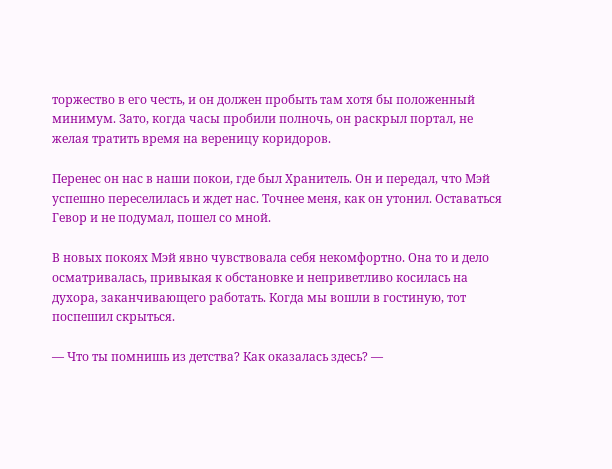торжество в его честь, и он должен пробыть там хотя бы положенный минимум. Зато, когда часы пробили полночь, он раскрыл портал, не желая тратить время на вереницу коридоров.

Перенес он нас в наши покои, где был Хранитель. Он и передал, что Мэй успешно переселилась и ждет нас. Точнее меня, как он утонил. Оставаться Гевор и не подумал, пошел со мной.

В новых покоях Мэй явно чувствовала себя некомфортно. Она то и дело осматривалась, привыкая к обстановке и неприветливо косилась на духора, заканчивающего работать. Когда мы вошли в гостиную, тот поспешил скрыться.

— Что ты помнишь из детства? Как оказалась здесь? —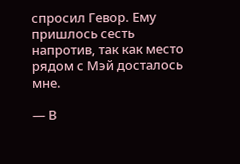спросил Гевор. Ему пришлось сесть напротив, так как место рядом с Мэй досталось мне.

— В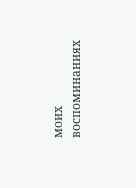моих воспоминаниях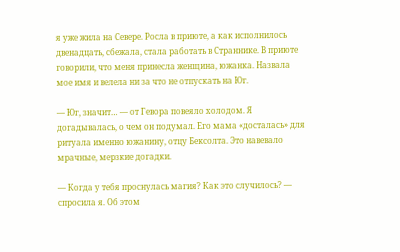я уже жила на Севере. Росла в приюте, а как исполнилось двенадцать, сбежала, стала работать в Страннике. В приюте говорили, что меня принесла женщина, южанка. Назвала мое имя и велела ни за что не отпускать на Юг.

— Юг, значит… — от Гевора повеяло холодом. Я догадывалась, о чем он подумал. Его мама «досталась» для ритуала именно южанину, отцу Бексолта. Это навевало мрачные, мерзкие догадки.

— Когда у тебя проснулась магия? Как это случилось? — спросила я. Об этом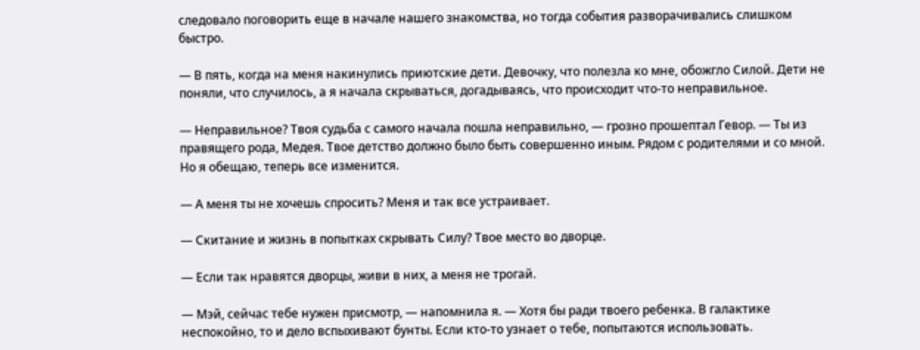следовало поговорить еще в начале нашего знакомства, но тогда события разворачивались слишком быстро.

— В пять, когда на меня накинулись приютские дети. Девочку, что полезла ко мне, обожгло Силой. Дети не поняли, что случилось, а я начала скрываться, догадываясь, что происходит что-то неправильное.

— Неправильное? Твоя судьба с самого начала пошла неправильно, — грозно прошептал Гевор. — Ты из правящего рода, Медея. Твое детство должно было быть совершенно иным. Рядом с родителями и со мной. Но я обещаю, теперь все изменится.

— А меня ты не хочешь спросить? Меня и так все устраивает.

— Скитание и жизнь в попытках скрывать Силу? Твое место во дворце.

— Если так нравятся дворцы, живи в них, а меня не трогай.

— Мэй, сейчас тебе нужен присмотр, — напомнила я. — Хотя бы ради твоего ребенка. В галактике неспокойно, то и дело вспыхивают бунты. Если кто-то узнает о тебе, попытаются использовать.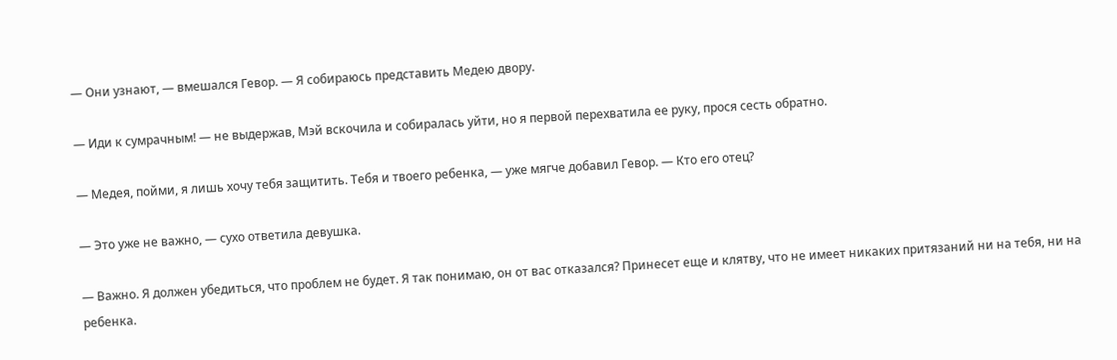— Они узнают, — вмешался Гевор. — Я собираюсь представить Медею двору.

— Иди к сумрачным! — не выдержав, Мэй вскочила и собиралась уйти, но я первой перехватила ее руку, прося сесть обратно.

— Медея, пойми, я лишь хочу тебя защитить. Тебя и твоего ребенка, — уже мягче добавил Гевор. — Кто его отец?

— Это уже не важно, — сухо ответила девушка.

— Важно. Я должен убедиться, что проблем не будет. Я так понимаю, он от вас отказался? Принесет еще и клятву, что не имеет никаких притязаний ни на тебя, ни на ребенка.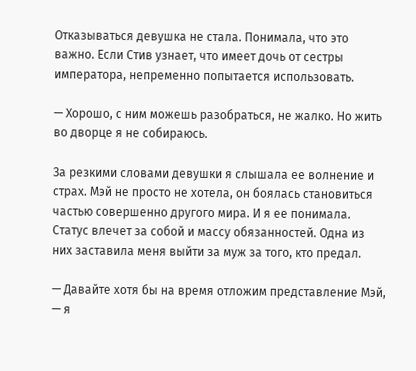Отказываться девушка не стала. Понимала, что это важно. Если Стив узнает, что имеет дочь от сестры императора, непременно попытается использовать.

— Хорошо, с ним можешь разобраться, не жалко. Но жить во дворце я не собираюсь.

За резкими словами девушки я слышала ее волнение и страх. Мэй не просто не хотела, он боялась становиться частью совершенно другого мира. И я ее понимала. Статус влечет за собой и массу обязанностей. Одна из них заставила меня выйти за муж за того, кто предал.

— Давайте хотя бы на время отложим представление Мэй, — я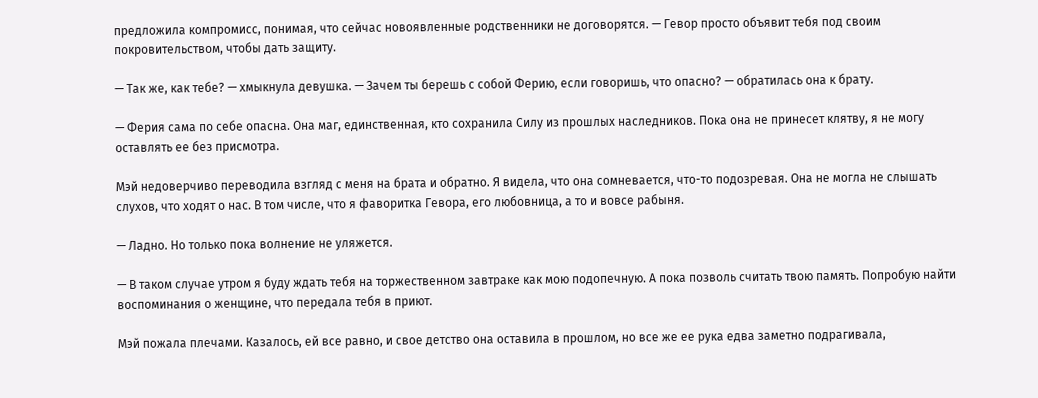предложила компромисс, понимая, что сейчас новоявленные родственники не договорятся. — Гевор просто объявит тебя под своим покровительством, чтобы дать защиту.

— Так же, как тебе? — хмыкнула девушка. — Зачем ты берешь с собой Ферию, если говоришь, что опасно? — обратилась она к брату.

— Ферия сама по себе опасна. Она маг, единственная, кто сохранила Силу из прошлых наследников. Пока она не принесет клятву, я не могу оставлять ее без присмотра.

Мэй недоверчиво переводила взгляд с меня на брата и обратно. Я видела, что она сомневается, что-то подозревая. Она не могла не слышать слухов, что ходят о нас. В том числе, что я фаворитка Гевора, его любовница, а то и вовсе рабыня.

— Ладно. Но только пока волнение не уляжется.

— В таком случае утром я буду ждать тебя на торжественном завтраке как мою подопечную. А пока позволь считать твою память. Попробую найти воспоминания о женщине, что передала тебя в приют.

Мэй пожала плечами. Казалось, ей все равно, и свое детство она оставила в прошлом, но все же ее рука едва заметно подрагивала,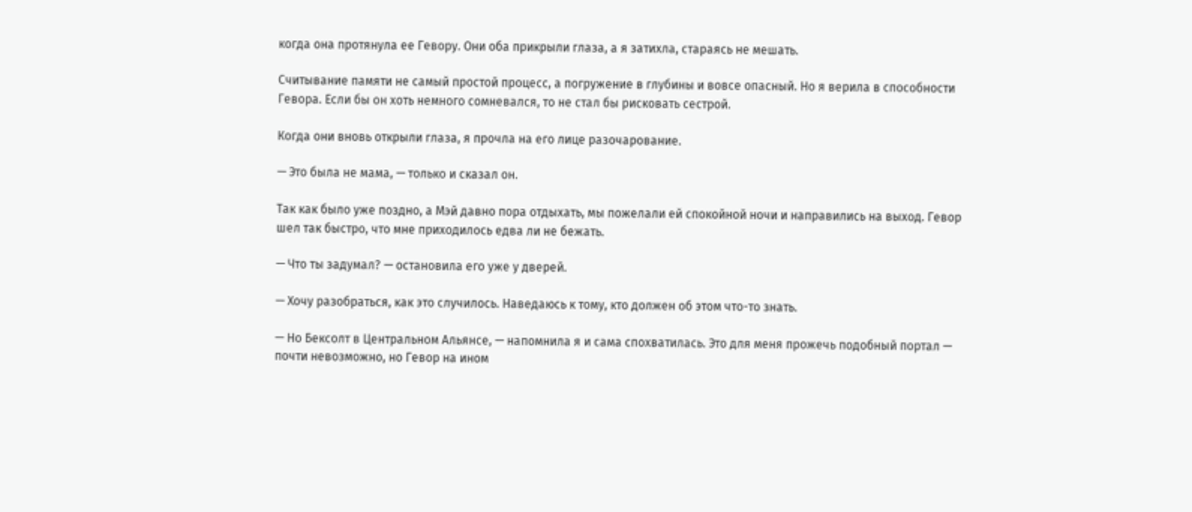когда она протянула ее Гевору. Они оба прикрыли глаза, а я затихла, стараясь не мешать.

Считывание памяти не самый простой процесс, а погружение в глубины и вовсе опасный. Но я верила в способности Гевора. Если бы он хоть немного сомневался, то не стал бы рисковать сестрой.

Когда они вновь открыли глаза, я прочла на его лице разочарование.

— Это была не мама, — только и сказал он.

Так как было уже поздно, а Мэй давно пора отдыхать, мы пожелали ей спокойной ночи и направились на выход. Гевор шел так быстро, что мне приходилось едва ли не бежать.

— Что ты задумал? — остановила его уже у дверей.

— Хочу разобраться, как это случилось. Наведаюсь к тому, кто должен об этом что-то знать.

— Но Бексолт в Центральном Альянсе, — напомнила я и сама спохватилась. Это для меня прожечь подобный портал — почти невозможно, но Гевор на ином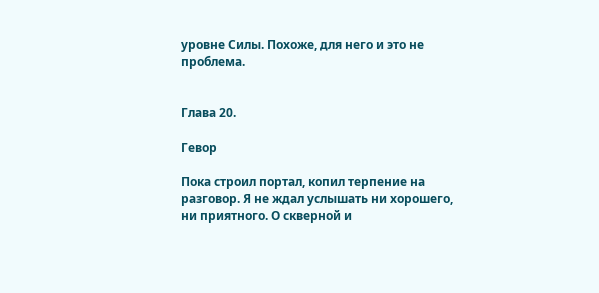уровне Силы. Похоже, для него и это не проблема.


Глава 20.

Гевор

Пока строил портал, копил терпение на разговор. Я не ждал услышать ни хорошего, ни приятного. О скверной и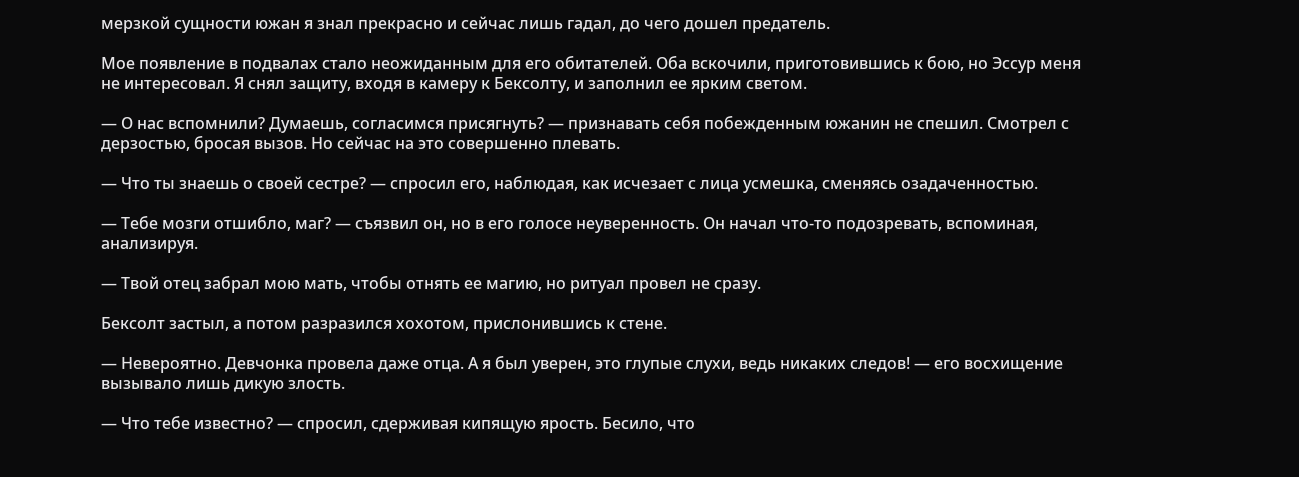мерзкой сущности южан я знал прекрасно и сейчас лишь гадал, до чего дошел предатель.

Мое появление в подвалах стало неожиданным для его обитателей. Оба вскочили, приготовившись к бою, но Эссур меня не интересовал. Я снял защиту, входя в камеру к Бексолту, и заполнил ее ярким светом.

— О нас вспомнили? Думаешь, согласимся присягнуть? — признавать себя побежденным южанин не спешил. Смотрел с дерзостью, бросая вызов. Но сейчас на это совершенно плевать.

— Что ты знаешь о своей сестре? — спросил его, наблюдая, как исчезает с лица усмешка, сменяясь озадаченностью.

— Тебе мозги отшибло, маг? — съязвил он, но в его голосе неуверенность. Он начал что-то подозревать, вспоминая, анализируя.

— Твой отец забрал мою мать, чтобы отнять ее магию, но ритуал провел не сразу.

Бексолт застыл, а потом разразился хохотом, прислонившись к стене.

— Невероятно. Девчонка провела даже отца. А я был уверен, это глупые слухи, ведь никаких следов! — его восхищение вызывало лишь дикую злость.

— Что тебе известно? — спросил, сдерживая кипящую ярость. Бесило, что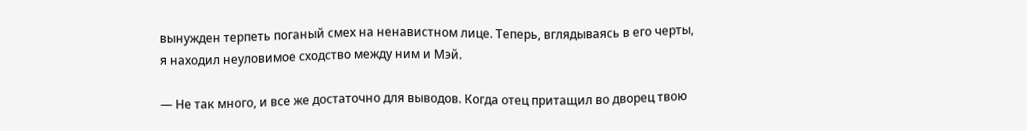вынужден терпеть поганый смех на ненавистном лице. Теперь, вглядываясь в его черты, я находил неуловимое сходство между ним и Мэй.

— Не так много, и все же достаточно для выводов. Когда отец притащил во дворец твою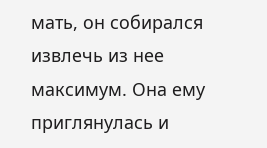мать, он собирался извлечь из нее максимум. Она ему приглянулась и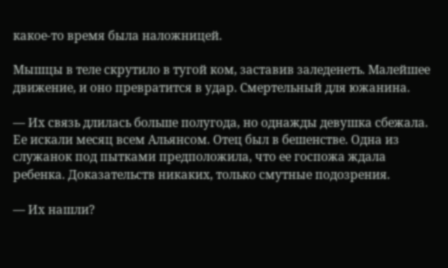какое-то время была наложницей.

Мышцы в теле скрутило в тугой ком, заставив заледенеть. Малейшее движение, и оно превратится в удар. Смертельный для южанина.

— Их связь длилась больше полугода, но однажды девушка сбежала. Ее искали месяц всем Альянсом. Отец был в бешенстве. Одна из служанок под пытками предположила, что ее госпожа ждала ребенка. Доказательств никаких, только смутные подозрения.

— Их нашли?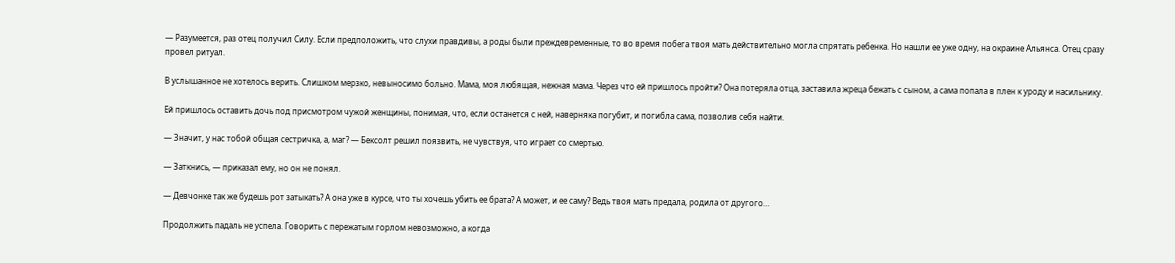— Разумеется, раз отец получил Силу. Если предположить, что слухи правдивы, а роды были преждевременные, то во время побега твоя мать действительно могла спрятать ребенка. Но нашли ее уже одну, на окраине Альянса. Отец сразу провел ритуал.

В услышанное не хотелось верить. Слишком мерзко, невыносимо больно. Мама, моя любящая, нежная мама. Через что ей пришлось пройти? Она потеряла отца, заставила жреца бежать с сыном, а сама попала в плен к уроду и насильнику.

Ей пришлось оставить дочь под присмотром чужой женщины, понимая, что, если останется с ней, наверняка погубит, и погибла сама, позволив себя найти.

— Значит, у нас тобой общая сестричка, а, маг? — Бексолт решил поязвить, не чувствуя, что играет со смертью.

— Заткнись, — приказал ему, но он не понял.

— Девчонке так же будешь рот затыкать? А она уже в курсе, что ты хочешь убить ее брата? А может, и ее саму? Ведь твоя мать предала, родила от другого…

Продолжить падаль не успела. Говорить с пережатым горлом невозможно, а когда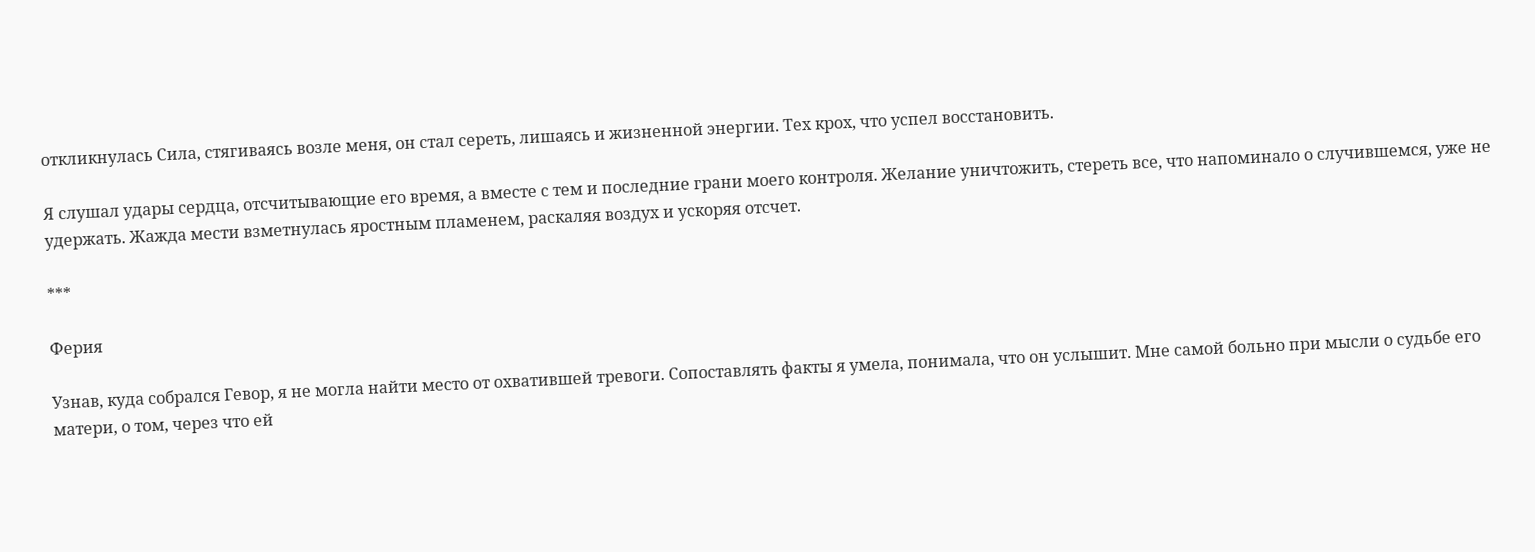откликнулась Сила, стягиваясь возле меня, он стал сереть, лишаясь и жизненной энергии. Тех крох, что успел восстановить.

Я слушал удары сердца, отсчитывающие его время, а вместе с тем и последние грани моего контроля. Желание уничтожить, стереть все, что напоминало о случившемся, уже не удержать. Жажда мести взметнулась яростным пламенем, раскаляя воздух и ускоряя отсчет.

***

Ферия

Узнав, куда собрался Гевор, я не могла найти место от охватившей тревоги. Сопоставлять факты я умела, понимала, что он услышит. Мне самой больно при мысли о судьбе его матери, о том, через что ей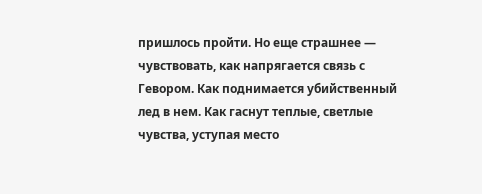пришлось пройти. Но еще страшнее — чувствовать, как напрягается связь с Гевором. Как поднимается убийственный лед в нем. Как гаснут теплые, светлые чувства, уступая место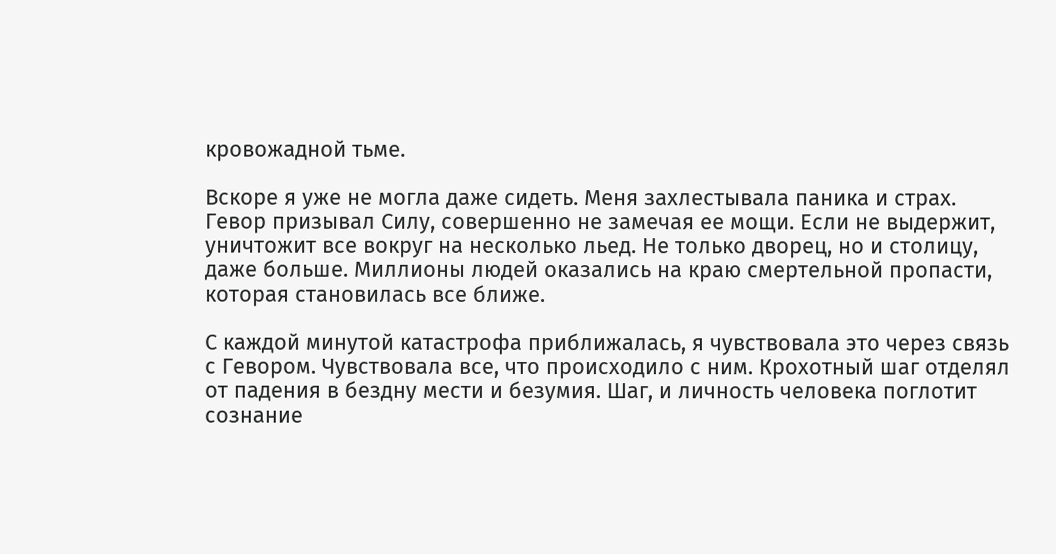кровожадной тьме.

Вскоре я уже не могла даже сидеть. Меня захлестывала паника и страх. Гевор призывал Силу, совершенно не замечая ее мощи. Если не выдержит, уничтожит все вокруг на несколько льед. Не только дворец, но и столицу, даже больше. Миллионы людей оказались на краю смертельной пропасти, которая становилась все ближе.

С каждой минутой катастрофа приближалась, я чувствовала это через связь с Гевором. Чувствовала все, что происходило с ним. Крохотный шаг отделял от падения в бездну мести и безумия. Шаг, и личность человека поглотит сознание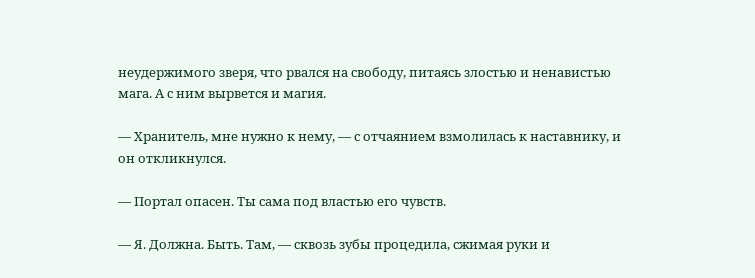неудержимого зверя, что рвался на свободу, питаясь злостью и ненавистью мага. А с ним вырвется и магия.

— Хранитель, мне нужно к нему, — с отчаянием взмолилась к наставнику, и он откликнулся.

— Портал опасен. Ты сама под властью его чувств.

— Я. Должна. Быть. Там, — сквозь зубы процедила, сжимая руки и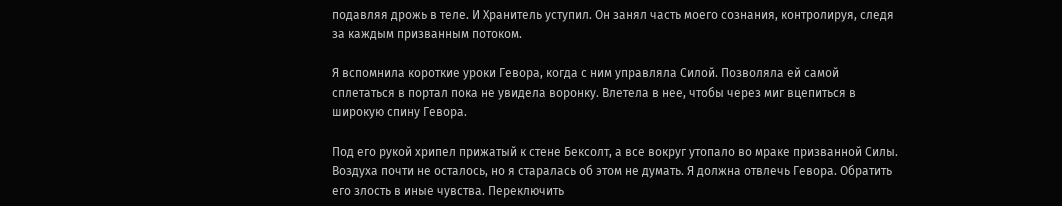подавляя дрожь в теле. И Хранитель уступил. Он занял часть моего сознания, контролируя, следя за каждым призванным потоком.

Я вспомнила короткие уроки Гевора, когда с ним управляла Силой. Позволяла ей самой сплетаться в портал пока не увидела воронку. Влетела в нее, чтобы через миг вцепиться в широкую спину Гевора.

Под его рукой хрипел прижатый к стене Бексолт, а все вокруг утопало во мраке призванной Силы. Воздуха почти не осталось, но я старалась об этом не думать. Я должна отвлечь Гевора. Обратить его злость в иные чувства. Переключить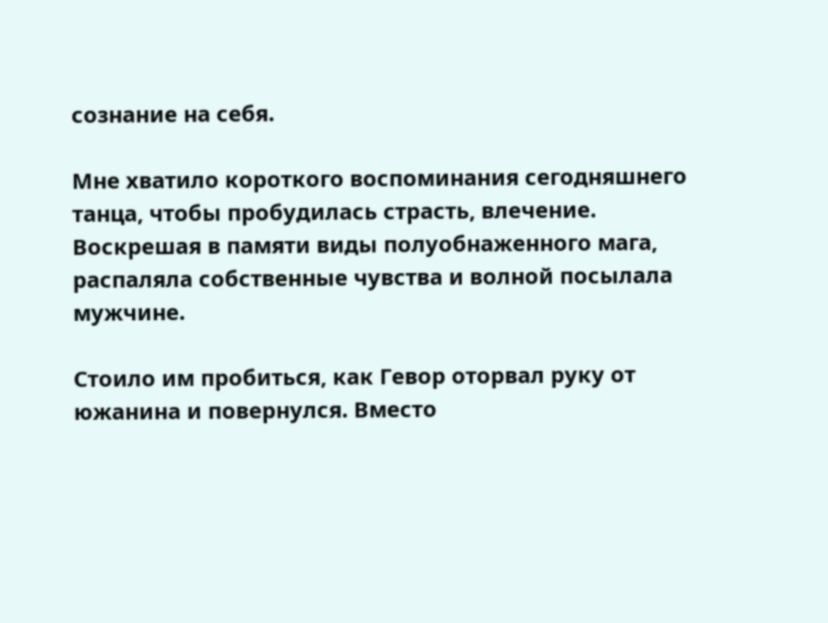сознание на себя.

Мне хватило короткого воспоминания сегодняшнего танца, чтобы пробудилась страсть, влечение. Воскрешая в памяти виды полуобнаженного мага, распаляла собственные чувства и волной посылала мужчине.

Стоило им пробиться, как Гевор оторвал руку от южанина и повернулся. Вместо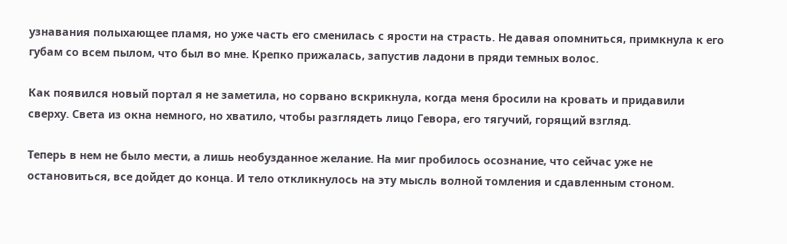узнавания полыхающее пламя, но уже часть его сменилась с ярости на страсть. Не давая опомниться, примкнула к его губам со всем пылом, что был во мне. Крепко прижалась, запустив ладони в пряди темных волос.

Как появился новый портал я не заметила, но сорвано вскрикнула, когда меня бросили на кровать и придавили сверху. Света из окна немного, но хватило, чтобы разглядеть лицо Гевора, его тягучий, горящий взгляд.

Теперь в нем не было мести, а лишь необузданное желание. На миг пробилось осознание, что сейчас уже не остановиться, все дойдет до конца. И тело откликнулось на эту мысль волной томления и сдавленным стоном.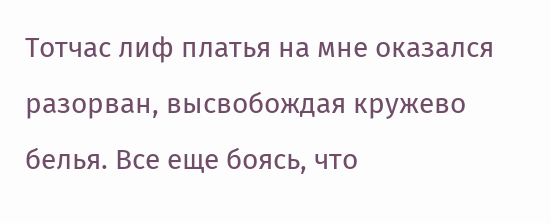Тотчас лиф платья на мне оказался разорван, высвобождая кружево белья. Все еще боясь, что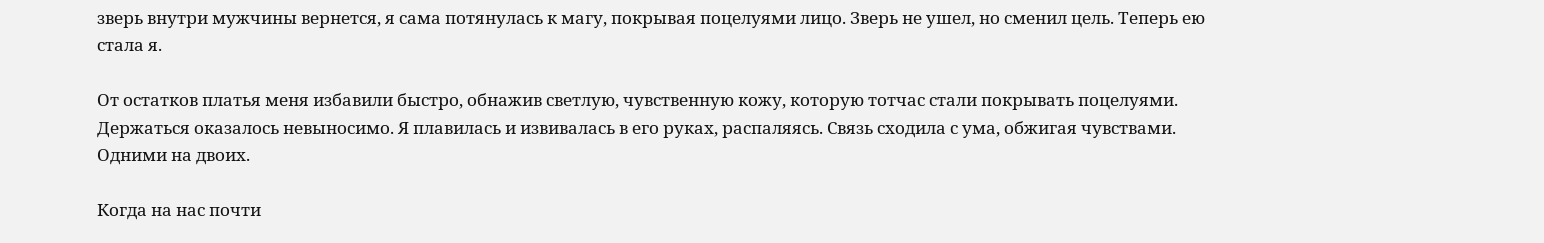зверь внутри мужчины вернется, я сама потянулась к магу, покрывая поцелуями лицо. Зверь не ушел, но сменил цель. Теперь ею стала я.

От остатков платья меня избавили быстро, обнажив светлую, чувственную кожу, которую тотчас стали покрывать поцелуями. Держаться оказалось невыносимо. Я плавилась и извивалась в его руках, распаляясь. Связь сходила с ума, обжигая чувствами. Одними на двоих.

Когда на нас почти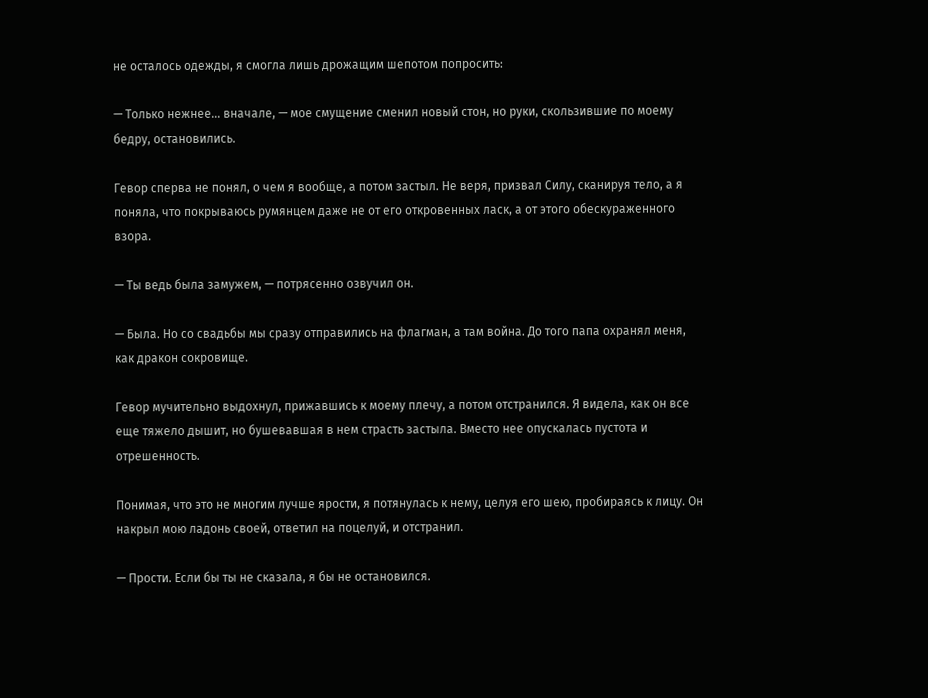не осталось одежды, я смогла лишь дрожащим шепотом попросить:

— Только нежнее… вначале, — мое смущение сменил новый стон, но руки, скользившие по моему бедру, остановились.

Гевор сперва не понял, о чем я вообще, а потом застыл. Не веря, призвал Силу, сканируя тело, а я поняла, что покрываюсь румянцем даже не от его откровенных ласк, а от этого обескураженного взора.

— Ты ведь была замужем, — потрясенно озвучил он.

— Была. Но со свадьбы мы сразу отправились на флагман, а там война. До того папа охранял меня, как дракон сокровище.

Гевор мучительно выдохнул, прижавшись к моему плечу, а потом отстранился. Я видела, как он все еще тяжело дышит, но бушевавшая в нем страсть застыла. Вместо нее опускалась пустота и отрешенность.

Понимая, что это не многим лучше ярости, я потянулась к нему, целуя его шею, пробираясь к лицу. Он накрыл мою ладонь своей, ответил на поцелуй, и отстранил.

— Прости. Если бы ты не сказала, я бы не остановился.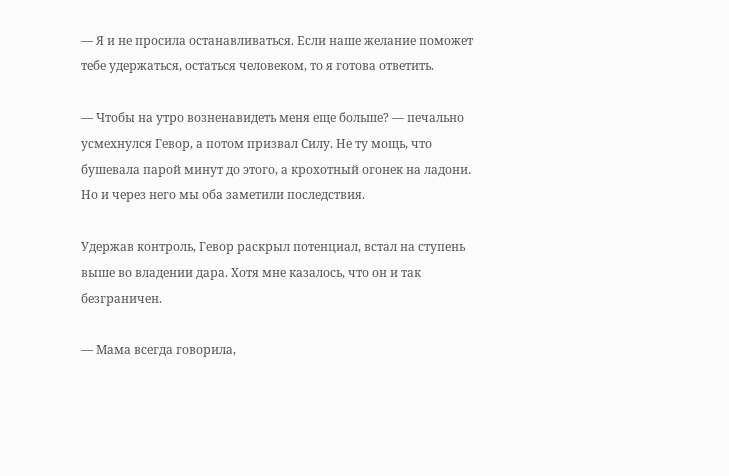— Я и не просила останавливаться. Если наше желание поможет тебе удержаться, остаться человеком, то я готова ответить.

— Чтобы на утро возненавидеть меня еще больше? — печально усмехнулся Гевор, а потом призвал Силу. Не ту мощь, что бушевала парой минут до этого, а крохотный огонек на ладони. Но и через него мы оба заметили последствия.

Удержав контроль, Гевор раскрыл потенциал, встал на ступень выше во владении дара. Хотя мне казалось, что он и так безграничен.

— Мама всегда говорила,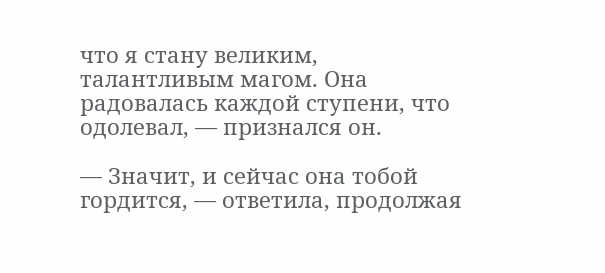что я стану великим, талантливым магом. Она радовалась каждой ступени, что одолевал, — признался он.

— Значит, и сейчас она тобой гордится, — ответила, продолжая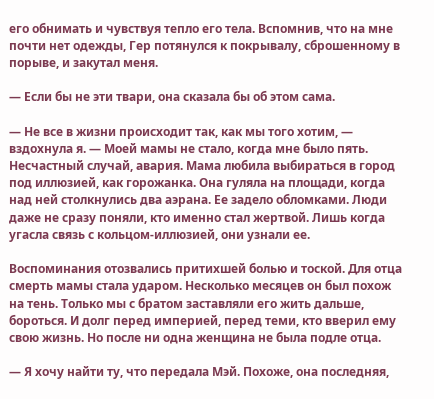его обнимать и чувствуя тепло его тела. Вспомнив, что на мне почти нет одежды, Гер потянулся к покрывалу, сброшенному в порыве, и закутал меня.

— Если бы не эти твари, она сказала бы об этом сама.

— Не все в жизни происходит так, как мы того хотим, — вздохнула я. — Моей мамы не стало, когда мне было пять. Несчастный случай, авария. Мама любила выбираться в город под иллюзией, как горожанка. Она гуляла на площади, когда над ней столкнулись два аэрана. Ее задело обломками. Люди даже не сразу поняли, кто именно стал жертвой. Лишь когда угасла связь с кольцом-иллюзией, они узнали ее.

Воспоминания отозвались притихшей болью и тоской. Для отца смерть мамы стала ударом. Несколько месяцев он был похож на тень. Только мы с братом заставляли его жить дальше, бороться. И долг перед империей, перед теми, кто вверил ему свою жизнь. Но после ни одна женщина не была подле отца.

— Я хочу найти ту, что передала Мэй. Похоже, она последняя,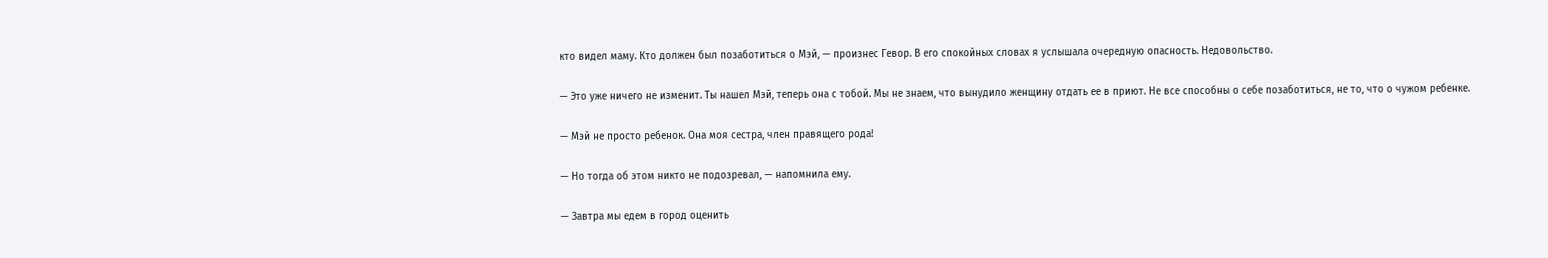кто видел маму. Кто должен был позаботиться о Мэй, — произнес Гевор. В его спокойных словах я услышала очередную опасность. Недовольство.

— Это уже ничего не изменит. Ты нашел Мэй, теперь она с тобой. Мы не знаем, что вынудило женщину отдать ее в приют. Не все способны о себе позаботиться, не то, что о чужом ребенке.

— Мэй не просто ребенок. Она моя сестра, член правящего рода!

— Но тогда об этом никто не подозревал, — напомнила ему.

— Завтра мы едем в город оценить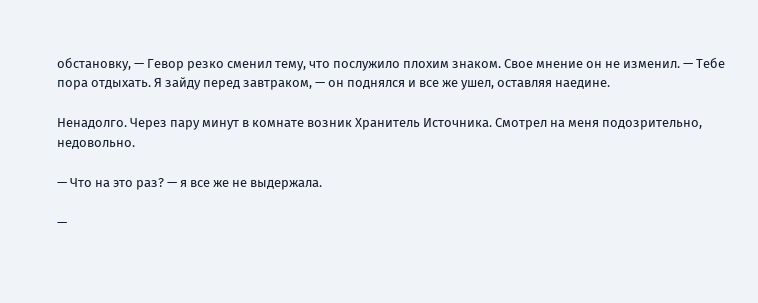обстановку, — Гевор резко сменил тему, что послужило плохим знаком. Свое мнение он не изменил. — Тебе пора отдыхать. Я зайду перед завтраком, — он поднялся и все же ушел, оставляя наедине.

Ненадолго. Через пару минут в комнате возник Хранитель Источника. Смотрел на меня подозрительно, недовольно.

— Что на это раз? — я все же не выдержала.

—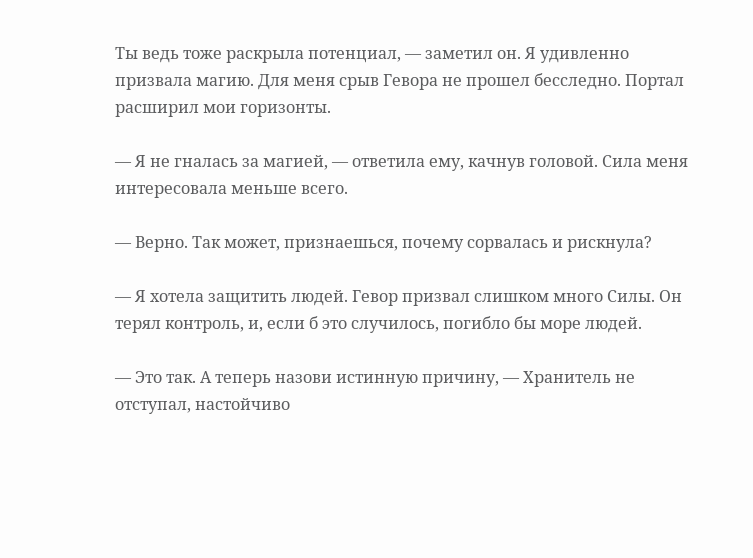Ты ведь тоже раскрыла потенциал, — заметил он. Я удивленно призвала магию. Для меня срыв Гевора не прошел бесследно. Портал расширил мои горизонты.

— Я не гналась за магией, — ответила ему, качнув головой. Сила меня интересовала меньше всего.

— Верно. Так может, признаешься, почему сорвалась и рискнула?

— Я хотела защитить людей. Гевор призвал слишком много Силы. Он терял контроль, и, если б это случилось, погибло бы море людей.

— Это так. А теперь назови истинную причину, — Хранитель не отступал, настойчиво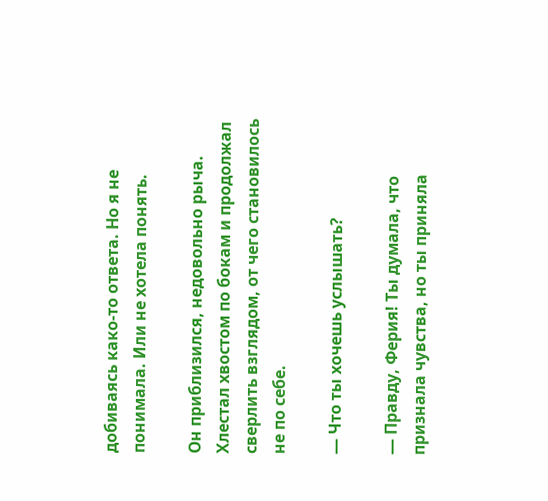добиваясь како-то ответа. Но я не понимала. Или не хотела понять.

Он приблизился, недовольно рыча. Хлестал хвостом по бокам и продолжал сверлить взглядом, от чего становилось не по себе.

— Что ты хочешь услышать?

— Правду, Ферия! Ты думала, что признала чувства, но ты приняла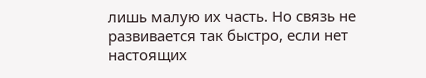лишь малую их часть. Но связь не развивается так быстро, если нет настоящих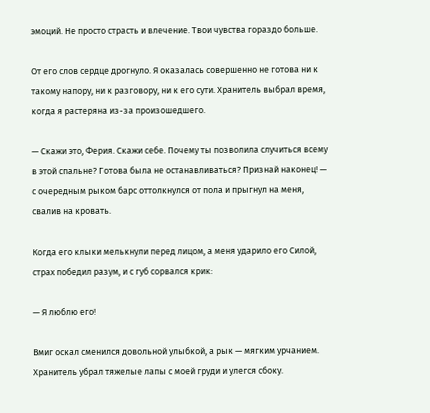эмоций. Не просто страсть и влечение. Твои чувства гораздо больше.

От его слов сердце дрогнуло. Я оказалась совершенно не готова ни к такому напору, ни к разговору, ни к его сути. Хранитель выбрал время, когда я растеряна из-за произошедшего.

— Скажи это, Ферия. Скажи себе. Почему ты позволила случиться всему в этой спальне? Готова была не останавливаться? Признай наконец! — с очередным рыком барс оттолкнулся от пола и прыгнул на меня, свалив на кровать.

Когда его клыки мелькнули перед лицом, а меня ударило его Силой, страх победил разум, и с губ сорвался крик:

— Я люблю его!

Вмиг оскал сменился довольной улыбкой, а рык — мягким урчанием. Хранитель убрал тяжелые лапы с моей груди и улегся сбоку.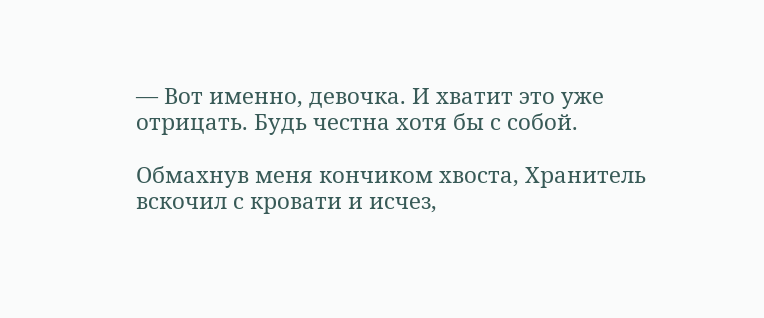— Вот именно, девочка. И хватит это уже отрицать. Будь честна хотя бы с собой.

Обмахнув меня кончиком хвоста, Хранитель вскочил с кровати и исчез,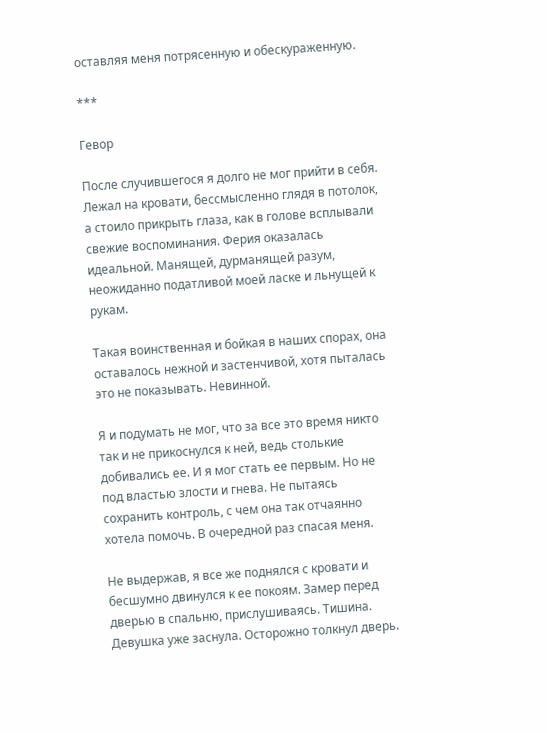оставляя меня потрясенную и обескураженную.

***

Гевор

После случившегося я долго не мог прийти в себя. Лежал на кровати, бессмысленно глядя в потолок, а стоило прикрыть глаза, как в голове всплывали свежие воспоминания. Ферия оказалась идеальной. Манящей, дурманящей разум, неожиданно податливой моей ласке и льнущей к рукам.

Такая воинственная и бойкая в наших спорах, она оставалось нежной и застенчивой, хотя пыталась это не показывать. Невинной.

Я и подумать не мог, что за все это время никто так и не прикоснулся к ней, ведь столькие добивались ее. И я мог стать ее первым. Но не под властью злости и гнева. Не пытаясь сохранить контроль, с чем она так отчаянно хотела помочь. В очередной раз спасая меня.

Не выдержав, я все же поднялся с кровати и бесшумно двинулся к ее покоям. Замер перед дверью в спальню, прислушиваясь. Тишина. Девушка уже заснула. Осторожно толкнул дверь.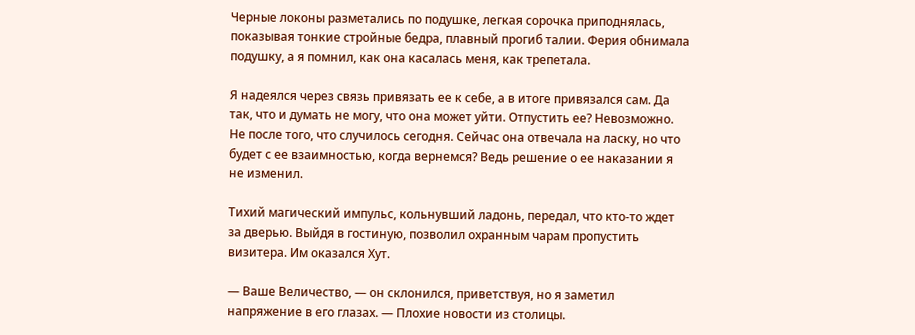Черные локоны разметались по подушке, легкая сорочка приподнялась, показывая тонкие стройные бедра, плавный прогиб талии. Ферия обнимала подушку, а я помнил, как она касалась меня, как трепетала.

Я надеялся через связь привязать ее к себе, а в итоге привязался сам. Да так, что и думать не могу, что она может уйти. Отпустить ее? Невозможно. Не после того, что случилось сегодня. Сейчас она отвечала на ласку, но что будет с ее взаимностью, когда вернемся? Ведь решение о ее наказании я не изменил.

Тихий магический импульс, кольнувший ладонь, передал, что кто-то ждет за дверью. Выйдя в гостиную, позволил охранным чарам пропустить визитера. Им оказался Хут.

— Ваше Величество, — он склонился, приветствуя, но я заметил напряжение в его глазах. — Плохие новости из столицы.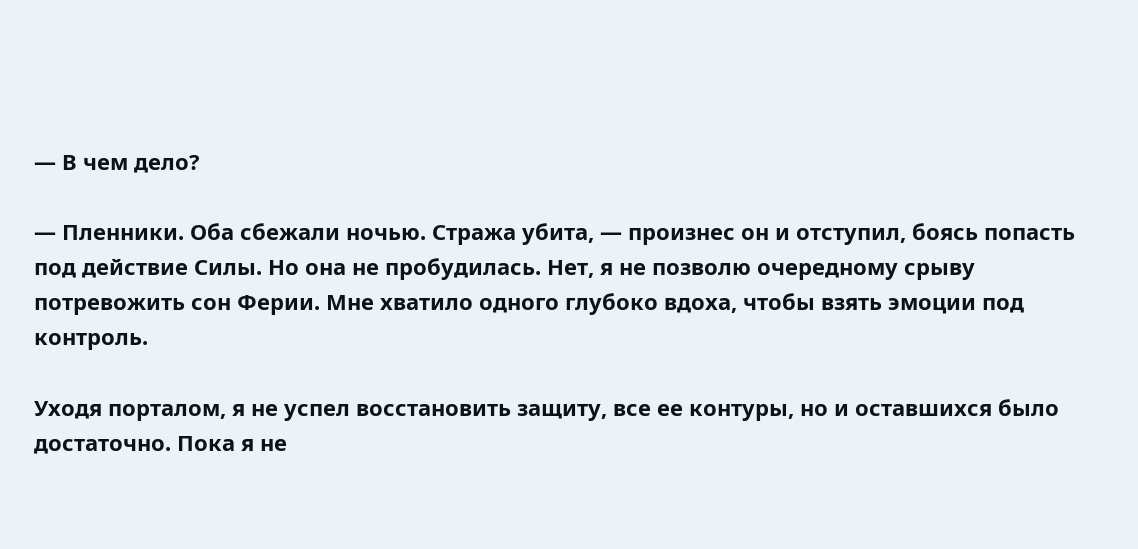— В чем дело?

— Пленники. Оба сбежали ночью. Стража убита, — произнес он и отступил, боясь попасть под действие Силы. Но она не пробудилась. Нет, я не позволю очередному срыву потревожить сон Ферии. Мне хватило одного глубоко вдоха, чтобы взять эмоции под контроль.

Уходя порталом, я не успел восстановить защиту, все ее контуры, но и оставшихся было достаточно. Пока я не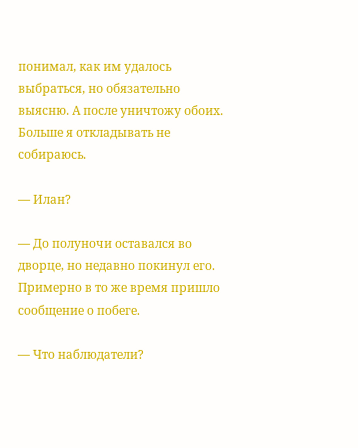понимал, как им удалось выбраться, но обязательно выясню. А после уничтожу обоих. Больше я откладывать не собираюсь.

— Илан?

— До полуночи оставался во дворце, но недавно покинул его. Примерно в то же время пришло сообщение о побеге.

— Что наблюдатели?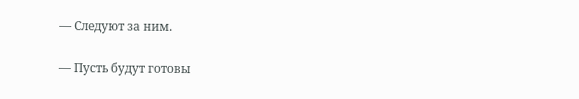— Следуют за ним.

— Пусть будут готовы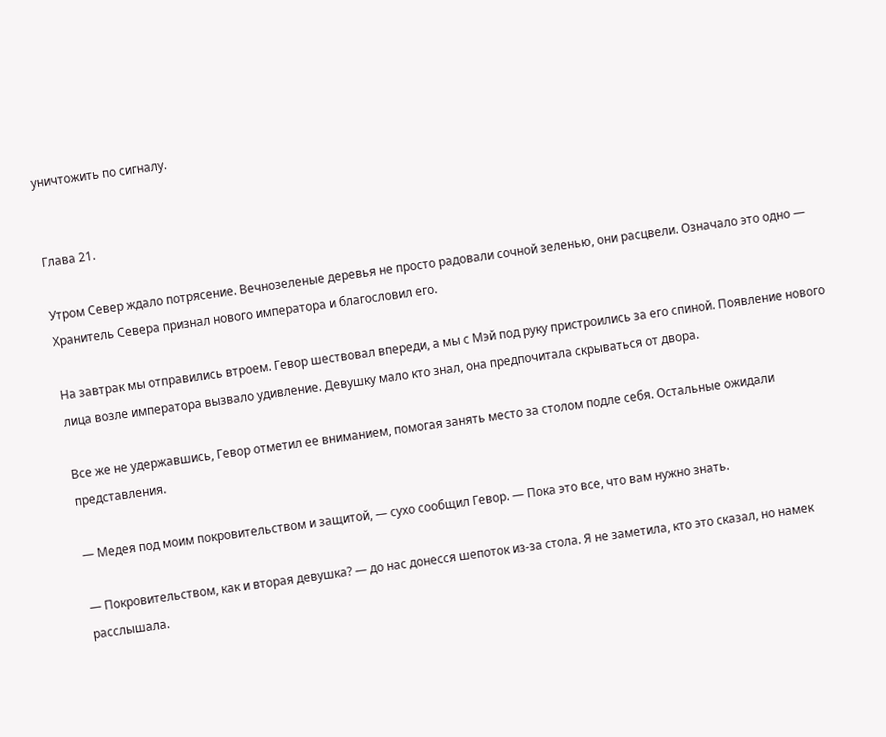уничтожить по сигналу.


Глава 21.

Утром Север ждало потрясение. Вечнозеленые деревья не просто радовали сочной зеленью, они расцвели. Означало это одно — Хранитель Севера признал нового императора и благословил его.

На завтрак мы отправились втроем. Гевор шествовал впереди, а мы с Мэй под руку пристроились за его спиной. Появление нового лица возле императора вызвало удивление. Девушку мало кто знал, она предпочитала скрываться от двора.

Все же не удержавшись, Гевор отметил ее вниманием, помогая занять место за столом подле себя. Остальные ожидали представления.

— Медея под моим покровительством и защитой, — сухо сообщил Гевор. — Пока это все, что вам нужно знать.

— Покровительством, как и вторая девушка? — до нас донесся шепоток из-за стола. Я не заметила, кто это сказал, но намек расслышала.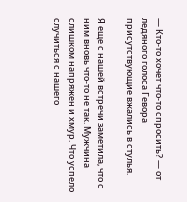— Кто-то хочет что-то спросить? — от ледяного голоса Гевора присутствующие вжались в стулья.

Я еще с нашей встречи заметила, что с ним вновь что-то не так. Мужчина слишком напряжен и хмур. Что успело случиться с нашего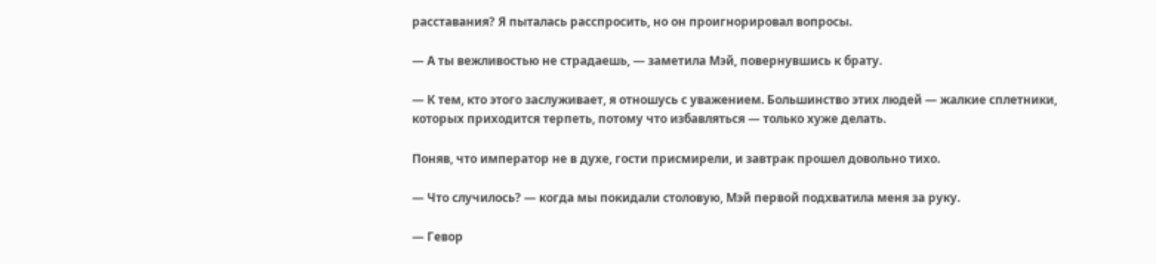расставания? Я пыталась расспросить, но он проигнорировал вопросы.

— А ты вежливостью не страдаешь, — заметила Мэй, повернувшись к брату.

— К тем, кто этого заслуживает, я отношусь с уважением. Большинство этих людей — жалкие сплетники, которых приходится терпеть, потому что избавляться — только хуже делать.

Поняв, что император не в духе, гости присмирели, и завтрак прошел довольно тихо.

— Что случилось? — когда мы покидали столовую, Мэй первой подхватила меня за руку.

— Гевор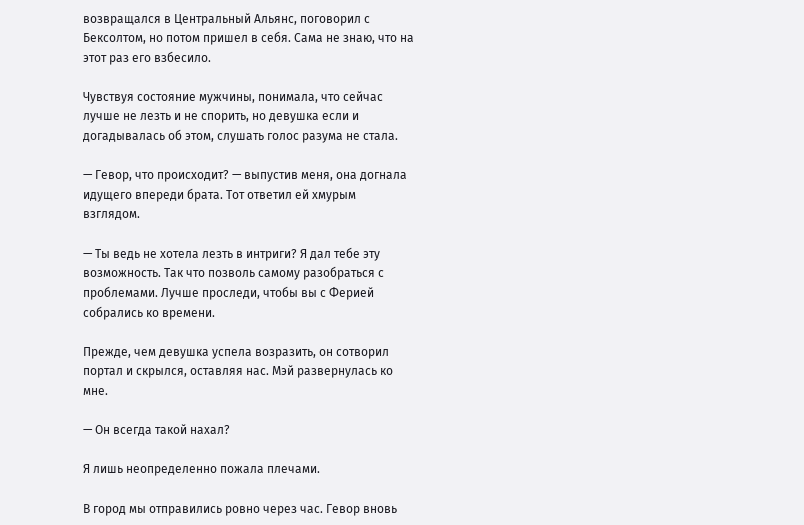возвращался в Центральный Альянс, поговорил с Бексолтом, но потом пришел в себя. Сама не знаю, что на этот раз его взбесило.

Чувствуя состояние мужчины, понимала, что сейчас лучше не лезть и не спорить, но девушка если и догадывалась об этом, слушать голос разума не стала.

— Гевор, что происходит? — выпустив меня, она догнала идущего впереди брата. Тот ответил ей хмурым взглядом.

— Ты ведь не хотела лезть в интриги? Я дал тебе эту возможность. Так что позволь самому разобраться с проблемами. Лучше проследи, чтобы вы с Ферией собрались ко времени.

Прежде, чем девушка успела возразить, он сотворил портал и скрылся, оставляя нас. Мэй развернулась ко мне.

— Он всегда такой нахал?

Я лишь неопределенно пожала плечами.

В город мы отправились ровно через час. Гевор вновь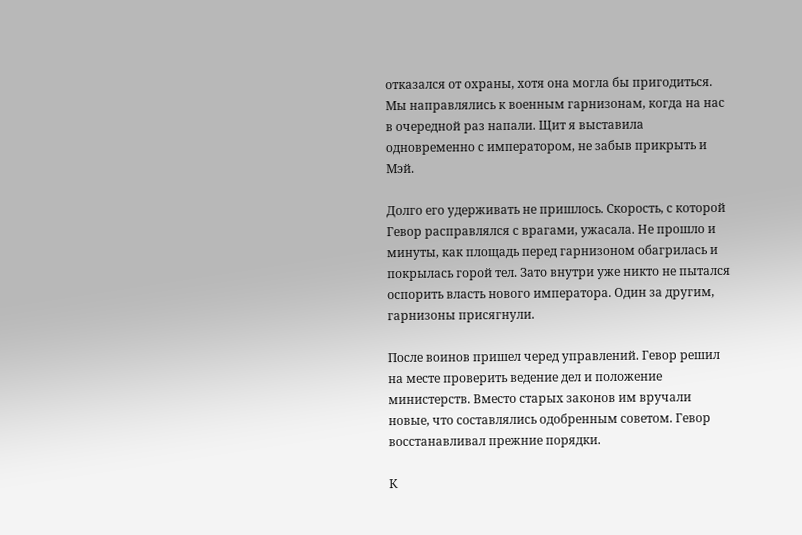отказался от охраны, хотя она могла бы пригодиться. Мы направлялись к военным гарнизонам, когда на нас в очередной раз напали. Щит я выставила одновременно с императором, не забыв прикрыть и Мэй.

Долго его удерживать не пришлось. Скорость, с которой Гевор расправлялся с врагами, ужасала. Не прошло и минуты, как площадь перед гарнизоном обагрилась и покрылась горой тел. Зато внутри уже никто не пытался оспорить власть нового императора. Один за другим, гарнизоны присягнули.

После воинов пришел черед управлений. Гевор решил на месте проверить ведение дел и положение министерств. Вместо старых законов им вручали новые, что составлялись одобренным советом. Гевор восстанавливал прежние порядки.

К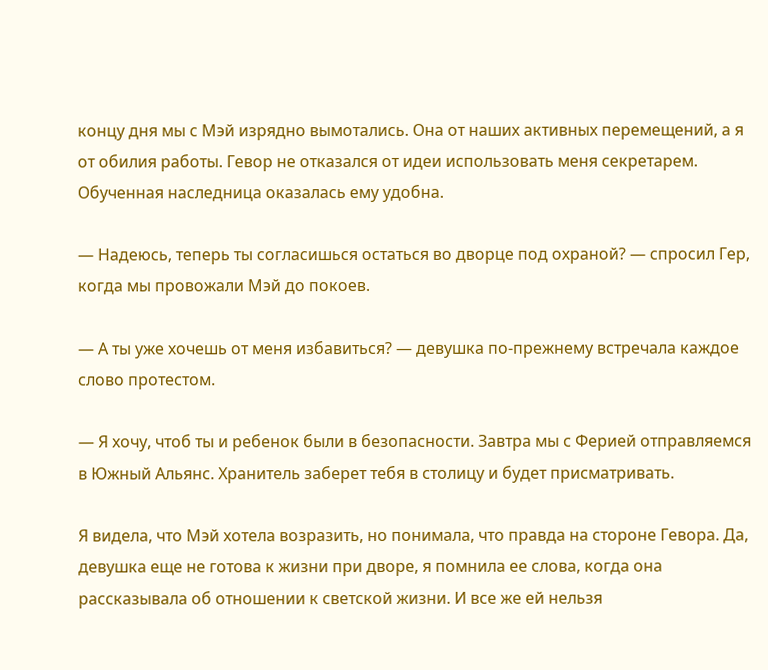концу дня мы с Мэй изрядно вымотались. Она от наших активных перемещений, а я от обилия работы. Гевор не отказался от идеи использовать меня секретарем. Обученная наследница оказалась ему удобна.

— Надеюсь, теперь ты согласишься остаться во дворце под охраной? — спросил Гер, когда мы провожали Мэй до покоев.

— А ты уже хочешь от меня избавиться? — девушка по-прежнему встречала каждое слово протестом.

— Я хочу, чтоб ты и ребенок были в безопасности. Завтра мы с Ферией отправляемся в Южный Альянс. Хранитель заберет тебя в столицу и будет присматривать.

Я видела, что Мэй хотела возразить, но понимала, что правда на стороне Гевора. Да, девушка еще не готова к жизни при дворе, я помнила ее слова, когда она рассказывала об отношении к светской жизни. И все же ей нельзя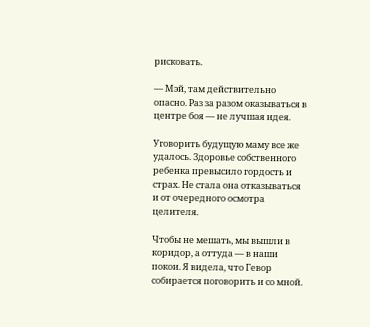рисковать.

— Мэй, там действительно опасно. Раз за разом оказываться в центре боя — не лучшая идея.

Уговорить будущую маму все же удалось. Здоровье собственного ребенка превысило гордость и страх. Не стала она отказываться и от очередного осмотра целителя.

Чтобы не мешать, мы вышли в коридор, а оттуда — в наши покои. Я видела, что Гевор собирается поговорить и со мной.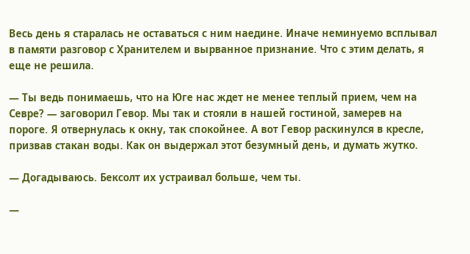Весь день я старалась не оставаться с ним наедине. Иначе неминуемо всплывал в памяти разговор с Хранителем и вырванное признание. Что с этим делать, я еще не решила.

— Ты ведь понимаешь, что на Юге нас ждет не менее теплый прием, чем на Севре? — заговорил Гевор. Мы так и стояли в нашей гостиной, замерев на пороге. Я отвернулась к окну, так спокойнее. А вот Гевор раскинулся в кресле, призвав стакан воды. Как он выдержал этот безумный день, и думать жутко.

— Догадываюсь. Бексолт их устраивал больше, чем ты.

—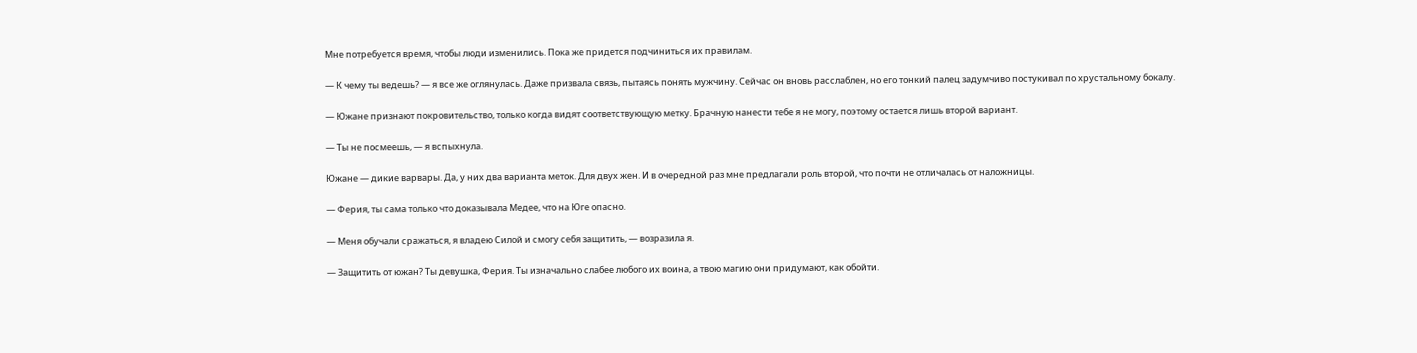Мне потребуется время, чтобы люди изменились. Пока же придется подчиниться их правилам.

— К чему ты ведешь? — я все же оглянулась. Даже призвала связь, пытаясь понять мужчину. Сейчас он вновь расслаблен, но его тонкий палец задумчиво постукивал по хрустальному бокалу.

— Южане признают покровительство, только когда видят соответствующую метку. Брачную нанести тебе я не могу, поэтому остается лишь второй вариант.

— Ты не посмеешь, — я вспыхнула.

Южане — дикие варвары. Да, у них два варианта меток. Для двух жен. И в очередной раз мне предлагали роль второй, что почти не отличалась от наложницы.

— Ферия, ты сама только что доказывала Медее, что на Юге опасно.

— Меня обучали сражаться, я владею Силой и смогу себя защитить, — возразила я.

— Защитить от южан? Ты девушка, Ферия. Ты изначально слабее любого их воина, а твою магию они придумают, как обойти.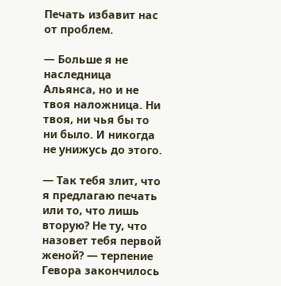Печать избавит нас от проблем.

— Больше я не наследница Альянса, но и не твоя наложница. Ни твоя, ни чья бы то ни было. И никогда не унижусь до этого.

— Так тебя злит, что я предлагаю печать или то, что лишь вторую? Не ту, что назовет тебя первой женой? — терпение Гевора закончилось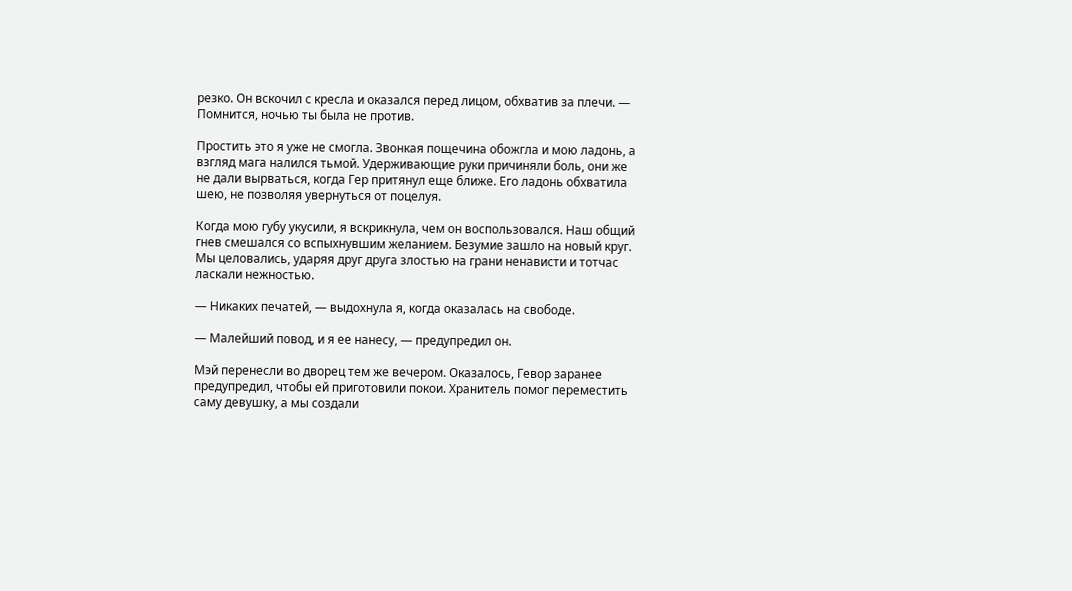резко. Он вскочил с кресла и оказался перед лицом, обхватив за плечи. — Помнится, ночью ты была не против.

Простить это я уже не смогла. Звонкая пощечина обожгла и мою ладонь, а взгляд мага налился тьмой. Удерживающие руки причиняли боль, они же не дали вырваться, когда Гер притянул еще ближе. Его ладонь обхватила шею, не позволяя увернуться от поцелуя.

Когда мою губу укусили, я вскрикнула, чем он воспользовался. Наш общий гнев смешался со вспыхнувшим желанием. Безумие зашло на новый круг. Мы целовались, ударяя друг друга злостью на грани ненависти и тотчас ласкали нежностью.

— Никаких печатей, — выдохнула я, когда оказалась на свободе.

— Малейший повод, и я ее нанесу, — предупредил он.

Мэй перенесли во дворец тем же вечером. Оказалось, Гевор заранее предупредил, чтобы ей приготовили покои. Хранитель помог переместить саму девушку, а мы создали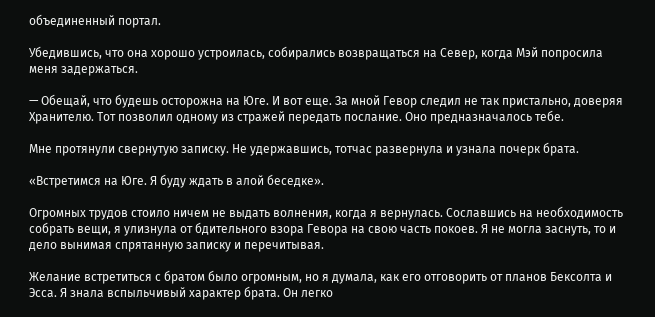объединенный портал.

Убедившись, что она хорошо устроилась, собирались возвращаться на Север, когда Мэй попросила меня задержаться.

— Обещай, что будешь осторожна на Юге. И вот еще. За мной Гевор следил не так пристально, доверяя Хранителю. Тот позволил одному из стражей передать послание. Оно предназначалось тебе.

Мне протянули свернутую записку. Не удержавшись, тотчас развернула и узнала почерк брата.

«Встретимся на Юге. Я буду ждать в алой беседке».

Огромных трудов стоило ничем не выдать волнения, когда я вернулась. Сославшись на необходимость собрать вещи, я улизнула от бдительного взора Гевора на свою часть покоев. Я не могла заснуть, то и дело вынимая спрятанную записку и перечитывая.

Желание встретиться с братом было огромным, но я думала, как его отговорить от планов Бексолта и Эсса. Я знала вспыльчивый характер брата. Он легко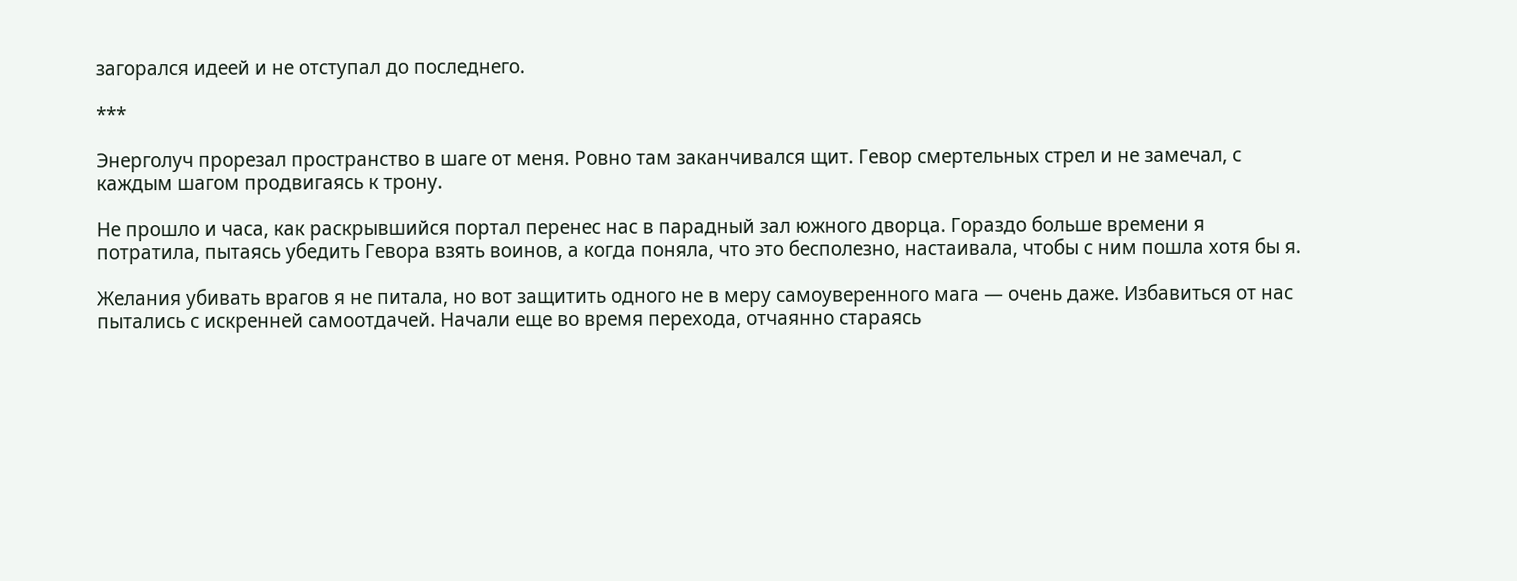загорался идеей и не отступал до последнего.

***

Энерголуч прорезал пространство в шаге от меня. Ровно там заканчивался щит. Гевор смертельных стрел и не замечал, с каждым шагом продвигаясь к трону.

Не прошло и часа, как раскрывшийся портал перенес нас в парадный зал южного дворца. Гораздо больше времени я потратила, пытаясь убедить Гевора взять воинов, а когда поняла, что это бесполезно, настаивала, чтобы с ним пошла хотя бы я.

Желания убивать врагов я не питала, но вот защитить одного не в меру самоуверенного мага — очень даже. Избавиться от нас пытались с искренней самоотдачей. Начали еще во время перехода, отчаянно стараясь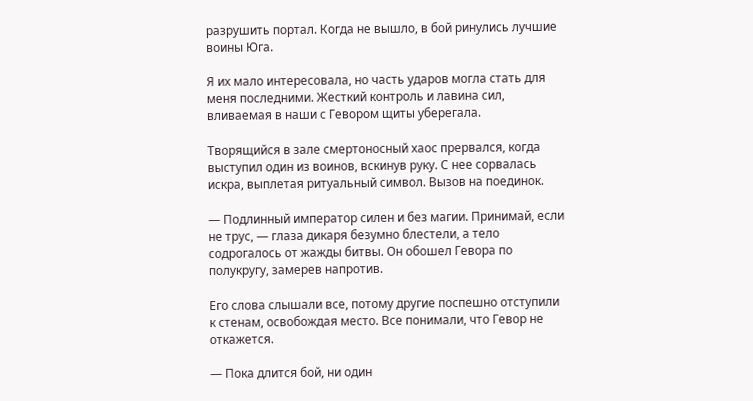разрушить портал. Когда не вышло, в бой ринулись лучшие воины Юга.

Я их мало интересовала, но часть ударов могла стать для меня последними. Жесткий контроль и лавина сил, вливаемая в наши с Гевором щиты уберегала.

Творящийся в зале смертоносный хаос прервался, когда выступил один из воинов, вскинув руку. С нее сорвалась искра, выплетая ритуальный символ. Вызов на поединок.

— Подлинный император силен и без магии. Принимай, если не трус, — глаза дикаря безумно блестели, а тело содрогалось от жажды битвы. Он обошел Гевора по полукругу, замерев напротив.

Его слова слышали все, потому другие поспешно отступили к стенам, освобождая место. Все понимали, что Гевор не откажется.

— Пока длится бой, ни один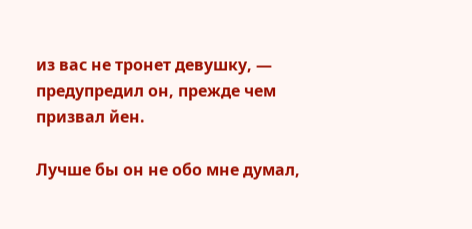из вас не тронет девушку, — предупредил он, прежде чем призвал йен.

Лучше бы он не обо мне думал,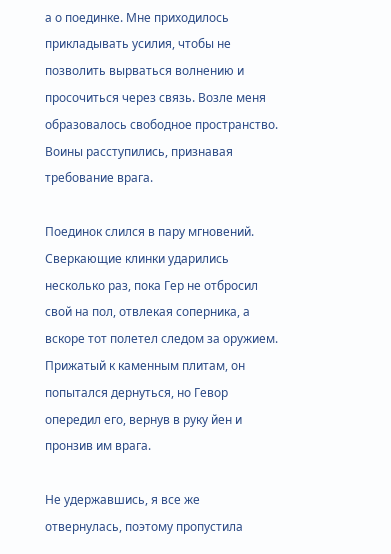а о поединке. Мне приходилось прикладывать усилия, чтобы не позволить вырваться волнению и просочиться через связь. Возле меня образовалось свободное пространство. Воины расступились, признавая требование врага.

Поединок слился в пару мгновений. Сверкающие клинки ударились несколько раз, пока Гер не отбросил свой на пол, отвлекая соперника, а вскоре тот полетел следом за оружием. Прижатый к каменным плитам, он попытался дернуться, но Гевор опередил его, вернув в руку йен и пронзив им врага.

Не удержавшись, я все же отвернулась, поэтому пропустила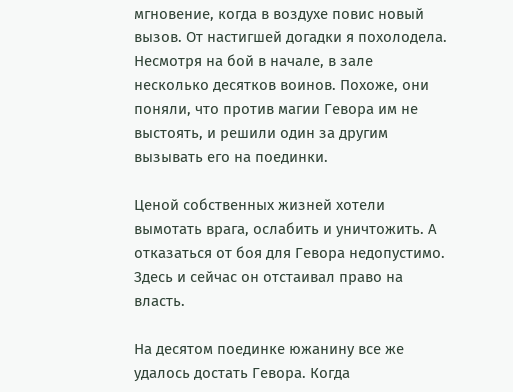мгновение, когда в воздухе повис новый вызов. От настигшей догадки я похолодела. Несмотря на бой в начале, в зале несколько десятков воинов. Похоже, они поняли, что против магии Гевора им не выстоять, и решили один за другим вызывать его на поединки.

Ценой собственных жизней хотели вымотать врага, ослабить и уничтожить. А отказаться от боя для Гевора недопустимо. Здесь и сейчас он отстаивал право на власть.

На десятом поединке южанину все же удалось достать Гевора. Когда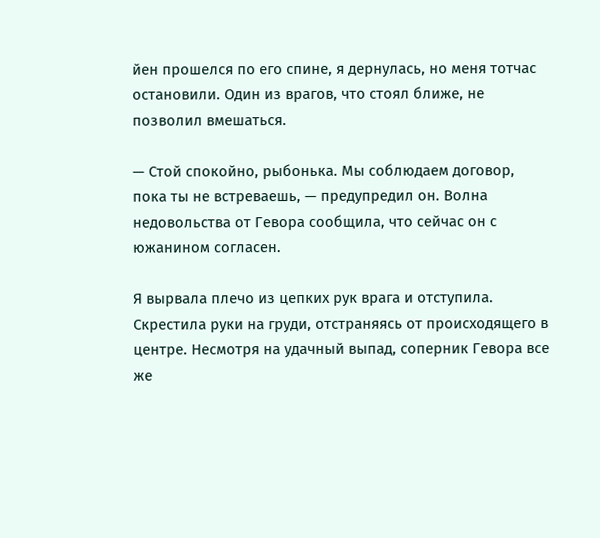йен прошелся по его спине, я дернулась, но меня тотчас остановили. Один из врагов, что стоял ближе, не позволил вмешаться.

— Стой спокойно, рыбонька. Мы соблюдаем договор, пока ты не встреваешь, — предупредил он. Волна недовольства от Гевора сообщила, что сейчас он с южанином согласен.

Я вырвала плечо из цепких рук врага и отступила. Скрестила руки на груди, отстраняясь от происходящего в центре. Несмотря на удачный выпад, соперник Гевора все же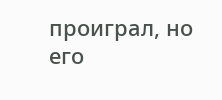проиграл, но его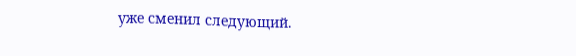уже сменил следующий.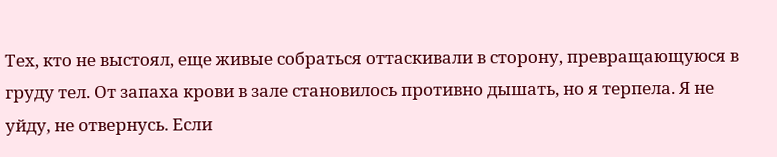Тех, кто не выстоял, еще живые собраться оттаскивали в сторону, превращающуюся в груду тел. От запаха крови в зале становилось противно дышать, но я терпела. Я не уйду, не отвернусь. Если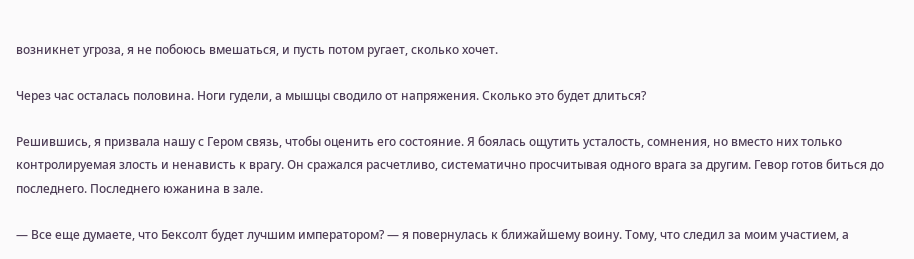возникнет угроза, я не побоюсь вмешаться, и пусть потом ругает, сколько хочет.

Через час осталась половина. Ноги гудели, а мышцы сводило от напряжения. Сколько это будет длиться?

Решившись, я призвала нашу с Гером связь, чтобы оценить его состояние. Я боялась ощутить усталость, сомнения, но вместо них только контролируемая злость и ненависть к врагу. Он сражался расчетливо, систематично просчитывая одного врага за другим. Гевор готов биться до последнего. Последнего южанина в зале.

— Все еще думаете, что Бексолт будет лучшим императором? — я повернулась к ближайшему воину. Тому, что следил за моим участием, а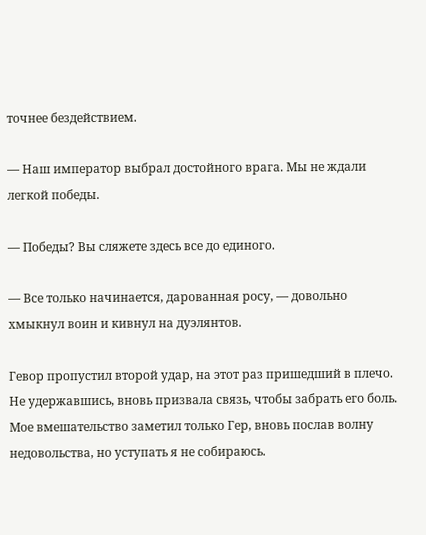точнее бездействием.

— Наш император выбрал достойного врага. Мы не ждали легкой победы.

— Победы? Вы сляжете здесь все до единого.

— Все только начинается, дарованная росу, — довольно хмыкнул воин и кивнул на дуэлянтов.

Гевор пропустил второй удар, на этот раз пришедший в плечо. Не удержавшись, вновь призвала связь, чтобы забрать его боль. Мое вмешательство заметил только Гер, вновь послав волну недовольства, но уступать я не собираюсь.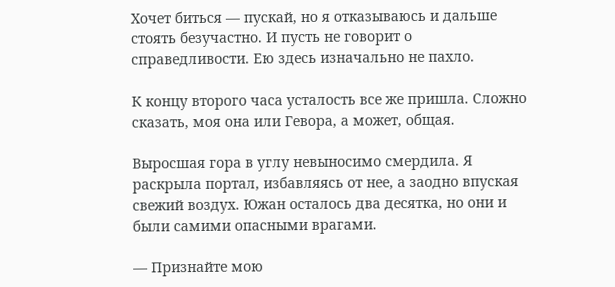Хочет биться — пускай, но я отказываюсь и дальше стоять безучастно. И пусть не говорит о справедливости. Ею здесь изначально не пахло.

К концу второго часа усталость все же пришла. Сложно сказать, моя она или Гевора, а может, общая.

Выросшая гора в углу невыносимо смердила. Я раскрыла портал, избавляясь от нее, а заодно впуская свежий воздух. Южан осталось два десятка, но они и были самими опасными врагами.

— Признайте мою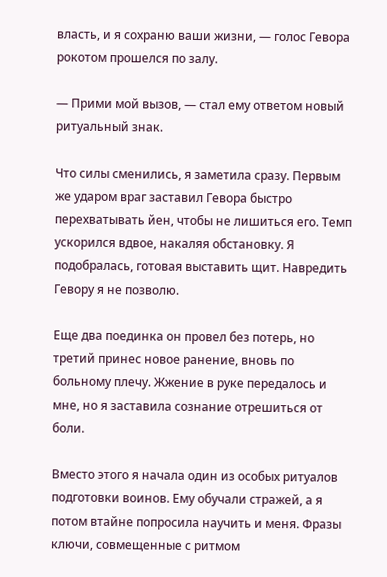власть, и я сохраню ваши жизни, — голос Гевора рокотом прошелся по залу.

— Прими мой вызов, — стал ему ответом новый ритуальный знак.

Что силы сменились, я заметила сразу. Первым же ударом враг заставил Гевора быстро перехватывать йен, чтобы не лишиться его. Темп ускорился вдвое, накаляя обстановку. Я подобралась, готовая выставить щит. Навредить Гевору я не позволю.

Еще два поединка он провел без потерь, но третий принес новое ранение, вновь по больному плечу. Жжение в руке передалось и мне, но я заставила сознание отрешиться от боли.

Вместо этого я начала один из особых ритуалов подготовки воинов. Ему обучали стражей, а я потом втайне попросила научить и меня. Фразы ключи, совмещенные с ритмом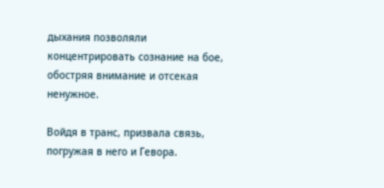дыхания позволяли концентрировать сознание на бое, обостряя внимание и отсекая ненужное.

Войдя в транс, призвала связь, погружая в него и Гевора.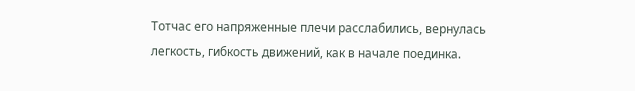Тотчас его напряженные плечи расслабились, вернулась легкость, гибкость движений, как в начале поединка.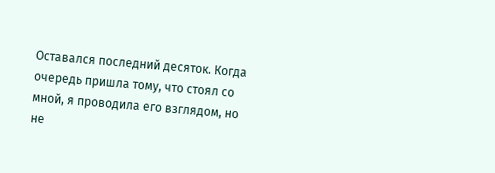Оставался последний десяток. Когда очередь пришла тому, что стоял со мной, я проводила его взглядом, но не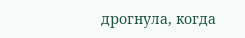дрогнула, когда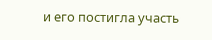и его постигла участь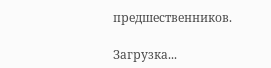предшественников.

Загрузка...